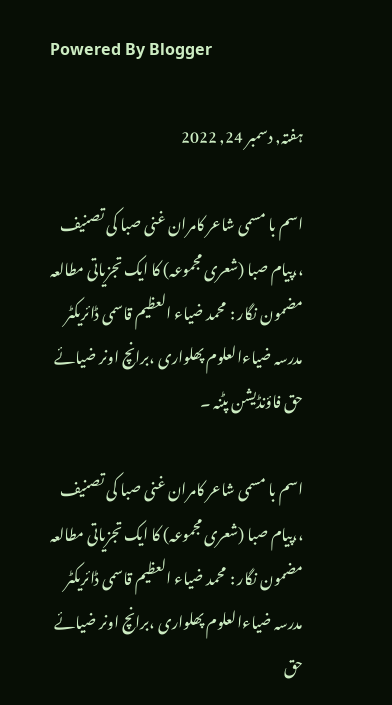Powered By Blogger

ہفتہ, دسمبر 24, 2022

اسم با مسمی شاعر کامران غنی صبا کی تصنیف ،،پیام صبا (شعری مجموعہ) کا ایک تجزیاتی مطالعہ مضمون نگار : محمد ضیاء العظیم قاسمی ڈائریکٹر مدرسہ ضیاءالعلوم پھلواری ،برانچ اونر ضیائے حق فاؤنڈیشن پٹنہ ۔

اسم با مسمی شاعر کامران غنی صبا کی تصنیف ،،پیام صبا (شعری مجموعہ) کا ایک تجزیاتی مطالعہ
مضمون نگار : محمد ضیاء العظیم قاسمی ڈائریکٹر مدرسہ ضیاءالعلوم پھلواری ،برانچ اونر ضیائے حق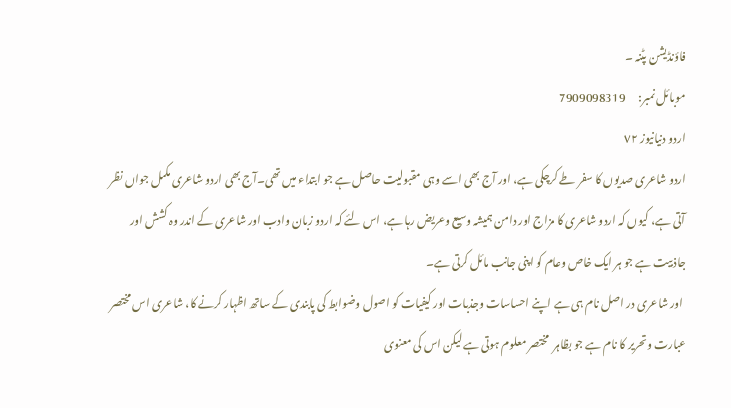فاؤنڈیشن پٹنہ ۔
موبائل نمبر:      7909098319
اردو دنیانیوز ٧٢
اردو شاعری صدیوں کا سفر طے کرچکی ہے، اور آج بھی اسے وہی مقبولیت حاصل ہے جو ابتداء میں تھی۔آج بھی اردو شاعری مکمل جواں نظر آتی ہے، کیوں کہ اردو شاعری کا مزاج اور دامن ہمیشہ وسیع وعریض رہا ہے، اس لئے کہ اردو زبان وادب اور شاعری کے اندر وہ کشش اور جاذبیت ہے جو ہر ایک خاص وعام کو اپنی جانب مائل کرتی ہے۔
 اور شاعری در اصل نام ہی ہے اپنے احساسات وجذبات اور کیفیات کو اصول وضوابط کی پابندی کے ساتھ اظہار کرنے کا، شاعری اس مختصر عبارت وتحرير کا نام ہے جو بظاہر  مختصر معلوم ہوتی ہے لیکن اس کی معنوی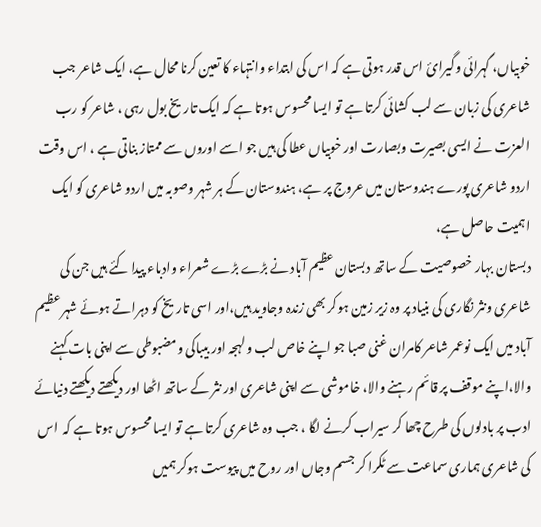خوبیاں، گہرائی وگیرائ اس قدر ہوتی ہے کہ اس کی ابتداء وانتہاء کا تعین کرنا محال ہے، ایک شاعر جب شاعری کی زبان سے لب کشائی کرتا ہے تو ایسا محسوس ہوتا ہے کہ ایک تاریخ بول رہی ، شاعر کو رب العزت نے ایسی بصیرت وبصارت اور خوبیاں عطا کی ہیں جو اسے اوروں سے ممتاز بناتی ہے ، اس وقت اردو شاعری پورے ہندوستان میں عروج پر ہے، ہندوستان کے ہر شہر وصوبہ میں اردو شاعری کو ایک اہمیت حاصل ہے،
دبستان بہار خصوصیت کے ساتھ دبستان عظیم آباد نے بڑے بڑے شعراء وادباء پیدا کئے ہیں جن کی شاعری ونثر نگاری کی بنیاد پر وہ زیر زمین ہوکر بھی زندہ وجاوید ہیں،اور اسی تاریخ کو دہراتے ہوئے شہر عظیم آباد میں ایک نوعمر شاعر کامران غنی صبا جو اپنے خاص لب و لہجہ اور بیباکی ومضبوطی سے اپنی بات کہنے والا،اپنے موقف پر قائم رہنے والا، خاموشی سے اپنی شاعری اور نثر کے ساتھ اٹھا اور دیکھتے دیکھتے دنیائے ادب پر بادلوں کی طرح چھا کر سیراب کرنے لگا ، جب وہ شاعری کرتا ہے تو ایسا محسوس ہوتا ہے کہ  اس کی شاعری ہماری سماعت سے ٹکرا کر جسم وجاں اور روح میں پیوست ہوکر ہمیں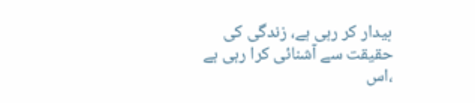بیدار کر رہی ہے، زندگی کی حقیقت سے آشنائی کرا رہی ہے ،اس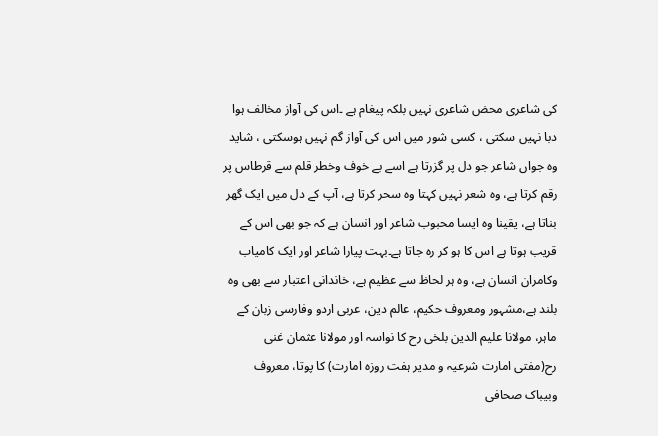کی شاعری محض شاعری نہیں بلکہ پیغام ہے ۔اس کی آواز مخالف ہوا دبا نہیں سکتی ، کسی شور میں اس کی آواز گم نہیں ہوسکتی ، شاید وہ جواں شاعر جو دل پر گزرتا ہے اسے بے خوف وخطر قلم سے قرطاس پر رقم کرتا ہے، وہ شعر نہیں کہتا وہ سحر کرتا ہے، آپ کے دل میں ایک گھر بناتا ہے، یقینا وہ ایسا محبوب شاعر اور انسان ہے کہ جو بھی اس کے قریب ہوتا ہے اس کا ہو کر رہ جاتا ہے۔بہت پیارا شاعر اور ایک کامیاب وکامران انسان ہے، وہ ہر لحاظ سے عظیم ہے، خاندانی اعتبار سے بھی وہ بلند ہے،مشہور ومعروف حکیم، عالم دین، عربی اردو وفارسی زبان کے ماہر، مولانا علیم الدین بلخی رح کا نواسہ اور مولانا عثمان غنی رح(مفتی امارت شرعیہ و مدیر ہفت روزہ امارت) کا پوتا، معروف وبیباک صحافی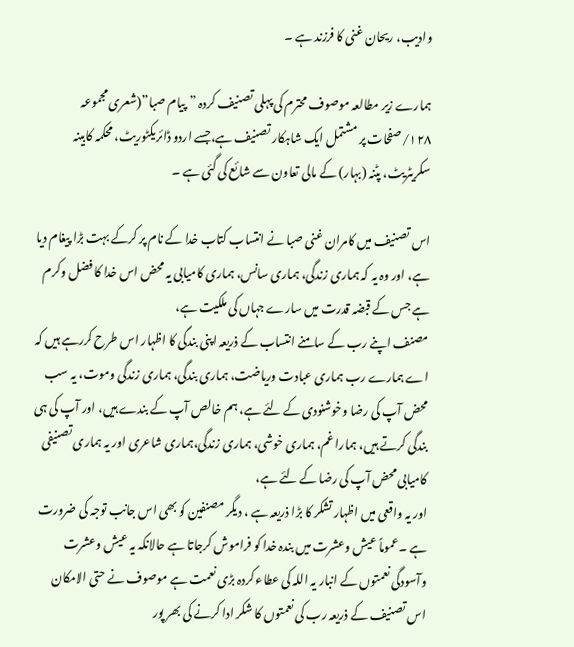وادیب، ریحان غنی کا فرزند ہے ۔

ہمارے زیر مطالعہ موصوف محترم کی پہلی تصنیف کردہ ”پیام صبا”(شعری مجموعہ  ١٢٨/صفحات پر مشتمل ایک شاہکار تصنیف ہے،جسے اردو ڈائریکٹوریٹ، محکمہ کابینہ سکریٹریٹ، پٹنہ (بہار) کے مالی تعاون سے شائع کی گئی ہے ۔

اس تصنیف میں کامران غنی صبا نے انتساب کتاب خدا کے نام پر کرکے بہت بڑا پیغام دیا ہے، اور وہ یہ کہ ہماری زندگی، ہماری سانس، ہماری کامیابی یہ محض اس خدا کا فضل وکرم ہے جس کے قبضہ قدرت میں سارے جہاں کی ملکیت ہے،
مصنف اپنے رب کے سامنے انتساب کے ذریعہ اپنی بندگی کا اظہار اس طرح کررہے ہیں کہ اے ہمارے رب ہماری عبادت وریاضت، ہماری بندگی، ہماری زندگی وموت، یہ سب محض آپ کی رضا وخوشنودی کے لئے ہے، ہم خالص آپ کے بندے ہیں، اور آپ کی ہی بندگی کرتے ہیں، ہمارا غم، ہماری خوشی، ہماری زندگی،ہماری شاعری اور یہ ہماری تصنیفی کامیابی محض آپ کی رضا کے لئے ہے،
اور یہ واقعی میں اظہار تشکر کا بڑا ذریعہ ہے ، دیگر مصنفین کو بھی اس جانب توجہ کی ضرورت ہے ۔عموماً عیش وعشرت میں بندہ خدا کو فراموش کرجاتا ہے حالانکہ یہ عیش وعشرت وآسودگی نعمتوں کے انبار یہ اللہ کی عطاء کردہ بڑی نعمت ہے موصوف نے حتی الامکان اس تصنیف کے ذریعہ رب کی نعمتوں کا شکر ادا کرنے کی بھر پور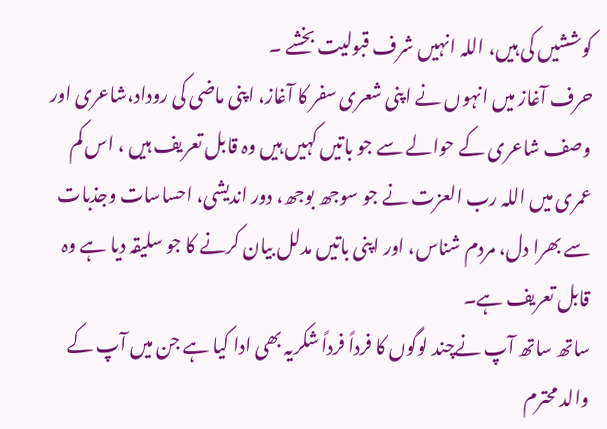کوششیں کی ہیں، اللہ انہیں شرف قبولیت بخشے ۔
حرف آغاز میں انہوں نے اپنی شعری سفر کا آغاز، اپنی ماضی کی روداد،شاعری اور وصف شاعری کے حوالے سے جو باتیں کہیں ہیں وہ قابل تعریف ہیں ، اس کم عمری میں اللہ رب العزت نے جو سوجھ بوجھ، دور اندیشی، احساسات وجذبات سے بھرا دل، مردم شناس، اور اپنی باتیں مدلل بیان کرنے کا جو سلیقہ دیا ہے وہ قابل تعریف ہے۔
ساتھ ساتھ آپ نےچند لوگوں کا فرداً فرداً شکریہ بھی ادا کیا ہے جن میں آپ کے والد محترم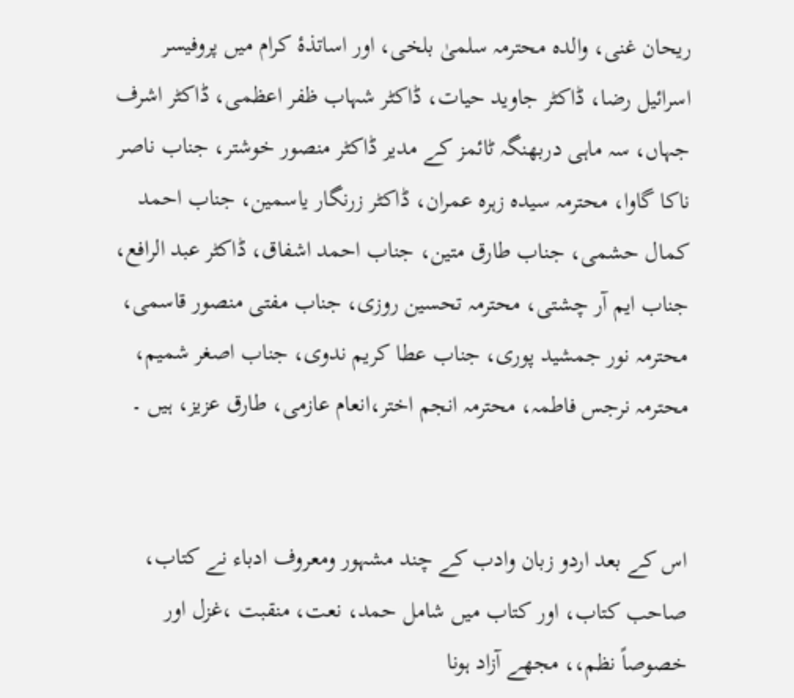ریحان غنی، والدہ محترمہ سلمیٰ بلخی، اور اساتذۂ کرام میں پروفیسر اسرائیل رضا، ڈاکٹر جاوید حیات، ڈاکٹر شہاب ظفر اعظمی، ڈاکٹر اشرف جہاں، سہ ماہی دربھنگہ ٹائمز کے مدیر ڈاکٹر منصور خوشتر، جناب ناصر ناکا گاوا، محترمہ سیدہ زہرہ عمران، ڈاکٹر زرنگار یاسمین، جناب احمد کمال حشمی، جناب طارق متین، جناب احمد اشفاق، ڈاکٹر عبد الرافع، جناب ایم آر چشتی، محترمہ تحسین روزی، جناب مفتی منصور قاسمی، محترمہ نور جمشید پوری، جناب عطا کریم ندوی، جناب اصغر شمیم، محترمہ نرجس فاطمہ، محترمہ انجم اختر،انعام عازمی، طارق عزیز، ہیں ۔


اس کے بعد اردو زبان وادب کے چند مشہور ومعروف ادباء نے کتاب، صاحب کتاب، اور کتاب میں شامل حمد، نعت، منقبت ،غزل اور خصوصاً نظم،، مجھے آزاد ہونا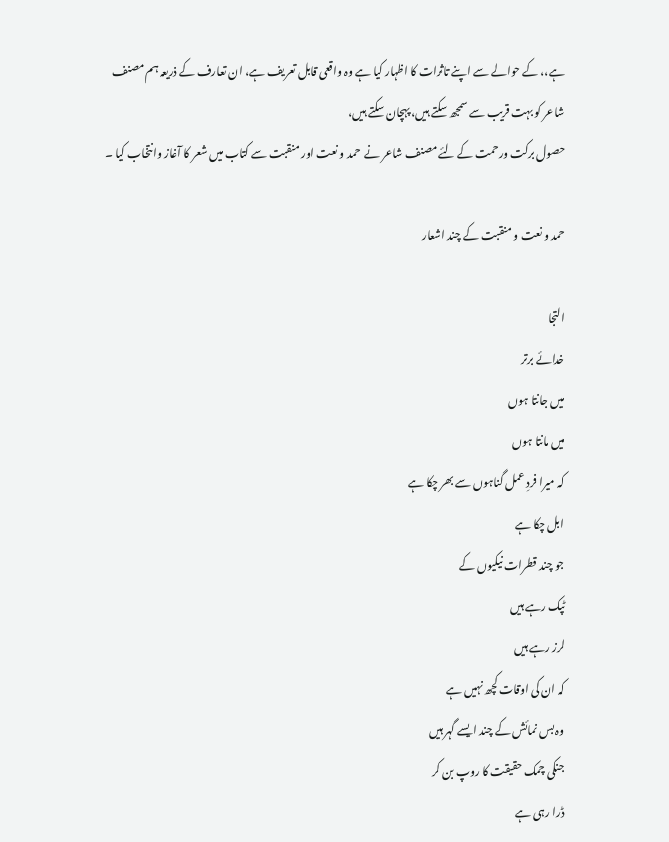ہے،، کے حوالے سے اپنے تاثرات کا اظہار کیا ہے وہ واقعی قابل تعریف ہے، ان تعارف کے ذریعہ ہم مصنف شاعر کو بہت قریب سے سمجھ سکتے ہیں، پہچان سکتے ہیں،
حصول برکت ورحمت کے لئے مصنف شاعر نے  حمد و نعت اور منقبت سے کتاب میں شعر کا آغاز وانتخاب کیا ۔

حمد و نعت و منقبت کے چند اشعار

التجا
خدائے برتر
میں جانتا ہوں
میں مانتا ہوں
کہ میرا فردِ عمل گناہوں سے بھر چکا ہے
ابل چکا ہے
جو چند قطرات نیکیوں کے
ٹپک رہے ہیں
لرز رہے ہیں
کہ ان کی اوقات کچھ نہیں ہے
وہ بس نمائش کے چند ایسے گہر ہیں
جنکی چمک حقیقت کا روپ بن کر
ڈرا رہی ہے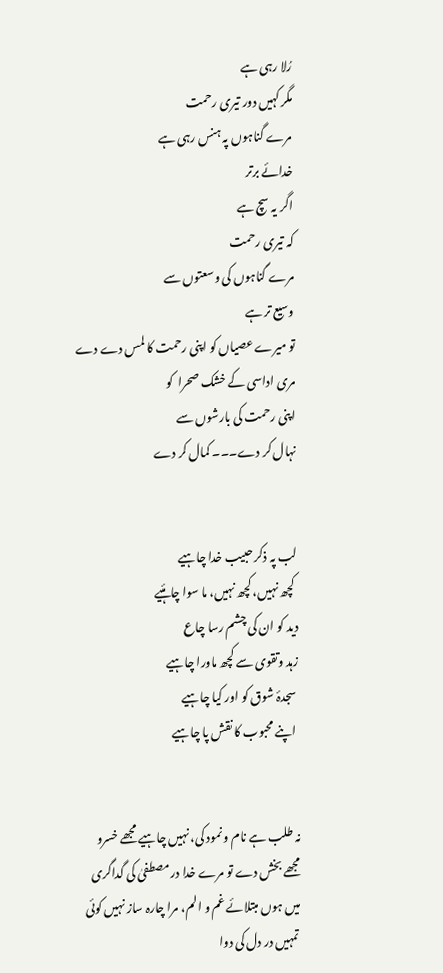رُلا رہی ہے
مگر کہیں دور تیری رحمت
مرے گناہوں پہ ہنس رہی ہے
خدائے برتر
اگر یہ سچ ہے
کہ تیری رحمت
مرے گناہوں کی وسعتوں سے
وسیع تر ہے
تو میرے عصیاں کو اپنی رحمت کا لمس دے دے
مری اداسی کے خشک صحرا  کو
اپنی رحمت کی بارشوں سے
نہال کر دے۔۔۔ کمال کر دے


لب پہ ذکر حبیب خدا چاہیے
 کچھ نہیں، کچھ نہیں، ما سوا چاہئیے
دید کو ان کی چشم رسا چاع
زہد وتقوی سے کچھ ماورا چاہیے
 سجدۂ شوق کو اور کیا چاہیے
 اپنے محبوب کا نقش پا چاہیے


نہ طلب ہے نام و نمود کی، نہیں چاہیے مجھے خسرو
مجھے بخش دے تو مرے خدا در مصطفیٰ کی گداگری
میں ہوں مبتلائے غم و الم، مرا چارہ ساز نہیں کوئی
 تمہیں در دل کی دوا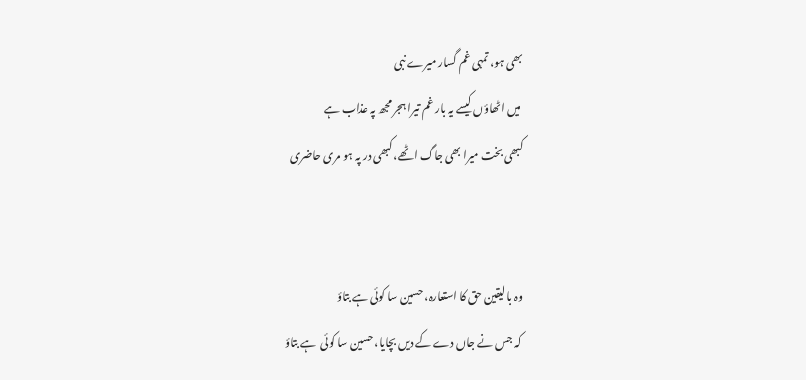بھی ہو، تمہی غم گسار میرے نبی
 میں اٹھاؤں کیسے یہ بار غم تیرا ہجر مجھ پہ عذاب ہے
کبھی بخت میرا بھی جاگ اٹھے، کبھی در پہ ہو مری حاضری


وہ بالیقین حق کا استعارہ، حسین سا کوئی ہے بتاؤ
 کہ جس نے جاں دے کے دیں بچایا، حسین سا کوئی  ہے بتاؤ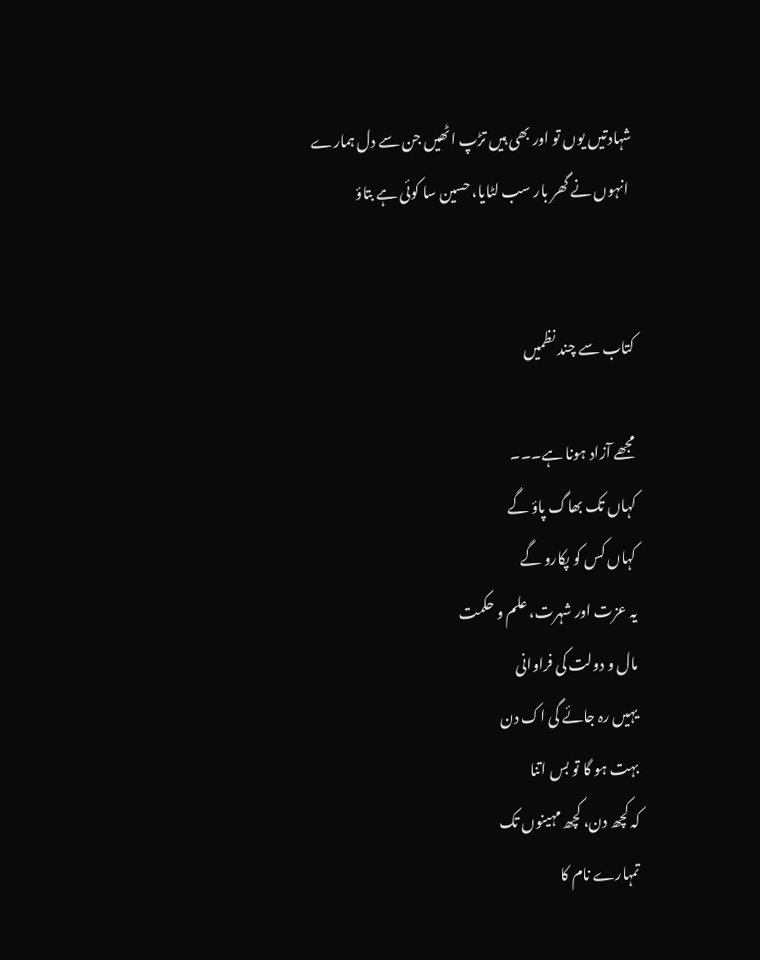شہادتیں یوں تو اور بھی ہیں تڑپ اٹھیں جن سے دل ہمارے
 انہوں نے گھر بار سب لٹایا، حسین سا کوئی ہے بتاؤ


کتاب سے چند نظمیں

مجھے آزاد ہونا ہے۔۔۔
کہاں تک بھاگ پاؤ گے
کہاں کس کو پکارو گے
یہ عزت اور شہرت، علم و حکمت
مال و دولت کی فراوانی
یہیں رہ جائے گی اک دن
بہت ہو گا تو بس اتنا
کہ کچھ دن، کچھ مہینوں تک
تمہارے نام کا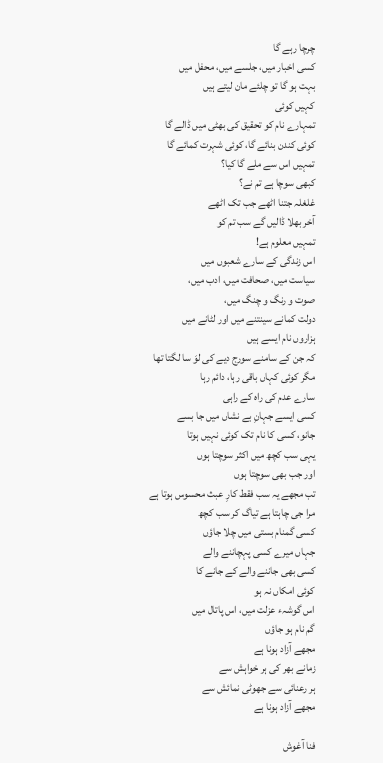چرچا رہے گا
کسی اخبار میں، جلسے میں، محفل میں
بہت ہو گا تو چلئے مان لیتے ہیں
کہیں کوئی
تمہارے نام کو تحقیق کی بھٹی میں ڈالے گا
کوئی کندن بنائے گا، کوئی شہرت کمائے گا
تمہیں اس سے ملے گا کیا؟
کبھی سوچا ہے تم نے؟
غلغلہ جتنا اٹھے جب تک اٹھے
آخر بھلا ڈالیں گے سب تم کو
تمہیں معلوم ہے!
اس زندگی کے سارے شعبوں میں
سیاست میں، صحافت میں، ادب میں،
صوت و رنگ و چنگ میں،
دولت کمانے سینتنے میں اور لٹانے میں
ہزاروں نام ایسے ہیں
کہ جن کے سامنے سورج دیے کی لوَ سا لگتا تھا
مگر کوئی کہاں باقی رہا، دائم رہا
سارے عدم کی راہ کے راہی
کسی ایسے جہانِ بے نشاں میں جا بسے
جانو، کسی کا نام تک کوئی نہیں ہوتا
یہی سب کچھ میں اکثر سوچتا ہوں
اور جب بھی سوچتا ہوں
تب مجھے یہ سب فقط کارِ عبث محسوس ہوتا ہے
مرا جی چاہتا ہے تیاگ کر سب کچھ
کسی گمنام بستی میں چلا جاؤں
جہاں میرے کسی پہچاننے والے
کسی بھی جاننے والے کے جانے کا
کوئی امکاں نہ ہو
اس گوشہء عزلت میں، اس پاتال میں
گم نام ہو جاؤں
مجھے آزاد ہونا ہے
زمانے بھر کی ہر خواہش سے
ہر رعنائی سے جھوٹی نمائش سے
مجھے آزاد ہونا ہے

فنا آغوش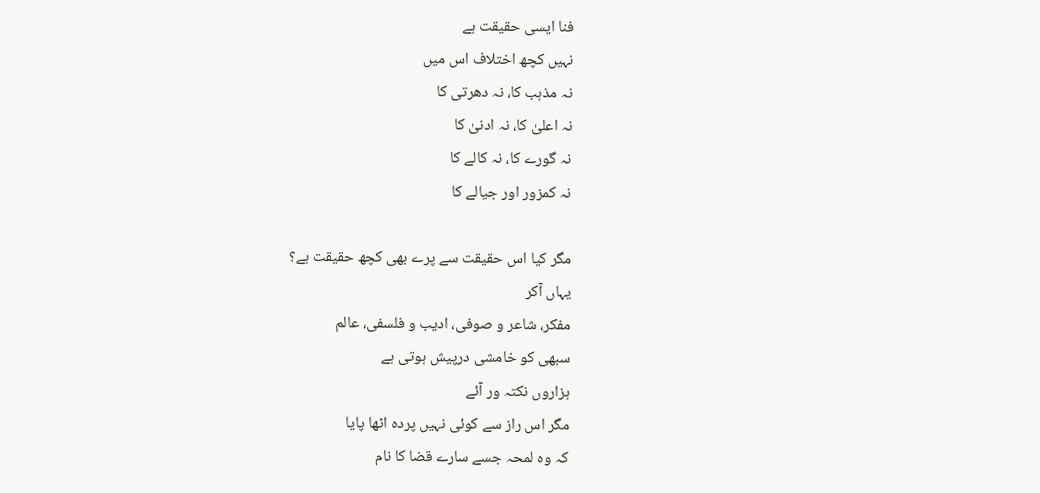فنا ایسی حقیقت ہے
نہیں کچھ اختلاف اس میں
نہ مذہب کا، نہ دھرتی کا
نہ اعلیٰ کا، نہ ادنیٰ کا
نہ گورے کا، نہ کالے کا
نہ کمزور اور جیالے کا

مگر کیا اس حقیقت سے پرے بھی کچھ حقیقت ہے؟
یہاں آکر
مفکر، شاعر و صوفی، ادیب و فلسفی، عالم
سبھی کو خامشی درپیش ہوتی ہے
ہزاروں نکتہ ور آئے
مگر اس راز سے کوئی نہیں پردہ اٹھا پایا
کہ وہ لمحہ جسے سارے قضا کا نام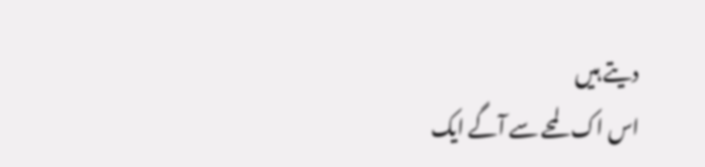دیتے ہیں
اس اک لمحے سے آگے ایک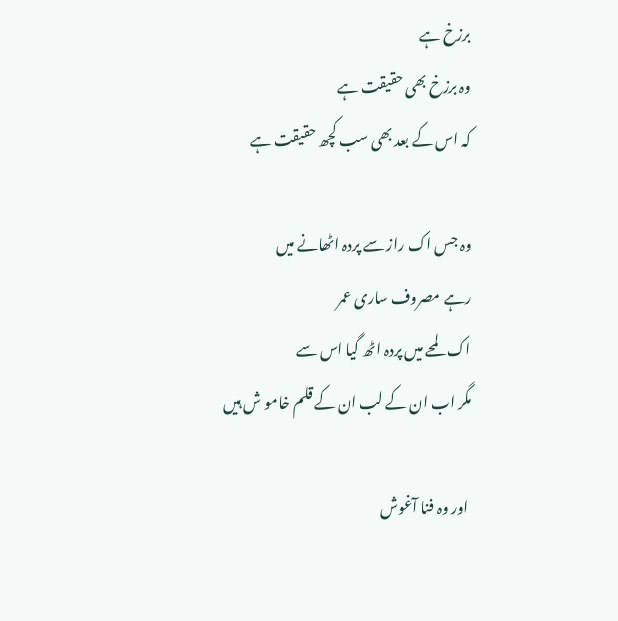برزخ ہے
وہ برزخ بھی حقیقت ہے
کہ اس کے بعد بھی سب کچھ حقیقت ہے

وہ جس اک راز سے پردہ اٹھانے میں
رہے مصروف ساری عمر
اک لمحے میں پردہ اٹھ گیا اس سے
مگر اب ان کے لب ان کے قلم خامو ش ہیں

 اور وہ فنا آغوش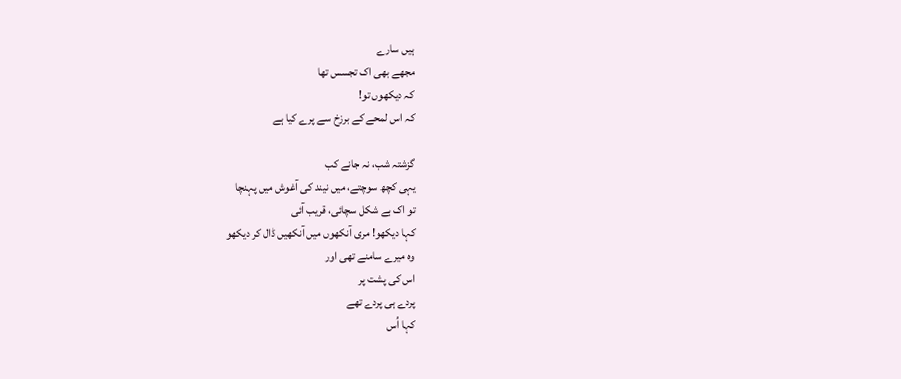ہیں سارے
مجھے بھی اک تجسس تھا
کہ دیکھوں تو!
کہ اس لمحے کے برزخ سے پرے کیا ہے

گزشتہ شب، نہ جانے کب
یہی کچھ سوچتے، میں نیند کی آغوش میں پہنچا
تو اک بے شکل سچائی، قریب آئی
کہا دیکھو! مری آنکھوں میں آنکھیں ڈال کر دیکھو
وہ میرے سامنے تھی اور
اس کی پشت پر
پردے ہی پردے تھے
کہا اُس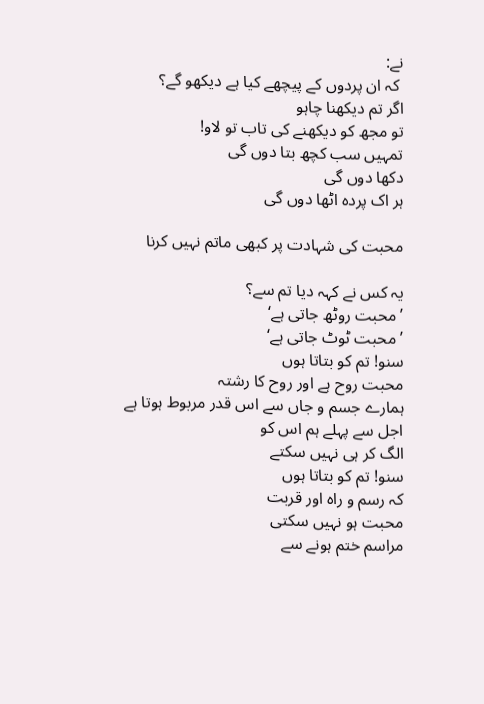نے:
 کہ ان پردوں کے پیچھے کیا ہے دیکھو گے؟
اگر تم دیکھنا چاہو
تو مجھ کو دیکھنے کی تاب تو لاو!
تمہیں سب کچھ بتا دوں گی
دکھا دوں گی
ہر اک پردہ اٹھا دوں گی

محبت کی شہادت پر کبھی ماتم نہیں کرنا

یہ کس نے کہہ دیا تم سے؟
’محبت روٹھ جاتی ہے‘
’محبت ٹوٹ جاتی ہے‘
سنو! تم کو بتاتا ہوں
محبت روح ہے اور روح کا رشتہ
ہمارے جسم و جاں سے اس قدر مربوط ہوتا ہے
اجل سے پہلے ہم اس کو
الگ کر ہی نہیں سکتے
سنو! تم کو بتاتا ہوں
کہ رسم و راہ اور قربت
محبت ہو نہیں سکتی
مراسم ختم ہونے سے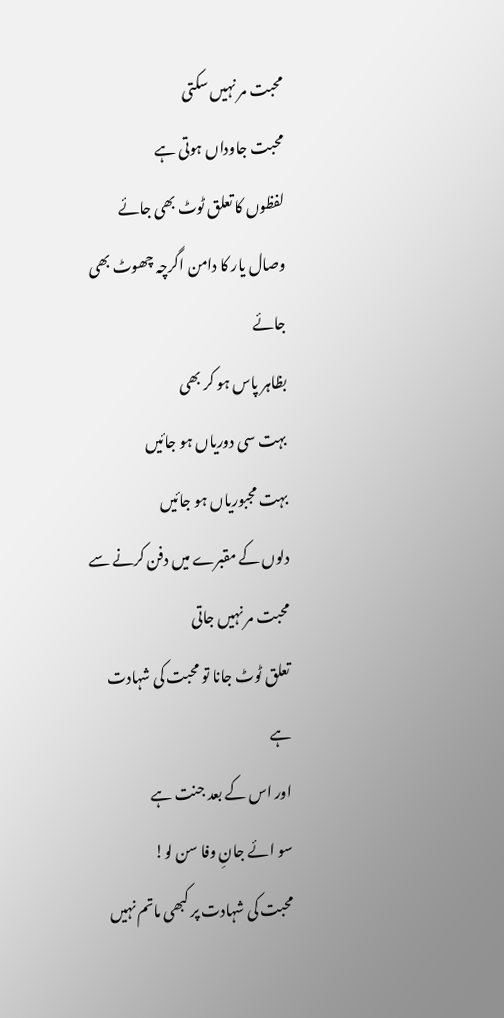محبت مر نہیں سکتی
محبت جاوداں ہوتی ہے
لفظوں کا تعلق ٹوٹ بھی جائے
وصال یار کا دامن اگرچہ چھوٹ بھی جائے
بظاہر پاس ہو کر بھی
بہت سی دوریاں ہو جائیں
بہت مجبوریاں ہو جائیں
دلوں کے مقبرے میں دفن کرنے سے
محبت مر نہیں جاتی
تعلق ٹوٹ جانا تو محبت کی شہادت ہے
اور اس کے بعد جنت ہے
سو ائے جانِ وفا سن لو!
محبت کی شہادت پر کبھی ماتم نہیں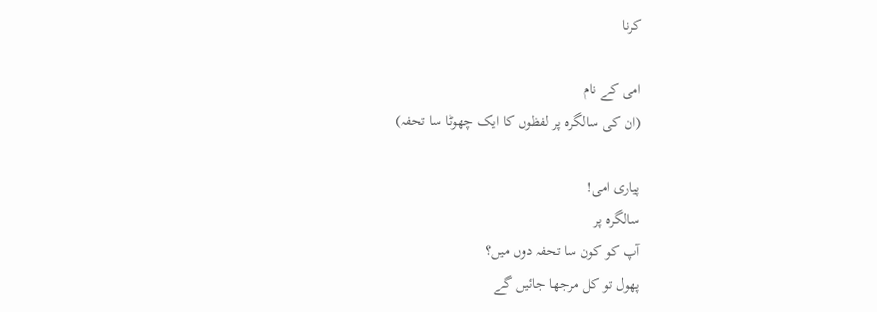کرنا

امی کے نام
(ان کی سالگرہ پر لفظوں کا ایک چھوٹا سا تحفہ)

پیاری امی!
سالگرہ پر
آپ کو کون سا تحفہ دوں میں؟
پھول تو کل مرجھا جائیں گے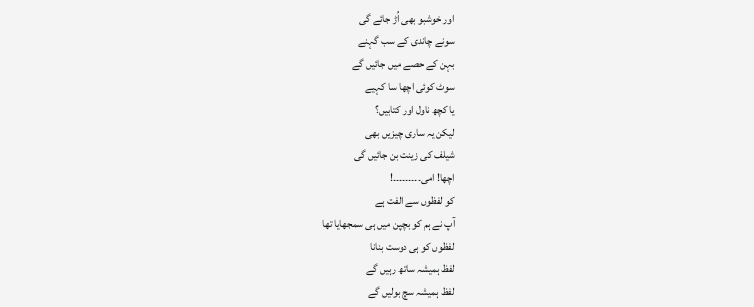اور خوشبو بھی اُڑ جائے گی
سونے چاندی کے سب گہنے
بہن کے حصے میں جائیں گے
سوٹ کوئی اچھا سا کہیے
یا کچھ ناول اور کتابیں؟
لیکن یہ ساری چیزیں بھی
شیلف کی زینت بن جائیں گی
اچھا! امی۔۔۔۔۔۔۔۔۔!
کو لفظوں سے الفت ہے
آپ نے ہم کو بچپن میں ہی سمجھایا تھا
لفظوں کو ہی دوست بنانا
لفظ ہمیشہ ساتھ رہیں گے
لفظ ہمیشہ سچ بولیں گے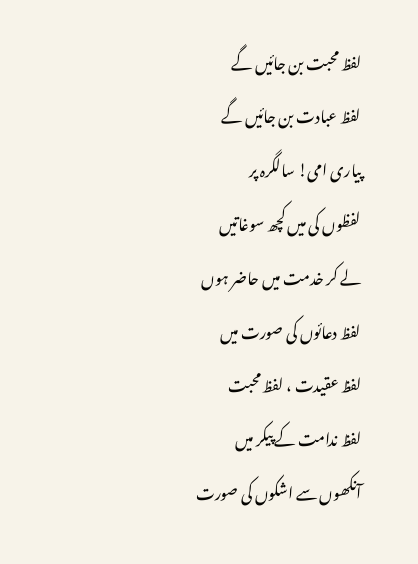لفظ محبت بن جائیں گے
لفظ عبادت بن جائیں گے
پیاری امی! سالگرہ پر
لفظوں کی میں کچھ سوغاتیں
لے کر خدمت میں حاضر ہوں
لفظ دعائوں کی صورت میں
لفظ عقیدت ، لفظ محبت
لفظ ندامت کے پیکر میں
آنکھوں سے اشکوں کی صورت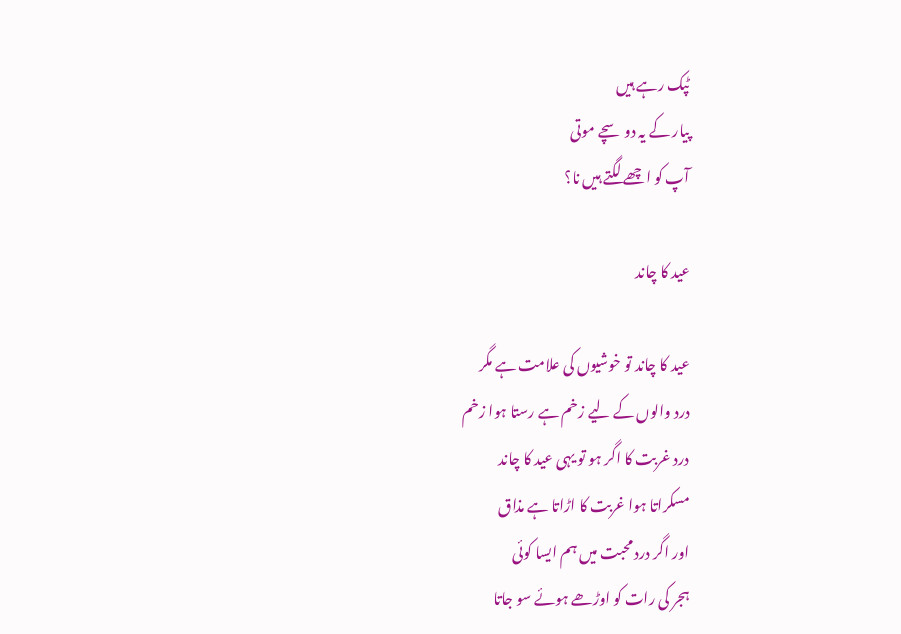ٹپک رہے ہیں
پیار کے یہ دو سچے موتی
آپ کو اچھے لگتے ہیں نا؟

عید کا چاند

عید کا چاند تو خوشیوں کی علامت ہے مگر
درد والوں کے لیے زخم ہے رستا ہوا زخم
درد غربت کا اگر ہو تو یہی عید کا چاند
مسکراتا ہوا غربت کا اڑاتا ہے مذاق
اور اگر درد محبت میں ہم ایسا کوئی
ہجر کی رات کو اوڑھے ہوئے سو جاتا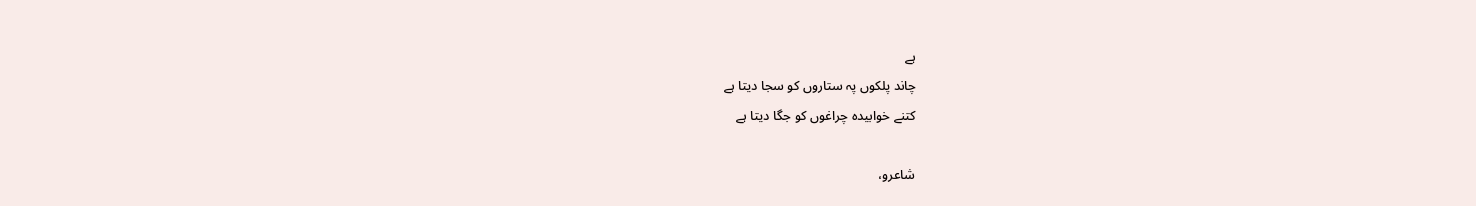ہے
چاند پلکوں پہ ستاروں کو سجا دیتا ہے
کتنے خوابیدہ چراغوں کو جگا دیتا ہے

شاعرو،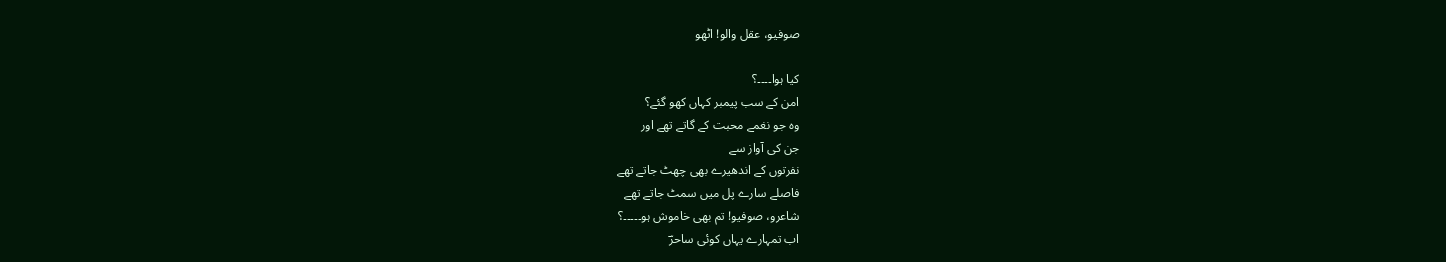صوفیو، عقل والو! اٹھو

کیا ہوا۔۔۔۔؟
امن کے سب پیمبر کہاں کھو گئے؟
وہ جو نغمے محبت کے گاتے تھے اور
جن کی آواز سے
نفرتوں کے اندھیرے بھی چھٹ جاتے تھے
فاصلے سارے پل میں سمٹ جاتے تھے
شاعرو، صوفیو! تم بھی خاموش ہو۔۔۔۔۔؟
اب تمہارے یہاں کوئی ساحرؔ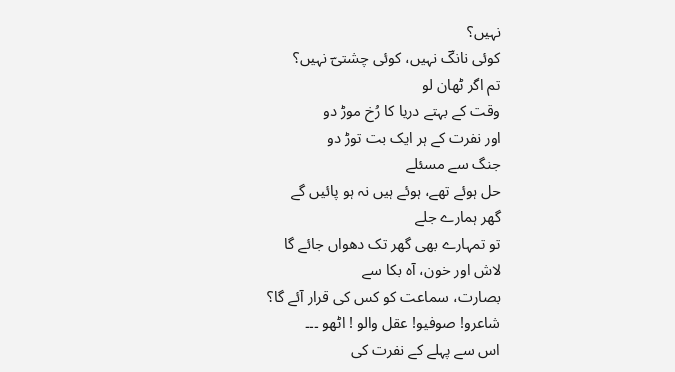نہیں؟
کوئی نانکؔ نہیں، کوئی چشتیؔ نہیں؟
تم اگر ٹھان لو
وقت کے بہتے دریا کا رُخ موڑ دو
اور نفرت کے ہر ایک بت توڑ دو
جنگ سے مسئلے
حل ہوئے تھے، ہوئے ہیں نہ ہو پائیں گے
گھر ہمارے جلے
تو تمہارے بھی گھر تک دھواں جائے گا
لاش اور خون، آہ بکا سے
بصارت، سماعت کو کس کی قرار آئے گا؟
شاعرو! صوفیو! عقل والو ! اٹھو ۔۔۔
اس سے پہلے کے نفرت کی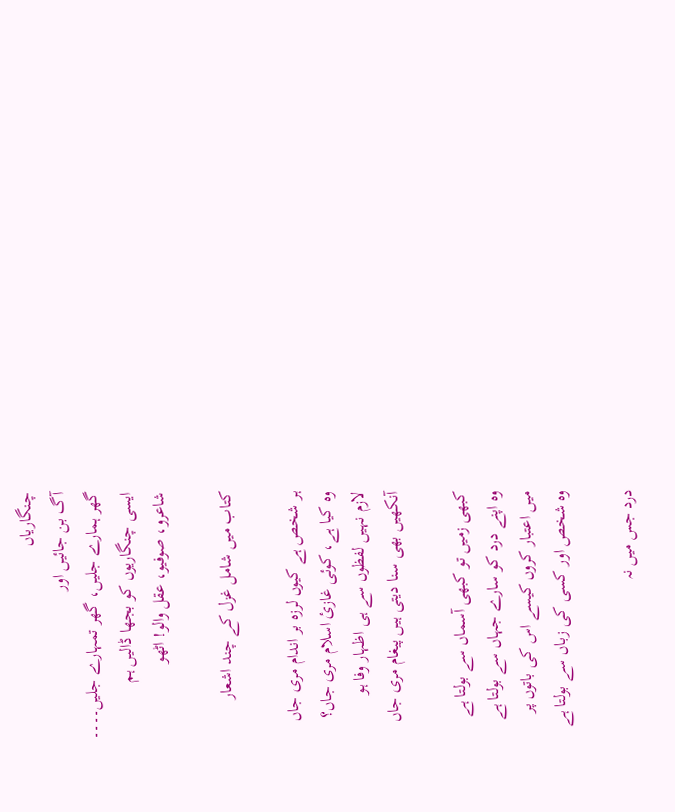چنگاریاں
آگ بن جائیں اور
گھر ہمارے جلیں، گھر تمہارے جلیں۔۔۔۔
ایسی چنگاریوں کو بجھا ڈالیں ہم
شاعرو، صوفیو، عقل والو! اٹھو

کتاب میں شامل غزل کے چند اشعار

ہر شخص ہے کیوں لرزہ بر اندام مری جاں
وہ کیا ہے، کوئی غازئ اسلام مری جاں؟
لازم نہیں لفظوں سے ہی اظہار وفا ہو
آنکھیں بھی سنا دیتی ہیں پیغام مری جاں

کبھی زمیں تو کبھی آسماں سے بولتا ہے
وہ اپنے درد کو سارے جہاں سے بولتا ہے
میں اعتبار کروں کیسے اس کی باتوں پر
وہ شخص اور کسی کی زباں سے بولتا ہے

درد جس میں نہ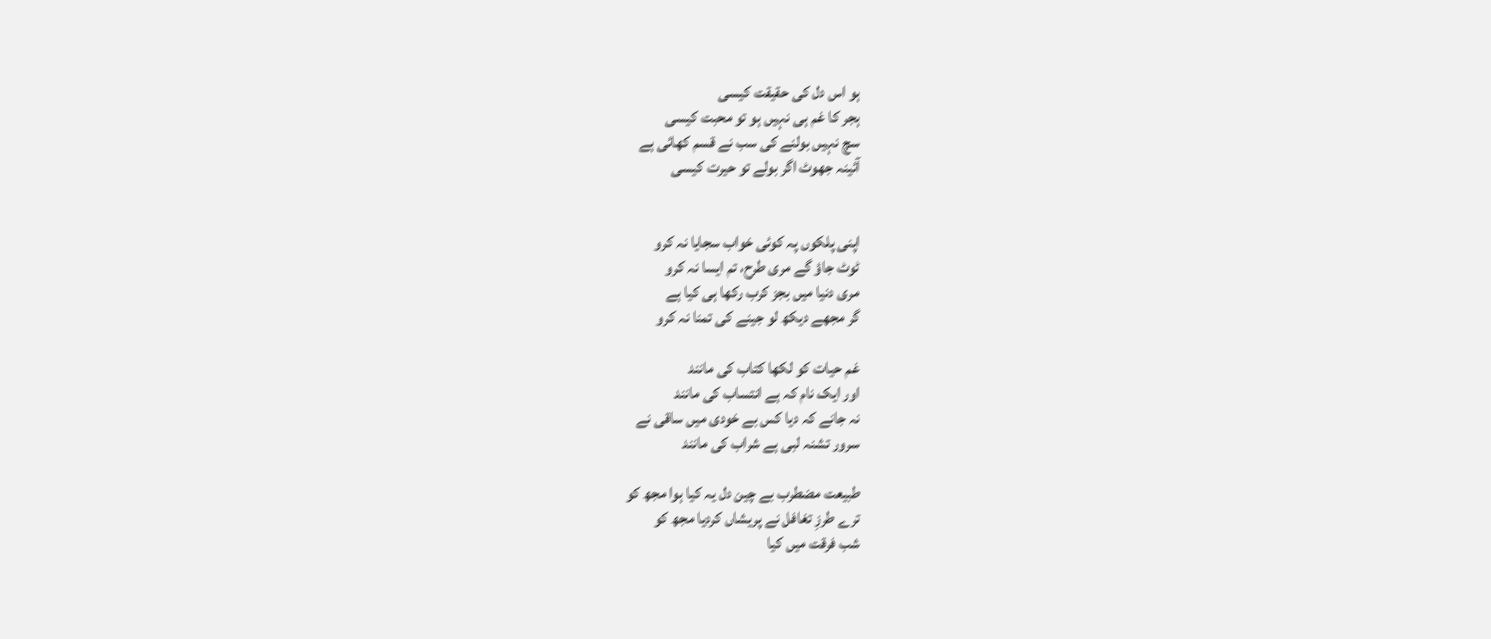ہو اس دل کی حقیقت کیسی
ہجر کا غم ہی نہیں ہو تو محبت کیسی
سچ نہیں بولنے کی سب نے قسم کھائی ہے
آئینہ جھوٹ اگر بولے تو حیرت کیسی


اپنی پلکوں پہ کوئی خواب سجایا نہ کرو
ٹوٹ جاؤ گے مری طرح، تم ایسا نہ کرو
مری دنیا میں بجز کرب رکھا ہی کیا ہے
گر مجھے دیکھ لو جینے کی تمنا نہ کرو

غم حیات کو لکھا کتاب کی مانند
اور ایک نام کہ ہے انتساب کی مانند
نہ جانے کہ دیا کس بے خودی میں ساقی نے
سرور تشنہ لبی ہے شراب کی مانند

طبیعت مضطرب بے چین دل یہ کیا ہوا مجھ کو
ترے طرزِ تغافل نے پریشاں کردیا مجھ کو
شب فرقت میں کیا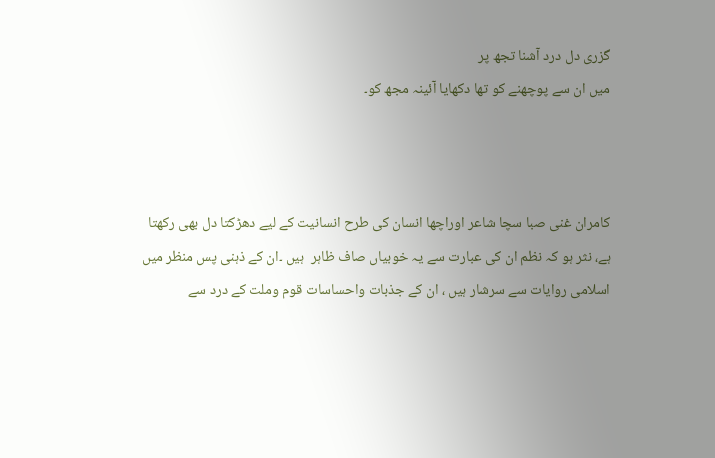گزری دل درد آشنا تجھ پر
میں ان سے پوچھنے کو تھا دکھایا آئینہ مجھ کو۔



کامران غنی صبا سچا شاعر اوراچھا انسان کی طرح انسانیت کے لیے دھڑکتا دل بھی رکھتا ہے، نثر ہو کہ نظم ان کی عبارت سے یہ خوبیاں صاف ظاہر  ہیں ۔ان کے ذہنی پس منظر میں اسلامی روایات سے سرشار ہیں ، ان کے جذبات واحساسات قوم وملت کے درد سے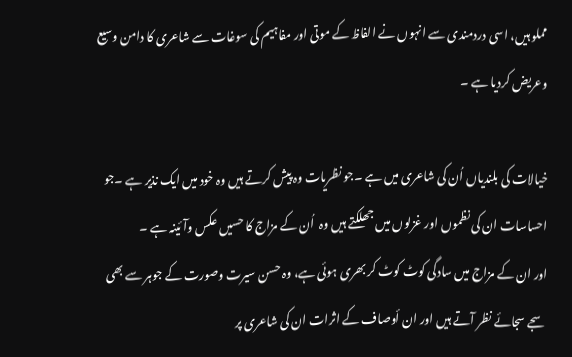مملو ہیں، اسی دردمندی سے انہوں نے الفاظ کے موتی اور مفاہیم کی سوغات سے شاعری کا دامن وسیع وعریض کردیا ہے ۔

خیالات کی بلندیاں اُن کی شاعری میں ہے ۔جو نظریات وہ پیش کرتے ہیں وہ خود میں ایک نذیر ہے ۔جو احساسات ان کی نظموں اور غزلوں میں جھلکتے ہیں وہ  اُن کے مزاج کا حسیں عکس وآئینہ ہے ۔
اور ان کے مزاج میں سادگی کوٹ کوٹ کر بھری ہوئی ہے، وہ حسن سیرت وصورت کے جوہر سے بھی سجے سجائے نظر آتے ہیں اور ان أوصاف کے اثرات ان کی شاعری پر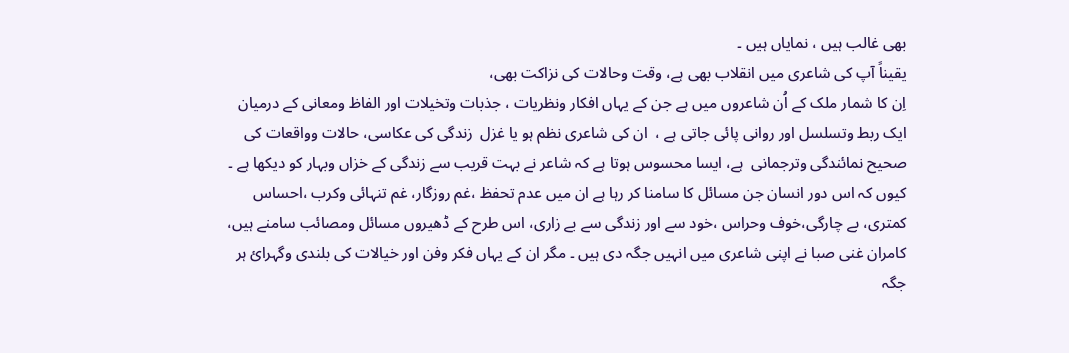بھی غالب ہیں ، نمایاں ہیں ۔
یقیناً آپ کی شاعری میں انقلاب بھی ہے، وقت وحالات کی نزاکت بھی،
اِن کا شمار ملک کے اُن شاعروں میں ہے جن کے یہاں افکار ونظریات ، جذبات وتخیلات اور الفاظ ومعانی کے درمیان ایک ربط وتسلسل اور روانی پائی جاتی ہے ،  ان کی شاعری نظم ہو یا غزل  زندگی کی عکاسی، حالات وواقعات کی صحیح نمائندگی وترجمانی  ہے، ایسا محسوس ہوتا ہے کہ شاعر نے بہت قریب سے زندگی کے خزاں وبہار کو دیکھا ہے ۔
کیوں کہ اس دور انسان جن مسائل کا سامنا کر رہا ہے ان میں عدم تحفظ ،غم روزگار، غم تنہائی وکرب ،احساس کمتری، بے چارگی،خوف وحراس ،خود سے اور زندگی سے بے زاری، اس طرح کے ڈھیروں مسائل ومصائب سامنے ہیں،  کامران غنی صبا نے اپنی شاعری میں انہیں جگہ دی ہیں ۔ مگر ان کے یہاں فکر وفن اور خیالات کی بلندی وگہرائ ہر جگہ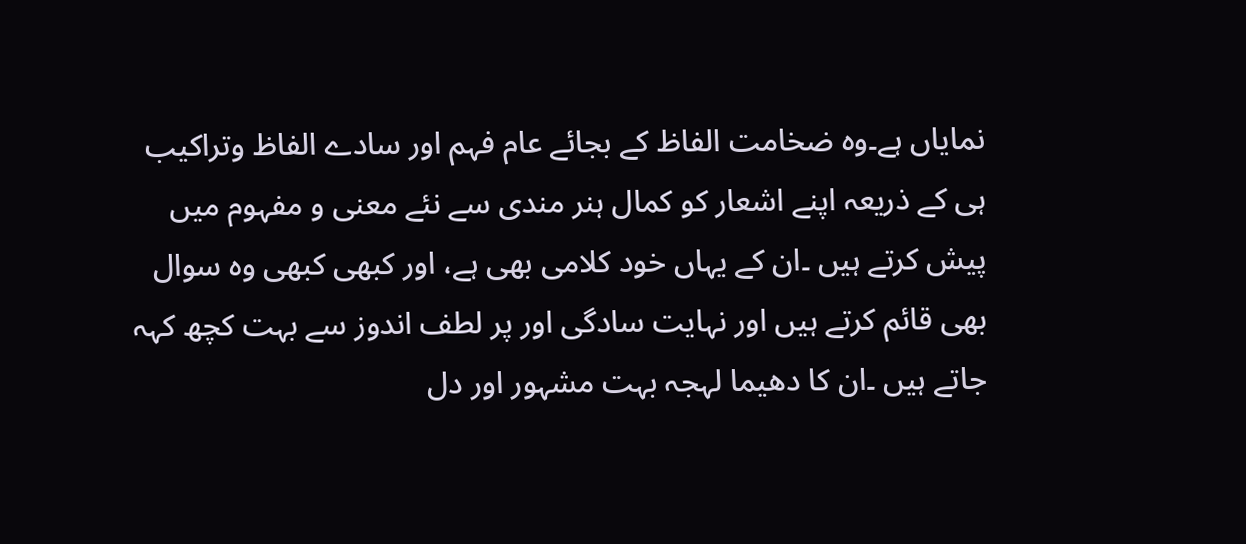نمایاں ہے۔وہ ضخامت الفاظ کے بجائے عام فہم اور سادے الفاظ وتراکیب ہی کے ذریعہ اپنے اشعار کو کمال ہنر مندی سے نئے معنی و مفہوم میں پیش کرتے ہیں ۔ان کے یہاں خود کلامی بھی ہے، اور کبھی کبھی وہ سوال بھی قائم کرتے ہیں اور نہایت سادگی اور پر لطف اندوز سے بہت کچھ کہہ جاتے ہیں ۔ان کا دھیما لہجہ بہت مشہور اور دل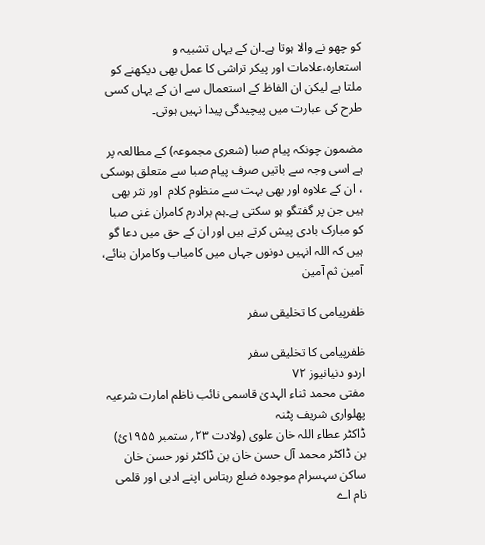کو چھو نے والا ہوتا ہے۔ان کے یہاں تشبیہ و استعارہ،علامات اور پیکر تراشی کا عمل بھی دیکھنے کو ملتا ہے لیکن ان الفاظ کے استعمال سے ان کے یہاں کسی طرح کی عبارت میں پیچیدگی پیدا نہیں ہوتی۔

مضمون چونکہ پیام صبا (شعری مجموعہ) کے مطالعہ پر ہے اسی وجہ سے باتیں صرف پیام صبا سے متعلق ہوسکی ، ان کے علاوہ اور بھی بہت سے منظوم کلام  اور نثر بھی ہیں جن پر گفتگو ہو سکتی ہے۔ہم برادرم کامران غنی صبا کو مبارک بادی پیش کرتے ہیں اور ان کے حق میں دعا گو ہیں کہ اللہ انہیں دونوں جہاں میں کامیاب وکامران بنائے، آمین ثم آمین

ظفرپیامی کا تخلیقی سفر

ظفرپیامی کا تخلیقی سفر
اردو دنیانیوز ٧٢
مفتی محمد ثناء الہدیٰ قاسمی نائب ناظم امارت شرعیہ پھلواری شریف پٹنہ
ڈاکٹر عطاء اللہ خان علوی (ولادت ۲۳؍ ستمبر ۱۹۵۵ئ) بن ڈاکٹر محمد آل حسن خان بن ڈاکٹر نور حسن خان ساکن سہسرام موجودہ ضلع رہتاس اپنے ادبی اور قلمی نام اے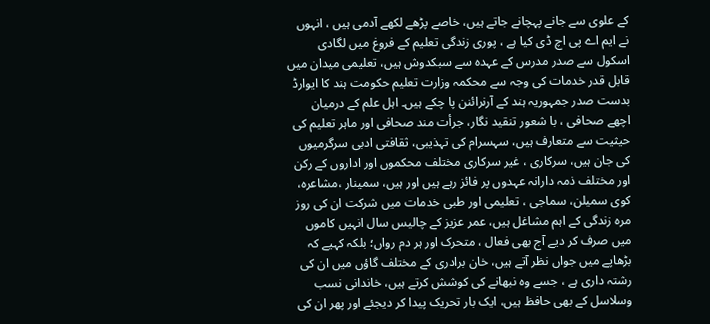کے علوی سے جانے پہچانے جاتے ہیں، خاصے پڑھے لکھے آدمی ہیں ، انہوں نے ایم اے پی اچ ڈی کیا ہے ، پوری زندگی تعلیم کے فروغ میں لگادی اسکول سے صدر مدرس کے عہدہ سے سبکدوش ہیں، تعلیمی میدان میں قابل قدر خدمات کی وجہ سے محکمہ وزارت تعلیم حکومت ہند کا ایوارڈ بدست صدر جمہوریہ ہند کے آرنرائنن پا چکے ہیں۔ اہل علم کے درمیان اچھے صحافی ، با شعور تنقید نگار، جرأت مند صحافی اور ماہر تعلیم کی حیثیت سے متعارف ہیں، سہسرام کی تہذیبی، ثقافتی ادبی سرگرمیوں کی جان ہیں، سرکاری ، غیر سرکاری مختلف محکموں اور اداروں کے رکن اور مختلف ذمہ دارانہ عہدوں پر فائز رہے ہیں اور ہیں، سمینار ،مشاعرہ، کوی سمیلن، سماجی ، تعلیمی اور طبی خدمات میں شرکت ان کی روز مرہ زندگی کے اہم مشاغل ہیں، عمر عزیز کے چالیس سال انہیں کاموں میں صرف کر دیے آج بھی فعال ، متحرک اور ہر دم رواں؛ بلکہ کہیے کہ بڑھاپے میں جواں نظر آتے ہیں، خان برادری کے مختلف گاؤں میں ان کی رشتہ داری ہے ، جسے وہ نبھانے کی کوشش کرتے ہیں، خاندانی نسب وسلاسل کے بھی حافظ ہیں، ایک بار تحریک پیدا کر دیجئے اور پھر ان کی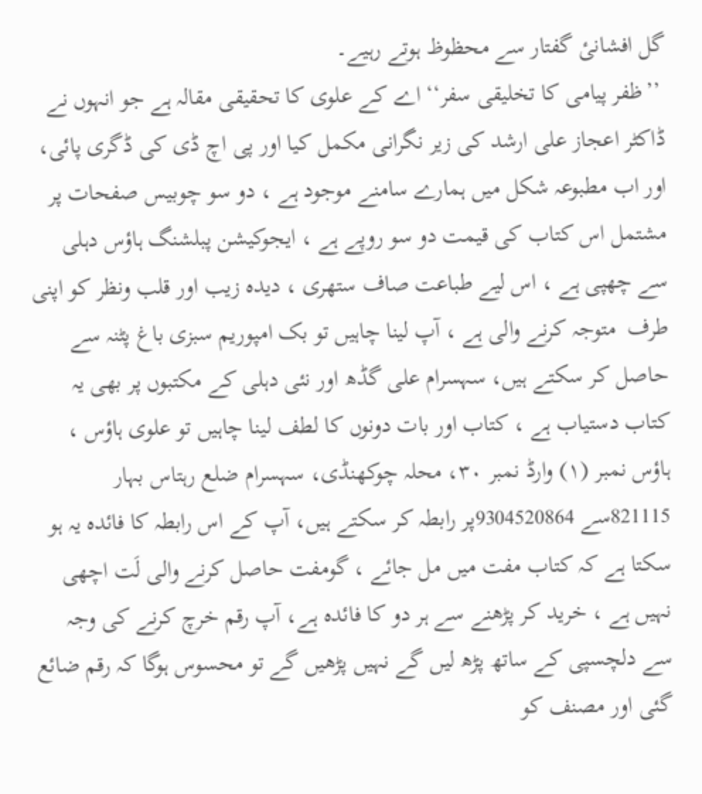گل افشانیٔ گفتار سے محظوظ ہوتے رہیے۔
 ’’ظفر پیامی کا تخلیقی سفر‘‘ اے کے علوی کا تحقیقی مقالہ ہے جو انہوں نے ڈاکٹر اعجاز علی ارشد کی زیر نگرانی مکمل کیا اور پی اچ ڈی کی ڈگری پائی، اور اب مطبوعہ شکل میں ہمارے سامنے موجود ہے ، دو سو چوبیس صفحات پر مشتمل اس کتاب کی قیمت دو سو روپے ہے ، ایجوکیشن پبلشنگ ہاؤس دہلی سے چھپی ہے ، اس لیے طباعت صاف ستھری ، دیدہ زیب اور قلب ونظر کو اپنی طرف  متوجہ کرنے والی ہے ، آپ لینا چاہیں تو بک امپوریم سبزی باغ پٹنہ سے حاصل کر سکتے ہیں، سہسرام علی گڈھ اور نئی دہلی کے مکتبوں پر بھی یہ کتاب دستیاب ہے ، کتاب اور بات دونوں کا لطف لینا چاہیں تو علوی ہاؤس ، ہاؤس نمبر (۱) وارڈ نمبر ۳۰، محلہ چوکھنڈی، سہسرام ضلع رہتاس بہار 821115سے 9304520864پر رابطہ کر سکتے ہیں، آپ کے اس رابطہ کا فائدہ یہ ہو سکتا ہے کہ کتاب مفت میں مل جائے ، گومفت حاصل کرنے والی لَت اچھی نہیں ہے ، خرید کر پڑھنے سے ہر دو کا فائدہ ہے، آپ رقم خرچ کرنے کی وجہ سے دلچسپی کے ساتھ پڑھ لیں گے نہیں پڑھیں گے تو محسوس ہوگا کہ رقم ضائع گئی اور مصنف کو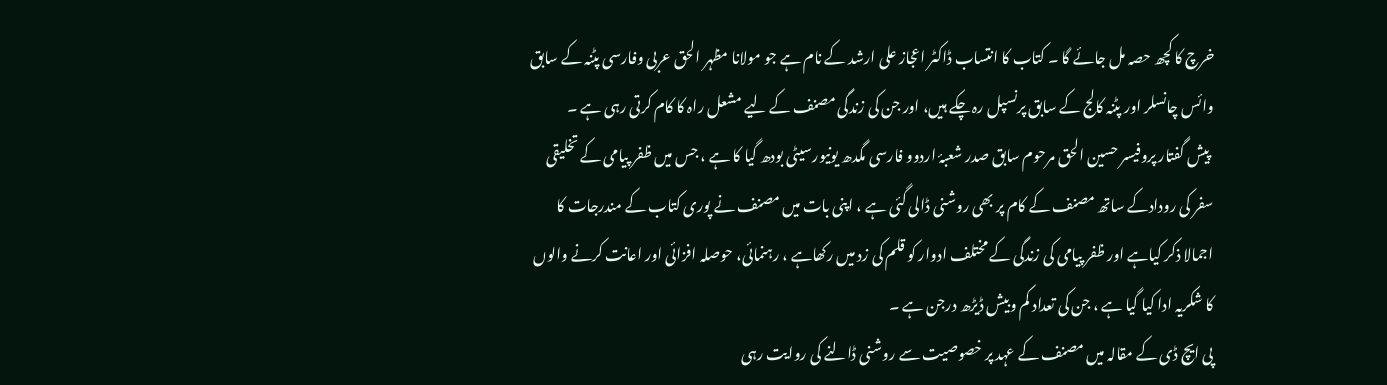خرچ کا کچھ حصہ مل جائے گا ۔ کتاب کا انتساب ڈاکٹر اعجاز علی ارشد کے نام ہے جو مولانا مظہر الحق عربی وفارسی پٹنہ کے سابق وائس چانسلر اور پٹنہ کالج کے سابق پرنسپل رہ چکے ہیں، اور جن کی زندگی مصنف کے لیے مشعل راہ کا کام کرتی رہی ہے ۔
 پیش گفتار پروفیسر حسین الحق مرحوم سابق صدر شعبۂ اردوو فارسی مگدھ یونیورسیٹی بودھ گیا کا ہے ، جس میں ظفر پیامی کے تخلیقی سفر کی رودادکے ساتھ مصنف کے کام پر بھی روشنی ڈالی گئی ہے ، اپنی بات میں مصنف نے پوری کتاب کے مندرجات کا اجمالا ذکر کیاہے اور ظفر پیامی کی زندگی کے مختلف ادوار کو قلم کی زد میں رکھاہے ، رہنمائی، حوصلہ افزائی اور اعانت کرنے والوں کا شکریہ ادا کیا گیا ہے ، جن کی تعداد کم وبیش ڈیڑھ درجن ہے ۔
پی ایچ ڈی کے مقالہ میں مصنف کے عہد پر خصوصیت سے روشنی ڈالنے کی روایت رہی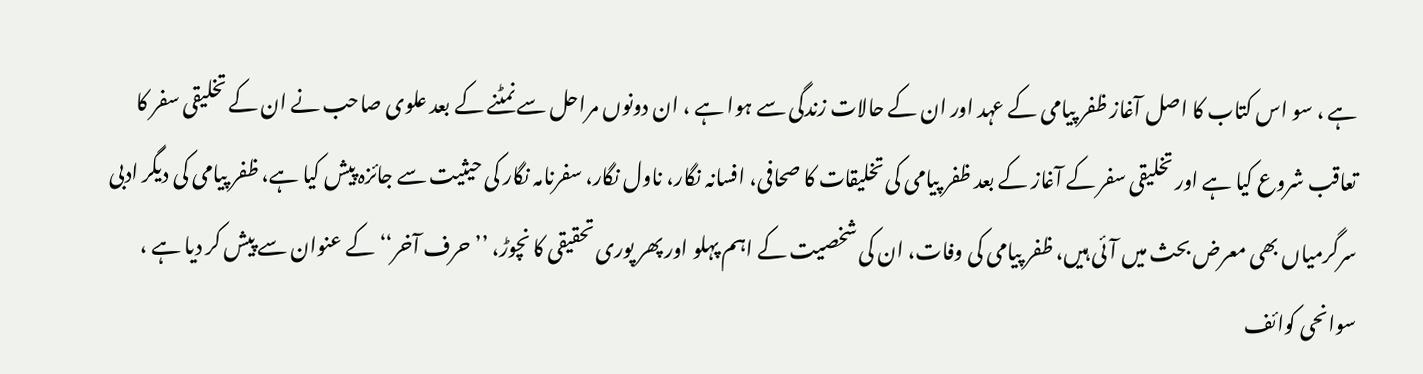ہے ، سو اس کتاب کا اصل آغاز ظفر پیامی کے عہد اور ان کے حالات زندگی سے ہوا ہے ، ان دونوں مراحل سے نمٹنے کے بعد علوی صاحب نے ان کے تخلیقی سفر کا تعاقب شروع کیا ہے اور تخلیقی سفر کے آغاز کے بعد ظفر پیامی کی تخلیقات کا صحافی، افسانہ نگار، ناول نگار، سفرنامہ نگار کی حیثیت سے جائزہ پیش کیا ہے، ظفر پیامی کی دیگر ادبی سرگرمیاں بھی معرض بحث میں آئی ہیں، ظفر پیامی کی وفات، ان کی شخصیت کے اہم پہلو اور پھر پوری تحقیقی کا نچوڑ، ’’حرف آخر‘‘ کے عنوان سے پیش کر دیا ہے ، سوانحی کوائف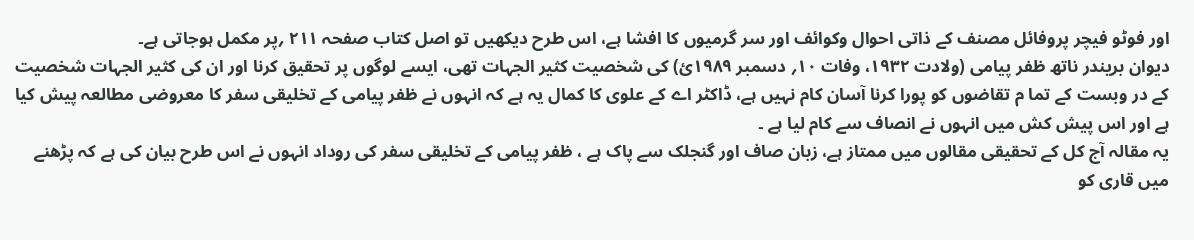اور فوٹو فیچر پروفائل مصنف کے ذاتی احوال وکوائف اور سر گرمیوں کا افشا ہے، اس طرح دیکھیں تو اصل کتاب صفحہ ۲۱۱ ؍پر مکمل ہوجاتی ہے۔
دیوان بریندر ناتھ ظفر پیامی (ولادت ۱۹۳۲، وفات ۱۰؍ دسمبر ۱۹۸۹ئ) کی شخصیت کثیر الجہات تھی، ایسے لوگوں پر تحقیق کرنا اور ان کی کثیر الجہات شخصیت کے در وبست کے تما م تقاضوں کو پورا کرنا آسان کام نہیں ہے، ڈاکٹر اے کے علوی کا کمال یہ ہے کہ انہوں نے ظفر پیامی کے تخلیقی سفر کا معروضی مطالعہ پیش کیا ہے اور اس پیش کش میں انہوں نے انصاف سے کام لیا ہے ۔
یہ مقالہ آج کل کے تحقیقی مقالوں میں ممتاز ہے، زبان صاف اور گنجلک سے پاک ہے ، ظفر پیامی کے تخلیقی سفر کی روداد انہوں نے اس طرح بیان کی ہے کہ پڑھنے میں قاری کو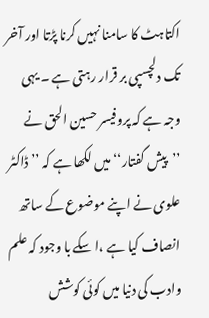اکتاہٹ کا سامنا نہیں کرنا پڑتا اور آخر تک دلچسپی بر قرار رہتی ہے ۔ یہی وجہ ہے کہ پروفیسر حسین الحق نے ’’پیش گفتار‘‘ میں لکھا ہے کہ ’’ڈاکٹر علوی نے اپنے موضوع کے ساتھ انصاف کیا ہے ،ا سکے با وجود کہ علم وادب کی دنیا میں کوئی کوشش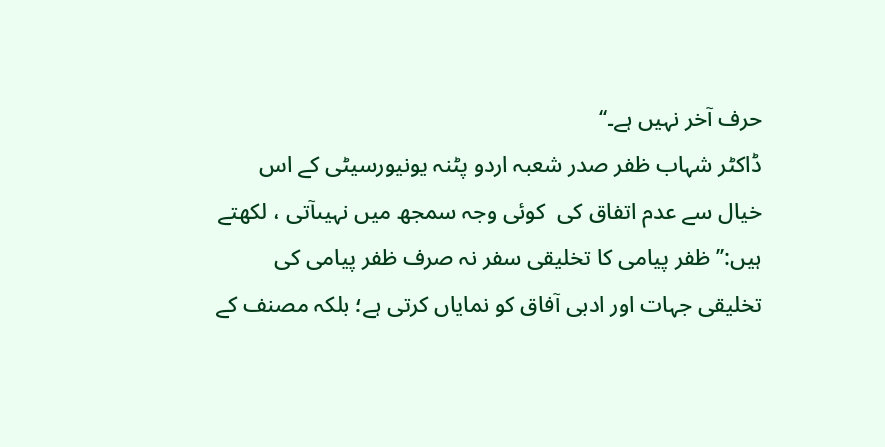حرف آخر نہیں ہے۔‘‘
ڈاکٹر شہاب ظفر صدر شعبہ اردو پٹنہ یونیورسیٹی کے اس خیال سے عدم اتفاق کی  کوئی وجہ سمجھ میں نہیںآتی ، لکھتے ہیں:’’ظفر پیامی کا تخلیقی سفر نہ صرف ظفر پیامی کی تخلیقی جہات اور ادبی آفاق کو نمایاں کرتی ہے؛ بلکہ مصنف کے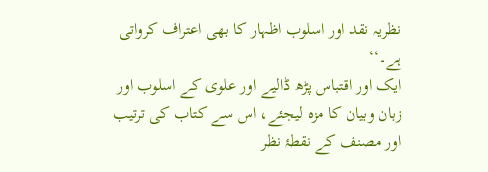نظریہ نقد اور اسلوب اظہار کا بھی اعتراف کرواتی ہے۔‘‘
ایک اور اقتباس پڑھ ڈالیے اور علوی کے اسلوب اور زبان وبیان کا مزہ لیجئے، اس سے کتاب کی ترتیب اور مصنف کے نقطۂ نظر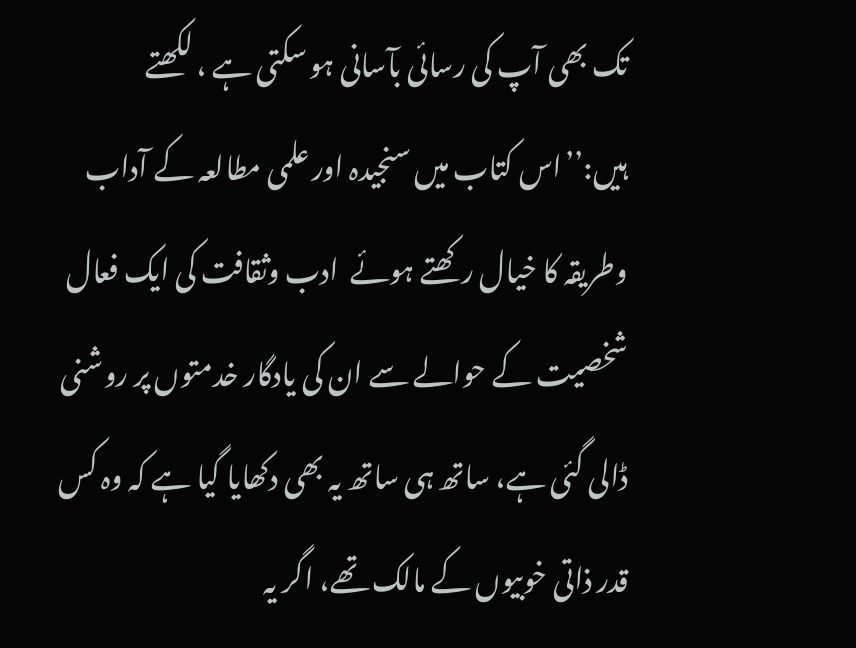تک بھی آپ کی رسائی بآسانی ہو سکتی ہے ، لکھتے ہیں:’’اس کتاب میں سنجیدہ اور علمی مطالعہ کے آداب وطریقہ کا خیال رکھتے ہوئے  ادب وثقافت کی ایک فعال شخصیت کے حوالے سے ان کی یادگار خدمتوں پر روشنی ڈالی گئی ہے، ساتھ ہی ساتھ یہ بھی دکھایا گیا ہے کہ وہ کس قدر ذاتی خوبیوں کے مالک تھے، اگر یہ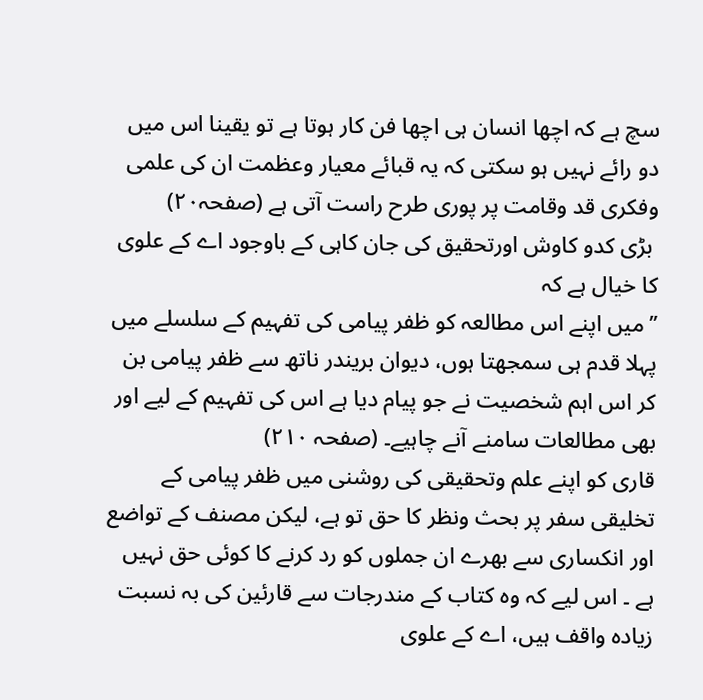سچ ہے کہ اچھا انسان ہی اچھا فن کار ہوتا ہے تو یقینا اس میں دو رائے نہیں ہو سکتی کہ یہ قبائے معیار وعظمت ان کی علمی وفکری قد وقامت پر پوری طرح راست آتی ہے (صفحہ۲۰)
 بڑی کدو کاوش اورتحقیق کی جان کاہی کے باوجود اے کے علوی کا خیال ہے کہ
’’میں اپنے اس مطالعہ کو ظفر پیامی کی تفہیم کے سلسلے میں پہلا قدم ہی سمجھتا ہوں، دیوان بریندر ناتھ سے ظفر پیامی بن کر اس اہم شخصیت نے جو پیام دیا ہے اس کی تفہیم کے لیے اور بھی مطالعات سامنے آنے چاہیے۔ (صفحہ ۲۱۰)
قاری کو اپنے علم وتحقیقی کی روشنی میں ظفر پیامی کے تخلیقی سفر پر بحث ونظر کا حق تو ہے، لیکن مصنف کے تواضع اور انکساری سے بھرے ان جملوں کو رد کرنے کا کوئی حق نہیں ہے ۔ اس لیے کہ وہ کتاب کے مندرجات سے قارئین کی بہ نسبت زیادہ واقف ہیں، اے کے علوی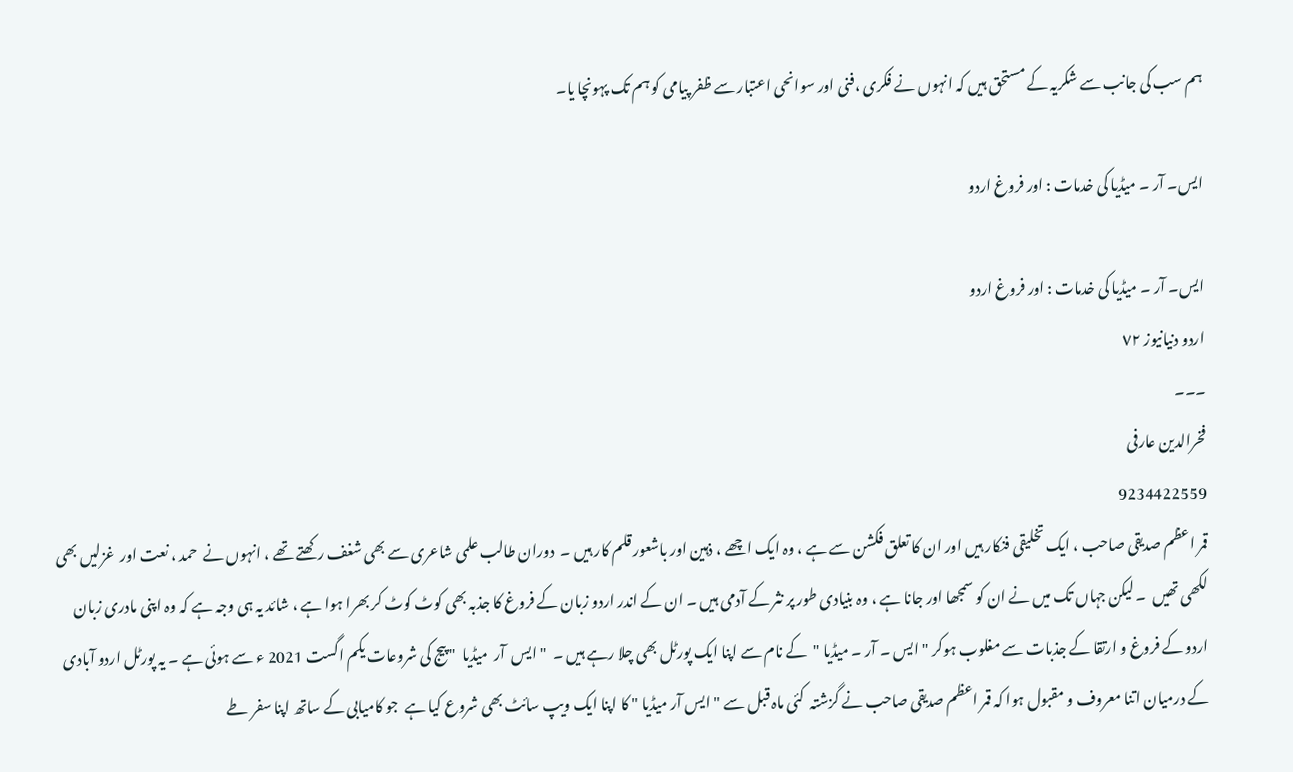ہم سب کی جانب سے شکریہ کے مستحق ہیں کہ انہوں نے فکری ،فنی اور سوانحی اعتبار سے ظفر پیامی کو ہم تک پہونچا یا۔

ایس۔ آر ۔ میڈیا کی خدمات : اور فروغ اردو

ایس۔ آر ۔ میڈیا کی خدمات : اور فروغ اردو
اردو دنیانیوز ٧٢
۔۔۔
فخرالدین عارفی
9234422559
قمر اعظم صدیقی صاحب ، ایک تخلیقی فنکار ہیں اور ان کا تعلق فکشن سے ہے ، وہ ایک اچھے ، ذہین اور باشعور قلم کار ہیں ۔  دوران طالب علمی شاعری سے بھی شغف رکھتے تھے ، انہوں نے  حمد ، نعت اور  غزلیں بھی لکھی تھیں  ۔ لیکن جہاں تک میں نے ان کو سمجھا اور جانا ہے ، وہ بنیادی طور پر نثر کے آدمی ہیں ۔ ان کے اندر اردو زبان کے فروغ کا جذبہ بھی کوٹ کوٹ کر بھرا ہوا ہے ، شائد یہ ہی وجہ ہے کہ وہ اپنی مادری زبان اردو کے فروغ و ارتقا کے جذبات سے مغلوب ہوکر "ایس ۔ آر ۔ میڈیا "  کے نام سے اپنا ایک پورٹل بھی چلا رہے ہیں ۔  " ایس  آر  میڈیا  " پیج کی شروعات یکم اگست 2021 ء سے ہوئی ہے ۔ یہ پورٹل اردو آبادی کے درمیان اتنا معروف و مقبول ہوا کہ قمر اعظم صدیقی صاحب نے گزشتہ  کئی ماہ قبل سے "ایس آر میڈیا " کا اپنا ایک ویپ سائٹ بھی شروع کیا ہے  جو کامیابی کے ساتھ اپنا سفر طے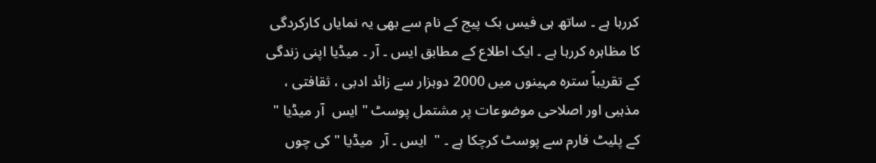کررہا ہے ۔ ساتھ ہی فیس بک پیج کے نام سے بھی یہ نمایاں کارکردگی کا مظاہرہ کررہا ہے ۔ ایک اطلاع کے مطابق ایس ۔ آر ۔ میڈیا اپنی زندگی کے تقریباً سترہ مہینوں میں 2000 دوہزار سے زائد ادبی ، ثقافتی ، مذہبی اور اصلاحی موضوعات پر مشتمل پوسٹ " ایس  آر میڈیا " کے پلیٹ فارم سے پوسٹ کرچکا ہے ۔ "  ایس ۔ آر  میڈیا " کی چوں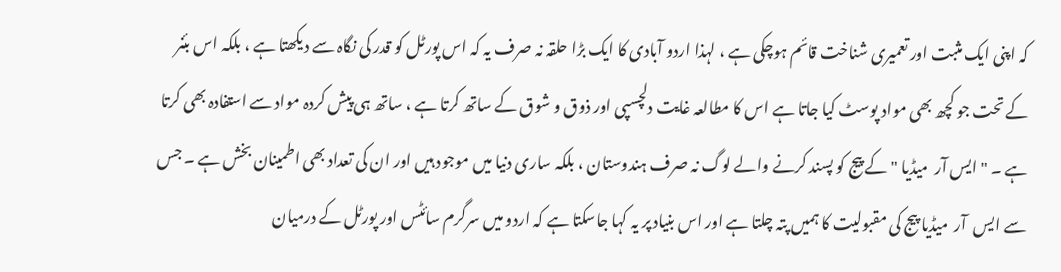کہ اپنی ایک مثبت اور تعمیری شناخت قائم ہوچکی ہے ، لہذا اردو آبادی کا ایک بڑا حلقہ نہ صرف یہ کہ اس پورٹل کو قدر کی نگاہ سے دیکھتا ہے ، بلکہ اس بئنر کے تحت جو کچھ بھی مواد پوسٹ کیا جاتا ہے اس کا مطالعہ غایت دلچسپی اور ذوق و شوق کے ساتھ کرتا ہے ، ساتھ ہی پیش کردہ مواد سے استفادہ بھی کرتا ہے ۔ " ایس آر  میڈیا " کے پیج کو پسند کرنے والے لوگ نہ صرف ہندوستان ، بلکہ ساری دنیا میں موجود ہیں اور ان کی تعداد بھی اطمینان بخش ہے ۔ جس سے ایس  آر  میڈیا پیج کی مقبولیت کا ہمیں پتہ چلتا ہے اور اس بنیاد پر یہ کہا جاسکتا ہے کہ اردو میں سرگرم سائٹس اور پورٹل کے درمیان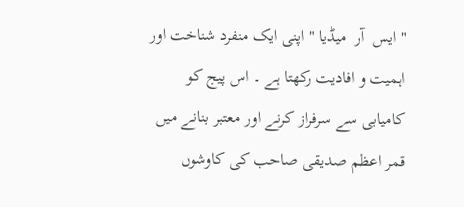" ایس  آر  میڈیا " اپنی ایک منفرد شناخت اور اہمیت و افادیت رکھتا ہے ۔ اس پیج کو کامیابی سے سرفراز کرنے اور معتبر بنانے میں قمر اعظم صدیقی صاحب کی کاوشوں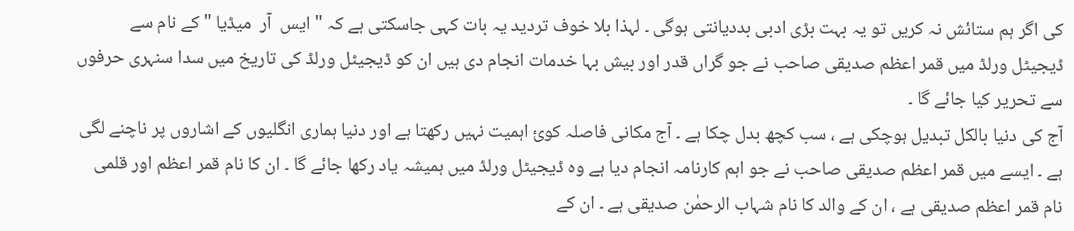کی اگر ہم ستائش نہ کریں تو یہ بہت بڑی ادبی بددیانتی ہوگی ۔ لہذا بلا خوف تردید یہ بات کہی جاسکتی ہے کہ " ایس  آر  میڈیا " کے نام سے ڈیجیٹل ورلڈ میں قمر اعظم صدیقی صاحب نے جو گراں قدر اور بیش بہا خدمات انجام دی ہیں ان کو ڈیجیٹل ورلڈ کی تاریخ میں سدا سنہری حرفوں سے تحریر کیا جائے گا ۔
آج کی دنیا بالکل تبدیل ہوچکی ہے ، سب کچھ بدل چکا ہے ۔ آج مکانی فاصلہ کوئ اہمیت نہیں رکھتا ہے اور دنیا ہماری انگلیوں کے اشاروں پر ناچنے لگی ہے ۔ ایسے میں قمر اعظم صدیقی صاحب نے جو اہم کارنامہ انجام دیا ہے وہ ڈیجیٹل ورلڈ میں ہمیشہ یاد رکھا جائے گا ۔ ان کا نام قمر اعظم اور قلمی نام قمر اعظم صدیقی ہے ، ان کے والد کا نام شہاب الرحمٰن صدیقی ہے ۔ ان کے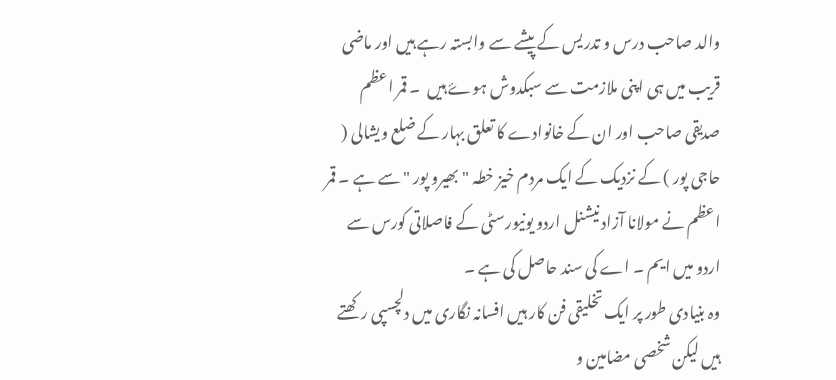والد صاحب درس و تدریس کے پیشے سے وابستہ رہے ہیں اور ماضی قریب میں ہی اپنی ملازمت سے سبکدوش ہوۓ ہیں  ۔ قمر اعظم صدیقی صاحب اور ان کے خانوادے کا تعلق بہار کے ضلع ویشالی ( حاجی پور ) کے نزدیک کے ایک مردم خیز خطہ "بھیرو پور " سے ہے ۔ قمر اعظم نے مولانا آزاد نیشنل اردو یونیورسٹی کے فاصلاتی کورس سے اردو میں ایم ۔ اے کی سند حاصل کی ہے ۔
وہ بنیادی طور پر ایک تخلیقی فن کار ہیں افسانہ نگاری میں دلچسپی رکھتے ہیں لیکن شخصی مضامین و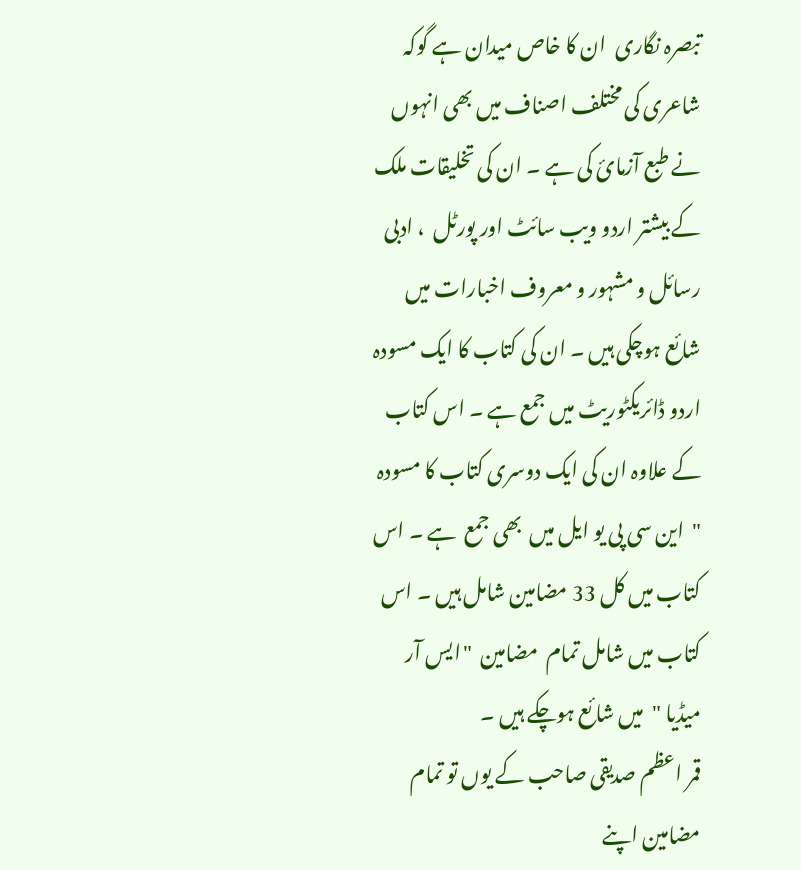تبصرہ نگاری  ان کا خاص میدان ہے گوکہ شاعری کی مختلف اصناف میں بھی انہوں نے طبع آزمائ کی ہے ۔ ان کی تخلیقات ملک کے بیشتر اردو ویب سائٹ اور پورٹل  ، ادبی رسائل و مشہور و معروف اخبارات میں شائع ہوچکی ہیں ۔ ان کی کتاب کا ایک مسودہ اردو ڈائریکٹوریٹ میں جمع ہے ۔ اس کتاب کے علاوہ ان کی ایک دوسری کتاب کا مسودہ "  این سی پی یو ایل میں  بھی جمع  ہے ۔ اس کتاب میں کل 33 مضامین شامل ہیں ۔ اس کتاب میں شامل تمام  مضامین  "ایس آر  میڈیا "  میں شائع ہوچکے ہیں ۔
قمر اعظم صدیقی صاحب کے یوں تو تمام مضامین اپنے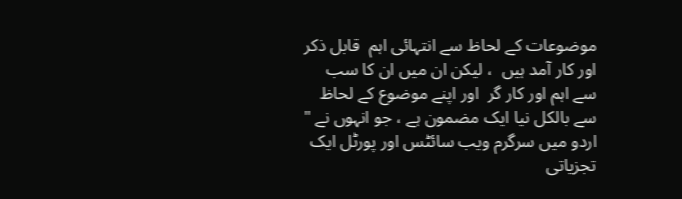موضوعات کے لحاظ سے انتہائی اہم  قابل ذکر اور کار آمد ہیں  ، لیکن ان میں ان کا سب سے اہم اور کار گر  اور اپنے موضوع کے لحاظ سے بالکل نیا ایک مضمون ہے ، جو انہوں نے " اردو میں سرگرم ویب سائٹس اور پورٹل ایک تجزیاتی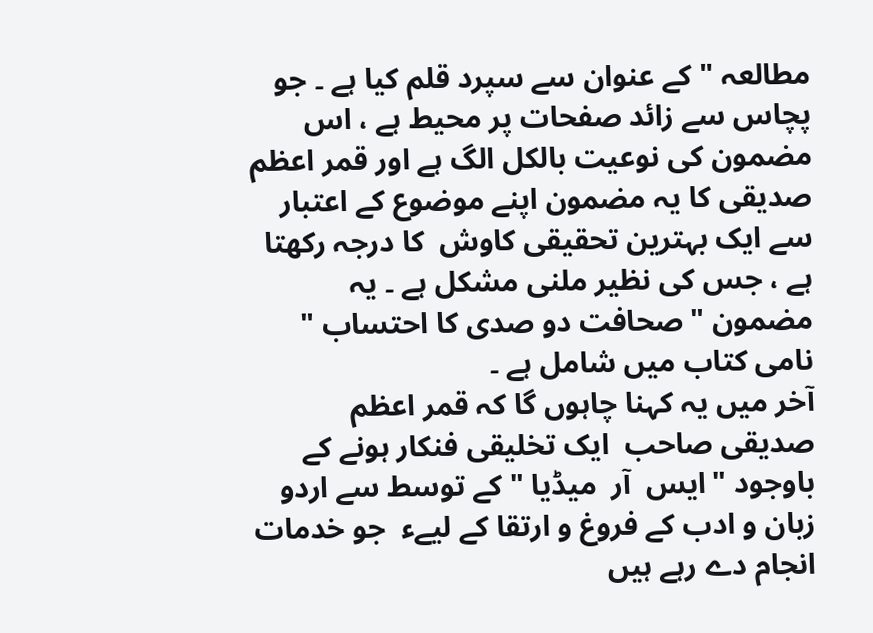مطالعہ " کے عنوان سے سپرد قلم کیا ہے ۔ جو پچاس سے زائد صفحات پر محیط ہے ، اس مضمون کی نوعیت بالکل الگ ہے اور قمر اعظم صدیقی کا یہ مضمون اپنے موضوع کے اعتبار سے ایک بہترین تحقیقی کاوش  کا درجہ رکھتا ہے ، جس کی نظیر ملنی مشکل ہے ۔ یہ مضمون " صحافت دو صدی کا احتساب " نامی کتاب میں شامل ہے ۔
آخر میں یہ کہنا چاہوں گا کہ قمر اعظم صدیقی صاحب  ایک تخلیقی فنکار ہونے کے باوجود "ایس  آر  میڈیا " کے توسط سے اردو زبان و ادب کے فروغ و ارتقا کے لیےء  جو خدمات انجام دے رہے ہیں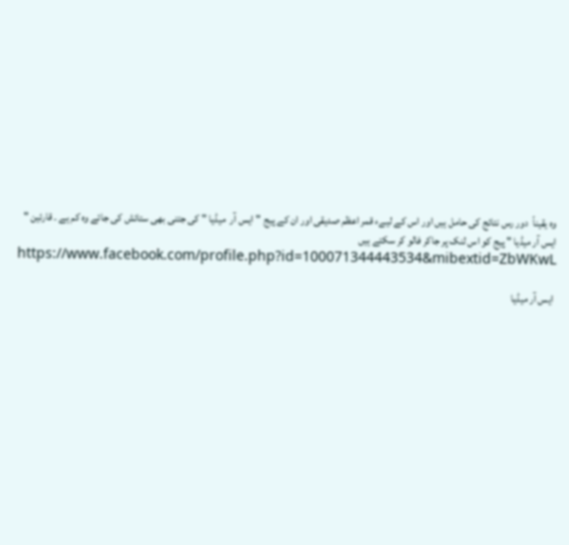وہ یقیناّ  دور رس نتائج کی حامل ہیں اور اس کے لیےء قمر اعظم صدیقی اور ان کے پیج "ایس آر  میڈیا " کی جتنی بھی ستائش کی جائے وہ کم ہے ۔ قارئین " ایس آر میڈیا " پیج کو اس لنک پر جاکر فالو کر سکتے ہیں
https://www.facebook.com/profile.php?id=100071344443534&mibextid=ZbWKwL

 ایس آر میڈیا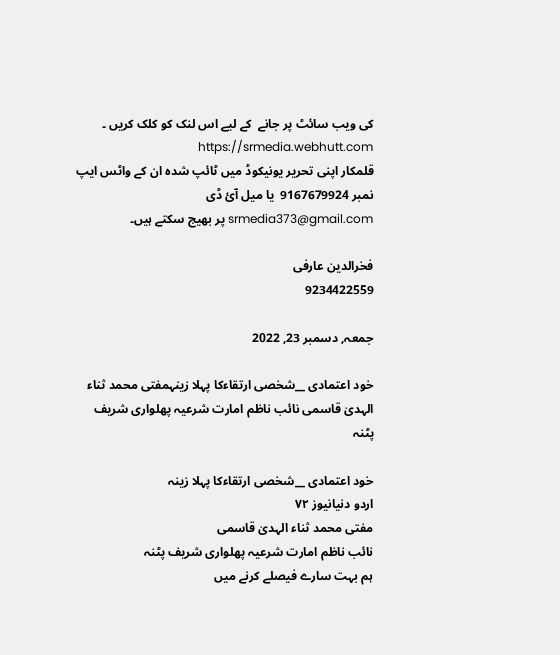کی ویب سائٹ پر جانے  کے لیے اس لنک کو کلک کریں ۔  https://srmedia.webhutt.com
قلمکار اپنی تحریر یونیکوڈ میں ٹائپ شدہ ان کے واٹس ایپ نمبر 9167679924  یا میل آئ ڈی srmedia373@gmail.com پر بھیج سکتے ہیں۔

فخرالدین عارفی
9234422559

جمعہ, دسمبر 23, 2022

خود اعتمادی __شخصی ارتقاءکا پہلا زینہمفتی محمد ثناء الہدیٰ قاسمی نائب ناظم امارت شرعیہ پھلواری شریف پٹنہ

خود اعتمادی __شخصی ارتقاءکا پہلا زینہ
اردو دنیانیوز ٧٢
مفتی محمد ثناء الہدیٰ قاسمی
نائب ناظم امارت شرعیہ پھلواری شریف پٹنہ
ہم بہت سارے فیصلے کرنے میں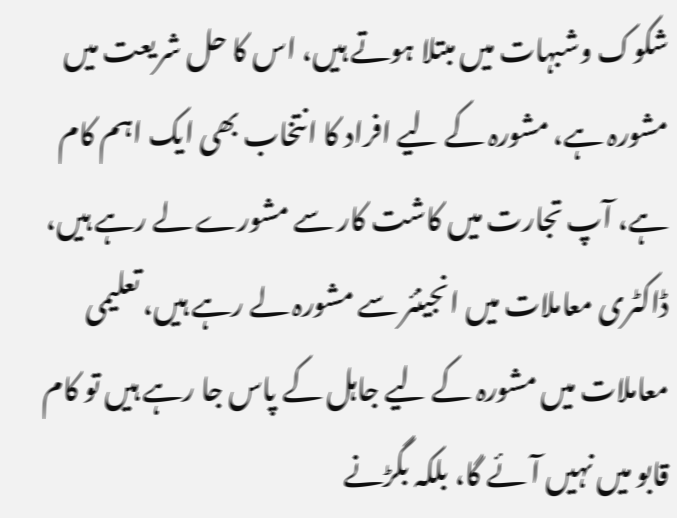شکوک وشبہات میں مبتلا ہوتے ہیں، اس کا حل شریعت میں مشورہ ہے، مشورہ کے لیے افراد کا انتخاب بھی ایک اہم کام ہے، آپ تجارت میں کاشت کار سے مشورے لے رہے ہیں، ڈاکٹری معاملات میں انجینئر سے مشورہ لے رہے ہیں، تعلیمی معاملات میں مشورہ کے لیے جاہل کے پاس جا رہے ہیں تو کام قابو میں نہیں آئے گا، بلکہ بگڑنے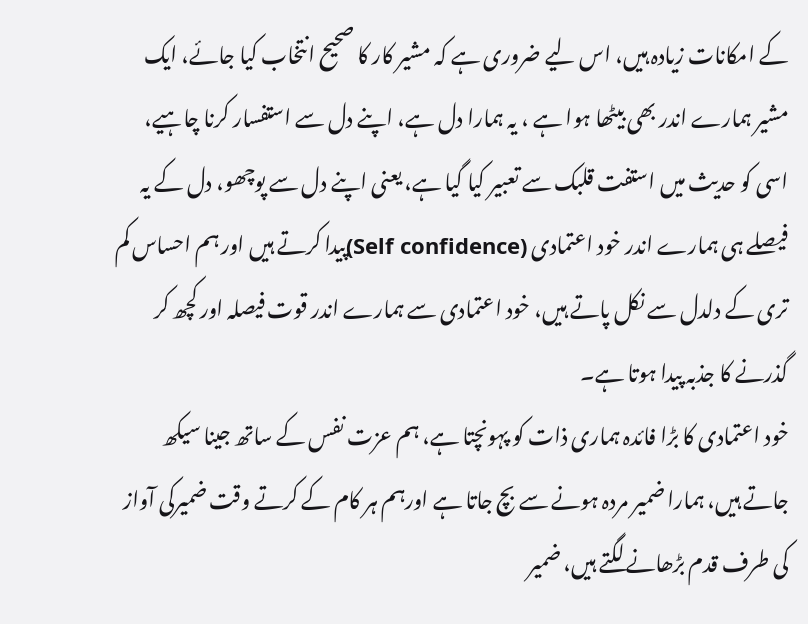کے امکانات زیادہ ہیں، اس لیے ضروری ہے کہ مشیر کار کا صحیح انتخاب کیا جائے، ایک مشیر ہمارے اندر بھی بیٹھا ہوا ہے ، یہ ہمارا دل ہے، اپنے دل سے استفسار کرنا چاہیے، اسی کو حدیث میں استفت قلبک سے تعبیر کیا گیا ہے، یعنی اپنے دل سے پوچھو، دل کے یہ فیصلے ہی ہمارے اندر خود اعتمادی (Self confidence)پیدا کرتے ہیں اور ہم احساس کم تری کے دلدل سے نکل پاتے ہیں، خود اعتمادی سے ہمارے اندر قوت فیصلہ اور کچھ کر گذرنے کا جذبہ پیدا ہوتا ہے۔
خود اعتمادی کا بڑا فائدہ ہماری ذات کو پہونچتا ہے، ہم عزت نفس کے ساتھ جینا سیکھ جاتے ہیں، ہمارا ضمیر مردہ ہونے سے بچ جاتا ہے اورہم ہر کام کے کرتے وقت ضمیرکی آواز کی طرف قدم بڑھانے لگتے ہیں، ضمیر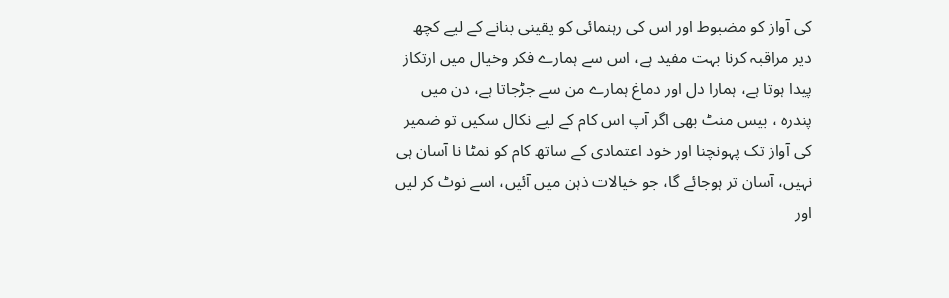کی آواز کو مضبوط اور اس کی رہنمائی کو یقینی بنانے کے لیے کچھ دیر مراقبہ کرنا بہت مفید ہے، اس سے ہمارے فکر وخیال میں ارتکاز پیدا ہوتا ہے، ہمارا دل اور دماغ ہمارے من سے جڑجاتا ہے، دن میں پندرہ ، بیس منٹ بھی اگر آپ اس کام کے لیے نکال سکیں تو ضمیر کی آواز تک پہونچنا اور خود اعتمادی کے ساتھ کام کو نمٹا نا آسان ہی نہیں، آسان تر ہوجائے گا، جو خیالات ذہن میں آئیں، اسے نوٹ کر لیں اور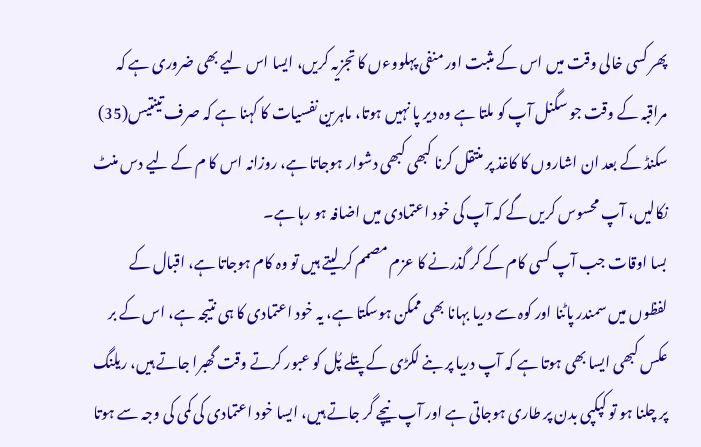پھر کسی خالی وقت میں اس کے مثبت اور منفی پہلووءں کا تجزیہ کریں، ایسا اس لیے بھی ضروری ہے کہ مراقبہ کے وقت جو سگنل آپ کو ملتا ہے وہ دیر پا نہیں ہوتا، ماہرین نفسیات کا کہنا ہے کہ صرف تینتیس(35) سکنڈ کے بعد ان اشاروں کا کاغذ پر منتقل کرنا کبھی کبھی دشوار ہوجاتا ہے، روزانہ اس کا م کے لیے دس منٹ نکالیں، آپ محسوس کریں گے کہ آپ کی خود اعتمادی میں اضافہ ہو رہا ہے۔
بسا اوقات جب آپ کسی کام کے کر گذرنے کا عزم مصمم کر لیتے ہیں تو وہ کام ہوجاتا ہے، اقبال کے لفظوں میں سمندر پاٹنا اور کوہ سے دریا بہانا بھی ممکن ہوسکتا ہے، یہ خود اعتمادی کا ہی نتیجہ ہے، اس کے بر عکس کبھی ایسا بھی ہوتا ہے کہ آپ دریا پر بنے لکڑی کے پتلے پُل کو عبور کرتے وقت گھبرا جاتے ہیں، ریلنگ پر چلنا ہو تو کپکپی بدن پر طاری ہوجاتی ہے اور آپ نیچے گر جاتے ہیں، ایسا خود اعتمادی کی کمی کی وجہ سے ہوتا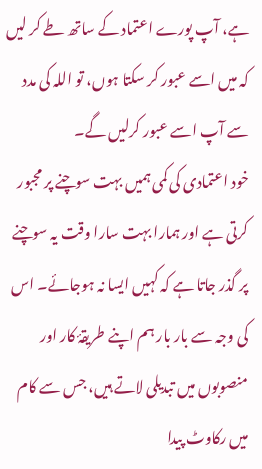ہے، آپ پورے اعتماد کے ساتھ طے کر لیں کہ میں اسے عبور کر سکتا ہوں، تو اللہ کی مدد سے آپ اسے عبور کرلیں گے۔
خود اعتمادی کی کمی ہمیں بہت سوچنے پر مجبور کرتی ہے اور ہمارا بہت سارا وقت یہ سوچنے پر گذر جاتا ہے کہ کہیں ایسا نہ ہوجائے۔ اس کی وجہ سے بار بار ہم اپنے طریقۂ کار اور منصوبوں میں تبدیلی لاتے ہیں، جس سے کام میں رکاوٹ پیدا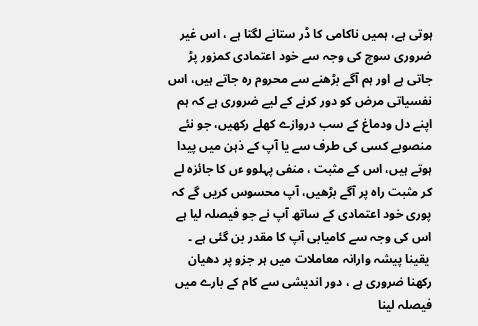ہوتی ہے، ہمیں ناکامی کا ڈر ستانے لگتا ہے ، اس غیر ضروری سوچ کی وجہ سے خود اعتمادی کمزور پڑ جاتی ہے اور ہم آگے بڑھنے سے محروم رہ جاتے ہیں، اس نفسیاتی مرض کو دور کرنے کے لیے ضروری ہے کہ ہم اپنے دل ودماغ کے سب دروازے کھلے رکھیں، جو نئے منصوبے کسی کی طرف سے یا آپ کے ذہن میں پیدا ہوتے ہیں، اس کے مثبت ، منفی پہلوو ءں کا جائزہ لے کر مثبت راہ پر آگے بڑھیں، آپ محسوس کریں گے کہ پوری خود اعتمادی کے ساتھ آپ نے جو فیصلہ لیا ہے اس کی وجہ سے کامیابی آپ کا مقدر بن گئی ہے ۔
 یقینا پیشہ وارانہ معاملات میں ہر جزو پر دھیان رکھنا ضروری ہے ، دور اندیشی سے کام کے بارے میں فیصلہ لینا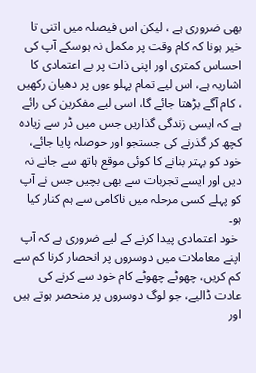بھی ضروری ہے ، لیکن اس فیصلہ میں اتنی تا خیر ہونا کہ کام وقت پر مکمل نہ ہوسکے آپ کی احساس کمتری اور اپنی ذات پر بے اعتمادی کا اشاریہ ہے، اس لیے تمام پہلو ءوں پر دھیان رکھیں ، کام آگے بڑھتا جائے گا، اسی لیے مفکرین کی رائے ہے کہ ایسی زندگی گذاریں جس میں ڈر سے زیادہ کچھ کر گذرنے کی جستجو اور حوصلہ پایا جائے، خود کو بہتر بنانے کا کوئی موقع ہاتھ سے جانے نہ دیں اور ایسے تجربات سے بھی بچیں جس نے آپ کو پہلے کسی مرحلہ میں ناکامی سے ہم کنار کیا ہو۔
 خود اعتمادی پیدا کرنے کے لیے ضروری ہے کہ آپ اپنے معاملات میں دوسروں پر انحصار کرنا کم سے کم کریں، چھوٹے چھوٹے کام خود سے کرنے کی عادت ڈالیے، جو لوگ دوسروں پر منحصر ہوتے ہیں اور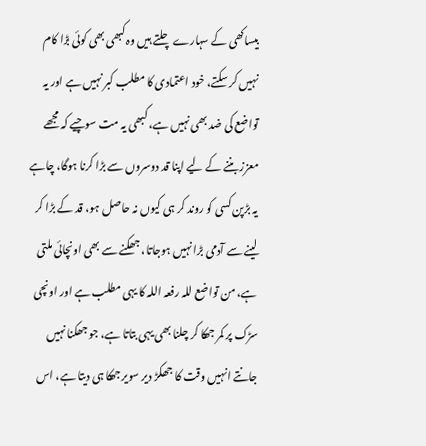بیساکھی کے سہارے چلتے ہیں وہ کبھی بھی کوئی بڑا کام نہیں کر سکتے، خود اعتمادی کا مطلب کبر نہیں ہے اور یہ تواضع کی ضد بھی نہیں ہے، کبھی یہ مت سوچیے کہ مجھے معزز بننے کے لیے اپنا قد دوسروں سے بڑا کرنا ہوگا، چاہے یہ بڑپن کسی کو روند کر ہی کیوں نہ حاصل ہو، قد کے بڑا کر لینے سے آدمی بڑا نہیں ہوجاتا، جھکنے سے بھی اونچائی ملتی ہے، من تواضع للہ رفعہ اللہ کا یہی مطلب ہے اور اونچی سڑک پر کمر جھکا کر چلنا بھی یہی بتاتا ہے، جو جھکنا نہیں جانتے انہیں وقت کا جھکڑ دیر سویر جھکا ہی دیتا ہے، اس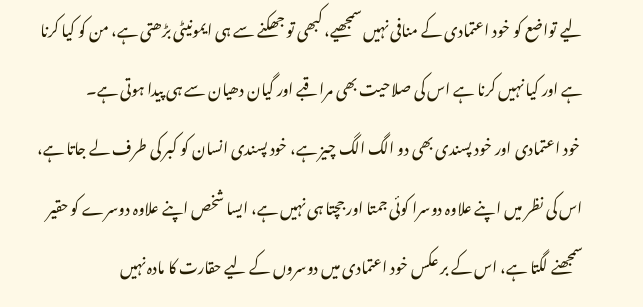لیے تواضع کو خود اعتمادی کے منافی نہیں سمجھیے، کبھی تو جھکنے سے ہی ایمونیٹی بڑھتی ہے، من کو کیا کرنا ہے اور کیا نہیں کرنا ہے اس کی صلاحیت بھی مراقبے اور گیان دھیان سے ہی پیدا ہوتی ہے۔
 خود اعتمادی اور خود پسندی بھی دو الگ الگ چیز ہے، خود پسندی انسان کو کبر کی طرف لے جاتا ہے، اس کی نظر میں اپنے علاوہ دوسرا کوئی جمتا اور جچتا ہی نہیں ہے، ایسا شخص اپنے علاوہ دوسرے کو حقیر سمجھنے لگتا ہے، اس کے بر عکس خود اعتمادی میں دوسروں کے لیے حقارت کا مادہ نہیں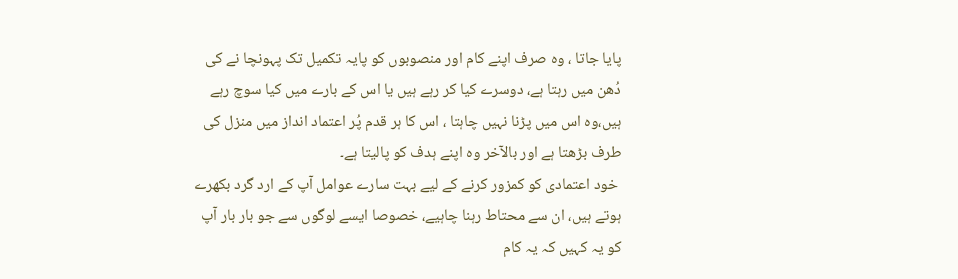پایا جاتا ، وہ صرف اپنے کام اور منصوبوں کو پایہ تکمیل تک پہونچا نے کی دُھن میں رہتا ہے، دوسرے کیا کر رہے ہیں یا اس کے بارے میں کیا سوچ رہے ہیں،وہ اس میں پڑنا نہیں چاہتا ، اس کا ہر قدم پُر اعتماد انداز میں منزل کی طرف بڑھتا ہے اور بالآخر وہ اپنے ہدف کو پالیتا ہے۔
 خود اعتمادی کو کمزور کرنے کے لیے بہت سارے عوامل آپ کے ارد گرد بکھرے ہوتے ہیں، ان سے محتاط رہنا چاہیے، خصوصا ایسے لوگوں سے جو بار بار آپ کو یہ کہیں کہ یہ کام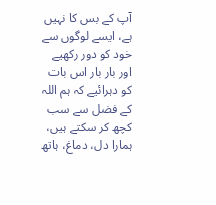آپ کے بس کا نہیں ہے، ایسے لوگوں سے خود کو دور رکھیے اور بار بار اس بات کو دہرائیے کہ ہم اللہ کے فضل سے سب کچھ کر سکتے ہیں، ہمارا دل، دماغ، ہاتھ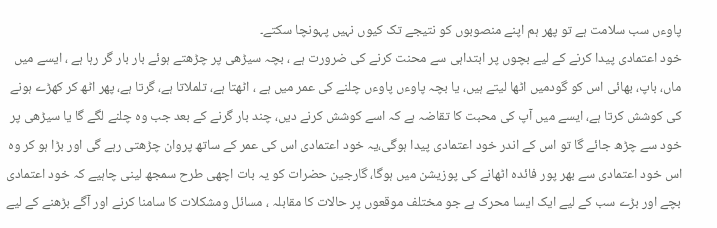پاوءں سب سلامت ہے تو پھر ہم اپنے منصوبوں کو نتیجے تک کیوں نہیں پہونچا سکتے۔
خود اعتمادی پیدا کرنے کے لیے بچوں پر ابتداہی سے محنت کرنے کی ضرورت ہے ، بچہ سیڑھی پر چڑھتے ہوئے بار بار گر رہا ہے ، ایسے میں ماں، باپ، بھائی اس کو گودمیں اٹھا لیتے ہیں، یا بچہ پاوءں پاوءں چلنے کی عمر میں ہے ، اٹھتا ہے، تلملاتا ہے، گرتا ہے، پھر اٹھ کر کھڑے ہونے کی کوشش کرتا ہے، ایسے میں آپ کی محبت کا تقاضہ ہے کہ اسے کوشش کرنے دیں، چند بار گرنے کے بعد جب وہ چلنے لگے گا یا سیڑھی پر خود سے چڑھ جائے گا تو اس کے اندر خود اعتمادی پیدا ہوگی،یہ خود اعتمادی اس کی عمر کے ساتھ پروان چڑھتی رہے گی اور بڑا ہو کر وہ اس خود اعتمادی سے بھر پور فائدہ اٹھانے کی پوزیشن میں ہوگا، گارجین حضرات کو یہ بات اچھی طرح سمجھ لینی چاہیے کہ خود اعتمادی بچے اور بڑے سب کے لیے ایک ایسا محرک ہے جو مختلف موقعوں پر حالات کا مقابلہ ، مسائل ومشکلات کا سامنا کرنے اور آگے بڑھنے کے لیے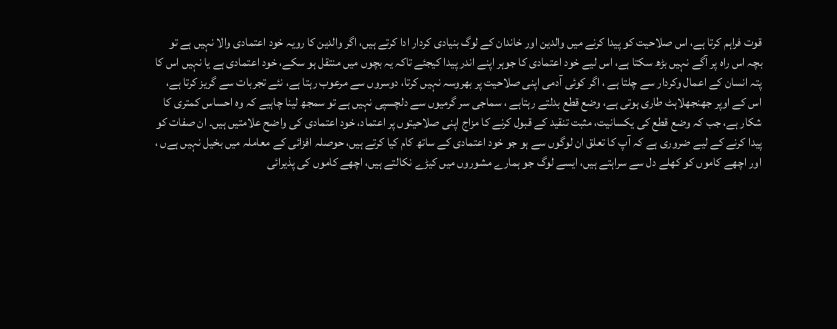قوت فراہم کرتا ہے، اس صلاحیت کو پیدا کرنے میں والدین اور خاندان کے لوگ بنیادی کردار ادا کرتے ہیں، اگر والدین کا رویہ خود اعتمادی والا نہیں ہے تو بچہ اس راہ پر آگے نہیں بڑھ سکتا ہے، اس لیے خود اعتمادی کا جوہر اپنے اندر پیدا کیجئے تاکہ یہ بچوں میں منتقل ہو سکے، خود اعتمادی ہے یا نہیں اس کا پتہ انسان کے اعمال وکردار سے چلتا ہے ، اگر کوئی آدمی اپنی صلاحیت پر بھروسہ نہیں کرتا، دوسروں سے مرعوب رہتا ہے، نئے تجربات سے گریز کرتا ہے، اس کے اوپر جھنجھلاہٹ طاری ہوتی ہے، وضع قطع بدلتے رہتاہے ، سماجی سر گرمیوں سے دلچسپی نہیں ہے تو سمجھ لینا چاہیے کہ وہ احساس کمتری کا شکار ہے، جب کہ وضع قطع کی یکسانیت، مثبت تنقید کے قبول کرنے کا مزاج اپنی صلاحیتوں پر اعتماد، خود اعتمادی کی واضح علامتیں ہیں۔ ان صفات کو پیدا کرنے کے لیے ضروری ہے کہ آپ کا تعلق ان لوگوں سے ہو جو خود اعتمادی کے ساتھ کام کیا کرتے ہیں، حوصلہ افزائی کے معاملہ میں بخیل نہیں ہےں ، اور اچھے کاموں کو کھلے دل سے سراہتے ہیں، ایسے لوگ جو ہمارے مشوروں میں کیڑے نکالتے ہیں، اچھے کاموں کی پذیرائی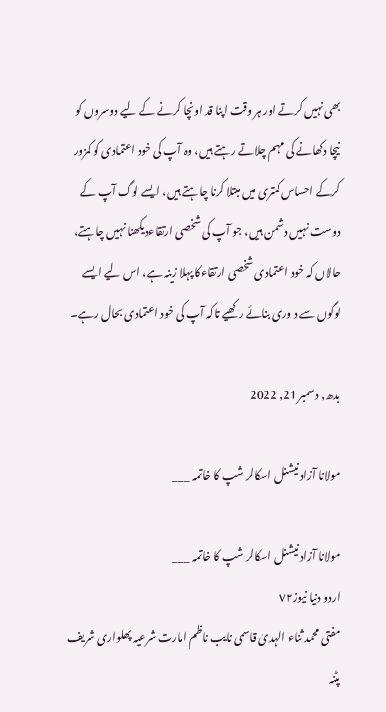بھی نہیں کرتے اور ہر وقت اپنا قد اونچا کرنے کے لیے دوسروں کو نیچا دکھانے کی مہم چلاتے رہتے ہیں، وہ آپ کی خود اعتمادی کو کمزور کرکے احساس کمتری میں مبتلا کرنا چاہتے ہیں، ایسے لوگ آپ کے دوست نہیں دشمن ہیں، جو آپ کی شخصی ارتقاءدیکھنا نہیں چاہتے، حالاں کہ خود اعتمادی شخصی ارتقاءکا پہلا زینہ ہے، اس لیے ایسے لوگوں سے د وری بنائے رکھیے تاکہ آپ کی خود اعتمادی بحال رہے۔

بدھ, دسمبر 21, 2022

مولانا آزاد نیشنل اسکالر شپ کا خاتمہ ___

مولانا آزاد نیشنل اسکالر شپ کا خاتمہ ___
اردو دنیا نیوز٧٢
مفتی محمد ثناء الہدیٰ قاسمی نایب ناظم امارت شرعیہ پھلواری شریف پٹنہ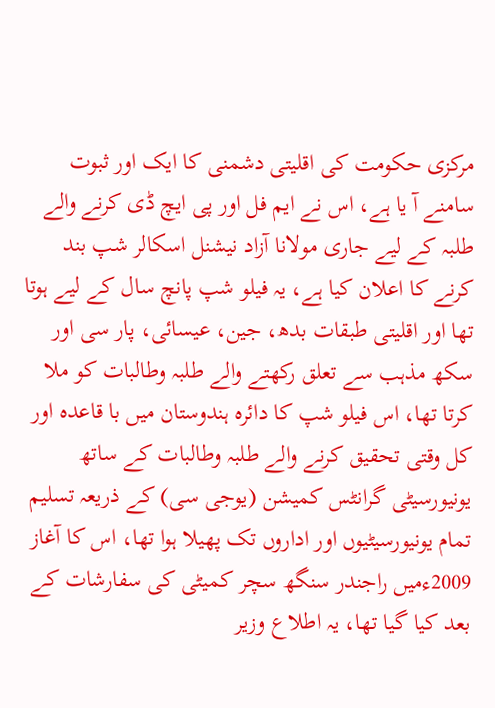مرکزی حکومت کی اقلیتی دشمنی کا ایک اور ثبوت سامنے آ یا ہے، اس نے ایم فل اور پی ایچ ڈی کرنے والے طلبہ کے لیے جاری مولانا آزاد نیشنل اسکالر شپ بند کرنے کا اعلان کیا ہے، یہ فیلو شپ پانچ سال کے لیے ہوتا تھا اور اقلیتی طبقات بدھ، جین، عیسائی، پار سی اور سکھ مذہب سے تعلق رکھتے والے طلبہ وطالبات کو ملا کرتا تھا، اس فیلو شپ کا دائرہ ہندوستان میں با قاعدہ اور کل وقتی تحقیق کرنے والے طلبہ وطالبات کے ساتھ یونیورسیٹی گرانٹس کمیشن (یوجی سی) کے ذریعہ تسلیم تمام یونیورسیٹیوں اور اداروں تک پھیلا ہوا تھا، اس کا آغاز 2009ءمیں راجندر سنگھ سچر کمیٹی کی سفارشات کے بعد کیا گیا تھا، یہ اطلاع وزیر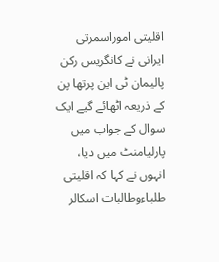اقلیتی اموراسمرتی ایرانی نے کانگریس رکن پالیمان ٹی این پرتھا پن کے ذریعہ اٹھائے گیے ایک سوال کے جواب میں پارلیامنٹ میں دیا، انہوں نے کہا کہ اقلیتی طلباءوطالبات اسکالر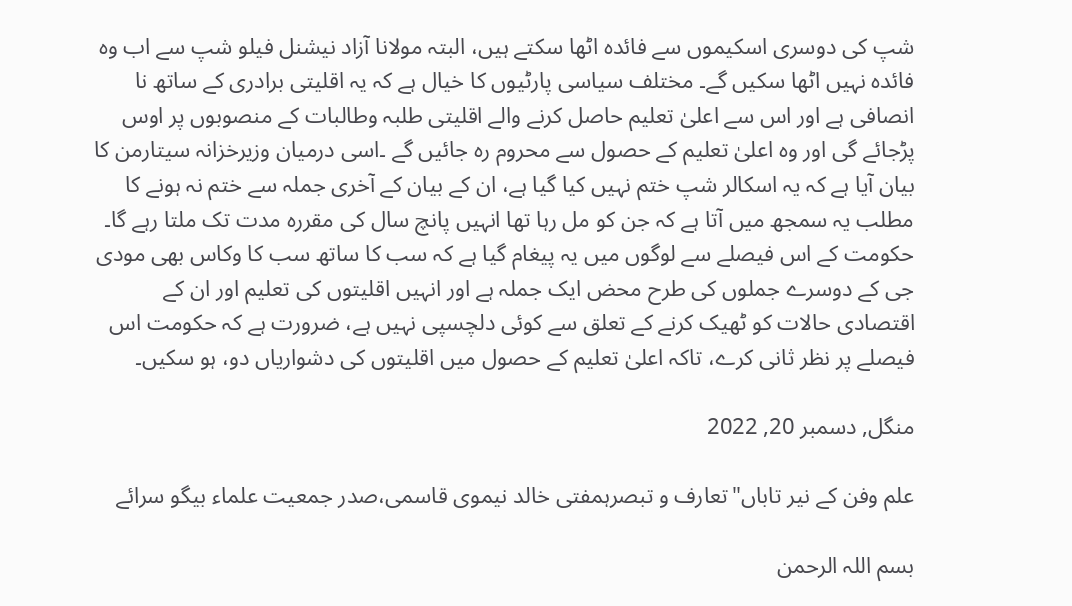شپ کی دوسری اسکیموں سے فائدہ اٹھا سکتے ہیں، البتہ مولانا آزاد نیشنل فیلو شپ سے اب وہ فائدہ نہیں اٹھا سکیں گے۔ مختلف سیاسی پارٹیوں کا خیال ہے کہ یہ اقلیتی برادری کے ساتھ نا انصافی ہے اور اس سے اعلیٰ تعلیم حاصل کرنے والے اقلیتی طلبہ وطالبات کے منصوبوں پر اوس پڑجائے گی اور وہ اعلیٰ تعلیم کے حصول سے محروم رہ جائیں گے ۔اسی درمیان وزیرخزانہ سیتارمن کا بیان آیا ہے کہ یہ اسکالر شپ ختم نہیں کیا گیا ہے، ان کے بیان کے آخری جملہ سے ختم نہ ہونے کا مطلب یہ سمجھ میں آتا ہے کہ جن کو مل رہا تھا انہیں پانچ سال کی مقررہ مدت تک ملتا رہے گا۔
حکومت کے اس فیصلے سے لوگوں میں یہ پیغام گیا ہے کہ سب کا ساتھ سب کا وکاس بھی مودی جی کے دوسرے جملوں کی طرح محض ایک جملہ ہے اور انہیں اقلیتوں کی تعلیم اور ان کے اقتصادی حالات کو ٹھیک کرنے کے تعلق سے کوئی دلچسپی نہیں ہے، ضرورت ہے کہ حکومت اس فیصلے پر نظر ثانی کرے، تاکہ اعلیٰ تعلیم کے حصول میں اقلیتوں کی دشواریاں دو، ہو سکیں۔

منگل, دسمبر 20, 2022

علم وفن کے نیر تاباں"تعارف و تبصرہمفتی خالد نیموی قاسمی،صدر جمعیت علماء بیگو سرائے

بسم اللہ الرحمن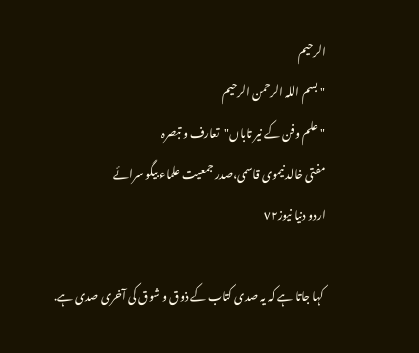الرحیم
"بسم اللہ الرحمن الرحیم
"علم وفن کے نیر تاباں"تعارف و تبصرہ
مفتی خالد نیموی قاسمی،صدر جمعیت علماء بیگو سرائے
اردو دنیا نیوز٧٢

 کہا جاتا ہے کہ یہ صدی کتاب کے ذوق و شوق کی آخری صدی ہے.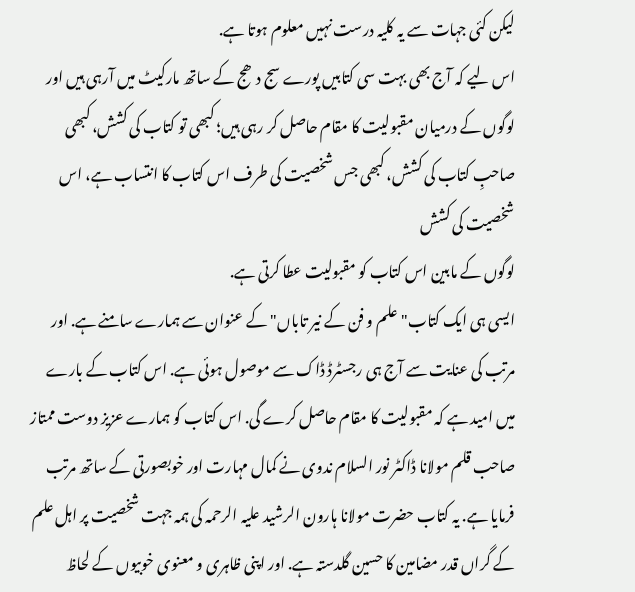لیکن کئی جہات سے یہ کلیہ درست نہیں معلوم ہوتا ہے.
اس لیے کہ آج بھی بہت سی کتابیں پورے سج دھج کے ساتھ مارکیٹ میں آرہی ہیں اور لوگوں کے درمیان مقبولیت کا مقام حاصل کر رہی ہیں؛ کبھی تو کتاب کی کشش، کبھی صاحبِ کتاب کی کشش، کبھی جس شخصیت کی طرف اس کتاب کا انتساب ہے، اس شخصیت کی کشش
لوگوں کے مابین اس کتاب کو مقبولیت عطا کرتی ہے.
ایسی ہی ایک کتاب" علم و فن کے نیر تاباں" کے عنوان سے ہمارے سامنے ہے. اور مرتب کی عنایت سے آج ہی رجسٹرڈ ڈاک سے موصول ہوئی ہے. اس کتاب کے بارے میں امید ہے کہ مقبولیت کا مقام حاصل کرے گی. اس کتاب کو ہمارے عزیز دوست ممتاز صاحب قلم مولانا ڈاکٹر نور السلام ندوی نے کمال مہارت اور خوبصورتی کے ساتھ مرتب فرمایا ہے. یہ کتاب حضرت مولانا ہارون الرشید علیہ الرحمہ کی ہمہ جہت شخصیت پر اہل علم کے گراں قدر مضامین کا حسین گلدستہ ہے. اور اپنی ظاہری و معنوی خوبیوں کے لحاظ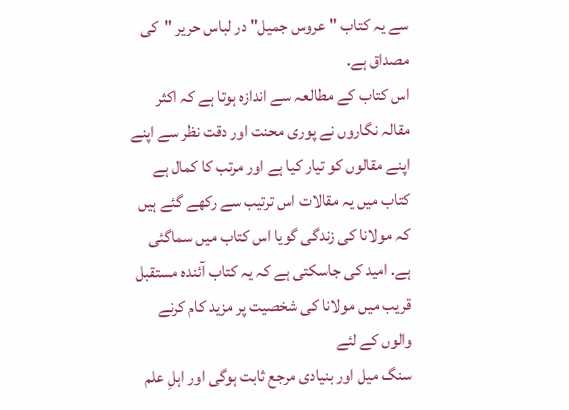سے یہ کتاب "عروس جمیل" در لباس حریر "کی مصداق ہے.
اس کتاب کے مطالعہ سے اندازہ ہوتا ہے کہ اکثر مقالہ نگاروں نے پوری محنت اور دقت نظر سے اپنے اپنے مقالوں کو تیار کیا ہے اور مرتب کا کمال ہے کتاب میں یہ مقالات اس ترتیب سے رکھے گئے ہیں کہ مولانا کی زندگی گویا اس کتاب میں سماگئی ہے. امید کی جاسکتی ہے کہ یہ کتاب آئندہ مستقبل قریب میں مولانا کی شخصیت پر مزید کام کرنے والوں کے لئے
سنگ میل اور بنیادی مرجع ثابت ہوگی اور اہلِ علم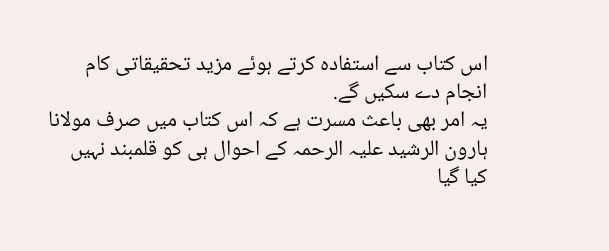اس کتاب سے استفادہ کرتے ہوئے مزید تحقیقاتی کام انجام دے سکیں گے.
یہ امر بھی باعث مسرت ہے کہ اس کتاب میں صرف مولانا ہارون الرشید علیہ الرحمہ کے احوال ہی کو قلمبند نہیں کیا گیا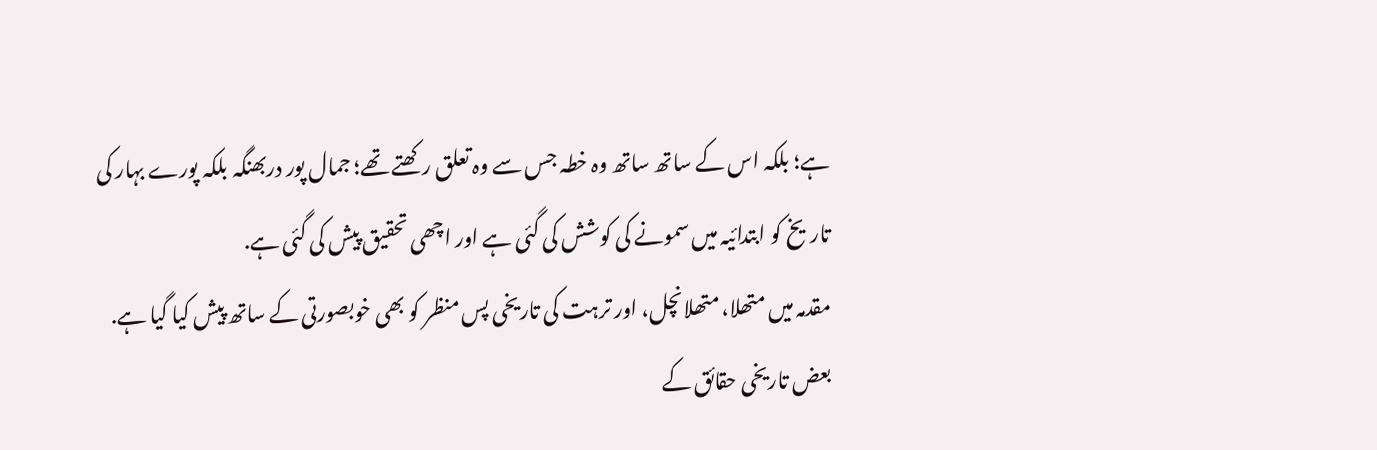ہے؛ بلکہ اس کے ساتھ ساتھ وہ خطہ جس سے وہ تعلق رکھتے تھے؛ جمال پور دربھنگہ بلکہ پورے بہار کی تاریخ کو ابتدائیہ میں سمونے کی کوشش کی گئی ہے اور اچھی تحقیق پیش کی گئی ہے.
مقدمہ میں متھلا، متھلانچل، اور ترہت کی تاریخی پس منظر کو بھی خوبصورتی کے ساتھ پیش کیا گیا ہے.
بعض تاریخی حقائق کے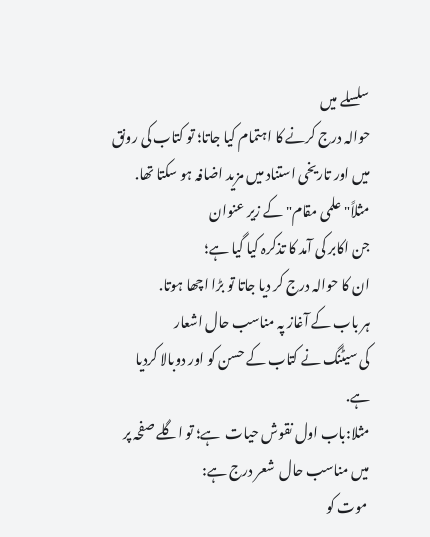سلسلے میں
حوالہ درج کرنے کا اہتمام کیا جاتا؛ تو کتاب کی رونق میں اور تاریخی استناد میں مزید اضافہ ہو سکتا تھا. مثلاً" علمی مقام" کے زیر عنوان
جن اکابر کی آمد کا تذکرہ کیا گیا ہے؛
ان کا حوالہ درج کر دیا جاتا تو بڑا اچھا ہوتا.
ہر باب کے آغاز پہ مناسب حال اشعار
کی سیٹنگ نے کتاب کے حسن کو اور دوبالا کردیا ہے.
مثلا:باب اول نقوش حیات  ہے؛ تو اگلے صفحہ پر  میں مناسب حال  شعر درج ہے:
 موت کو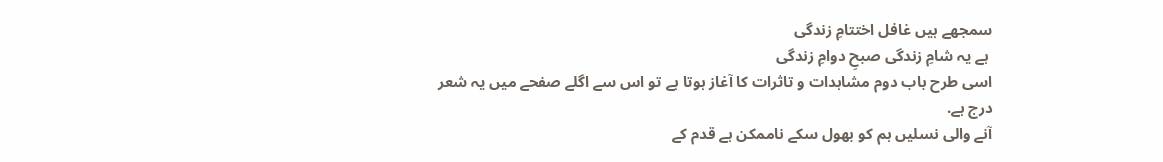سمجھے ہیں غافل اختتامِ زندگی
 ہے یہ شامِ زندگی صبحِ دوامِ زندگی
اسی طرح باب دوم مشاہدات و تاثرات کا آغاز ہوتا ہے تو اس سے اگلے صفحے میں یہ شعر درج ہے.
آنے والی نسلیں ہم کو بھول سکے ناممکن ہے قدم کے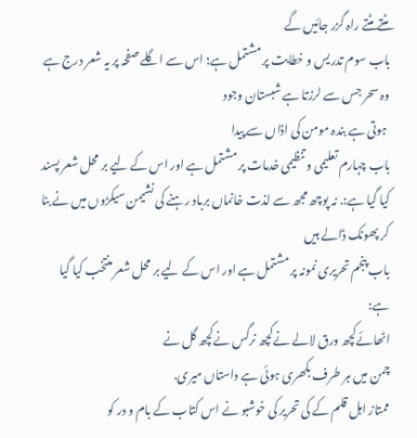مٹتے مٹتے راہ گزر جائیں گے
باب سوم تدریس و خطابت پر مشتمل ہے؛ اس سے اگلے صفحہ پر یہ شعر درج ہے
وہ سحر جس سے لرزتا ہے شبستان وجود
 ہوتی ہے بندہ مومن کی اذاں سے پیدا
باب چہارم تعلیمی و تنظیمی خدمات پر مشتمل ہے اور اس کے لیے بر محل شعر پسند کیا گیا ہے:. نہ پوچھ مجھ سے لذت خانماں برباد رہنے کی نشیمن سیکڑوں میں نے بنا کر پھونک ڈالے ہیں
باب پنجم تحریری نمونہ پر مشتمل ہے اور اس کے لیے بر محل شعر منتخب کیا گیا ہے:
اٹھائےکچھ ورق لالے نےکچھ نرگس نےکچھ گل نے
چمن میں ہر طرف بکھری ہوئی ہے داستاں میری.
ممتاز اہل قلم کے کی تحریر کی خوشبو نے اس کتاب کے بام و در کو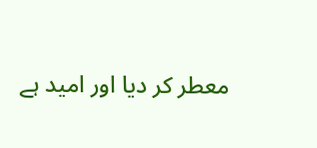معطر کر دیا اور امید ہے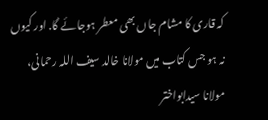کہ قاری کا مشام جاں بھی معطر ہوجائے گا. اور کیوں نہ ہو جس کتاب میں مولانا خالد سیف اللہ رحمانی، مولانا سیدابواختر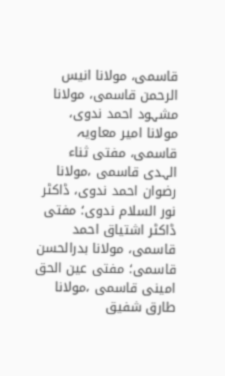قاسمی، مولانا انیس الرحمن قاسمی، مولانا مشہود احمد ندوی، مولانا امیر معاویہ قاسمی، مفتی ثناء الہدی قاسمی ،مولانا رضوان احمد ندوی، ڈاکٹر نور السلام ندوی؛ مفتی ڈاکٹر اشتیاق احمد قاسمی، مولانا بدرالحسن قاسمی؛ مفتی عین الحق امینی قاسمی ،مولانا طارق شفیق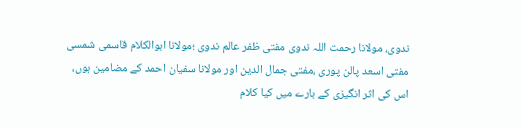ندوی، مولانا رحمت اللہ ندوی مفتی ظفر عالم ندوی ؛مولانا ابوالکلام قاسمی شمسی مفتی اسعد پالن پوری ،مفتی جمال الدین اور مولانا سفیان احمد کے مضامین ہوں، اس کی اثر انگیزی کے بارے میں کیا کلام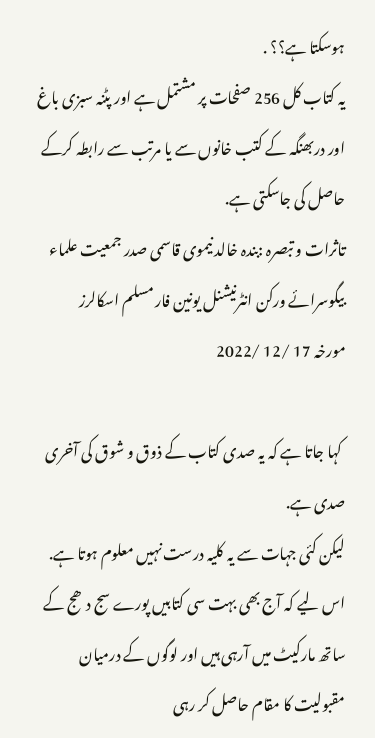ہوسکتا ہے؟؟ .
یہ کتاب کل 256 صفحات پر مشتمل ہے اور پٹنہ سبزی باغ اور دربھنگہ کے کتب خانوں سے یا مرتب سے رابطہ کرکے حاصل کی جاسکتی ہے.
تاثرات و تبصرہ :بندہ خالد نیموی قاسمی صدر جمعیت علماء بیگوسرائے ورکن انٹرنیشنل یونین فار مسلم اسکالرز
مورخہ 17 /12 /2022

 کہا جاتا ہے کہ یہ صدی کتاب کے ذوق و شوق کی آخری صدی ہے.
لیکن کئی جہات سے یہ کلیہ درست نہیں معلوم ہوتا ہے.
اس لیے کہ آج بھی بہت سی کتابیں پورے سج دھج کے ساتھ مارکیٹ میں آرہی ہیں اور لوگوں کے درمیان مقبولیت کا مقام حاصل کر رہی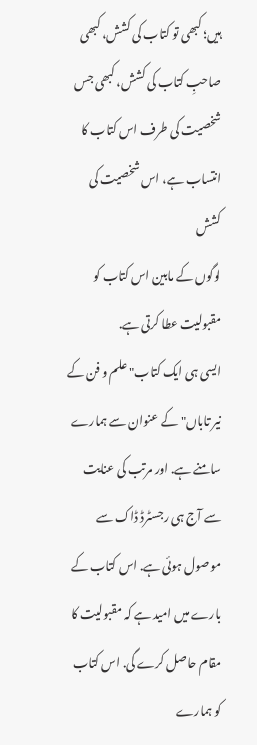ہیں؛ کبھی تو کتاب کی کشش، کبھی صاحبِ کتاب کی کشش، کبھی جس شخصیت کی طرف اس کتاب کا انتساب ہے، اس شخصیت کی کشش
لوگوں کے مابین اس کتاب کو مقبولیت عطا کرتی ہے.
ایسی ہی ایک کتاب" علم و فن کے نیر تاباں" کے عنوان سے ہمارے سامنے ہے. اور مرتب کی عنایت سے آج ہی رجسٹرڈ ڈاک سے موصول ہوئی ہے. اس کتاب کے بارے میں امید ہے کہ مقبولیت کا مقام حاصل کرے گی. اس کتاب کو ہمارے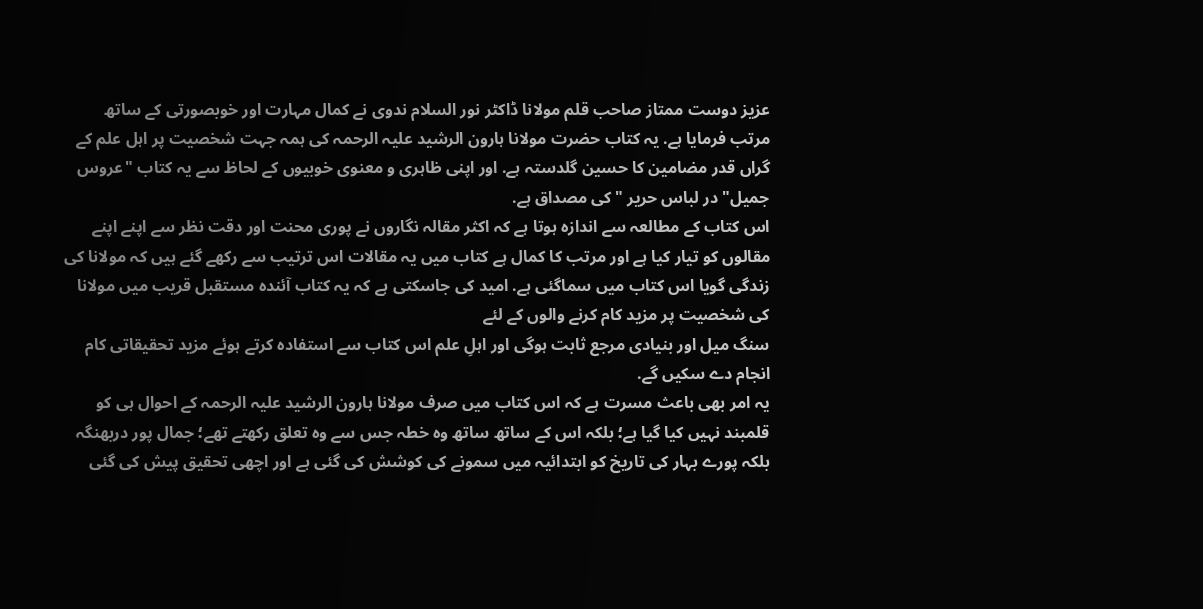عزیز دوست ممتاز صاحب قلم مولانا ڈاکٹر نور السلام ندوی نے کمال مہارت اور خوبصورتی کے ساتھ مرتب فرمایا ہے. یہ کتاب حضرت مولانا ہارون الرشید علیہ الرحمہ کی ہمہ جہت شخصیت پر اہل علم کے گراں قدر مضامین کا حسین گلدستہ ہے. اور اپنی ظاہری و معنوی خوبیوں کے لحاظ سے یہ کتاب "عروس جمیل" در لباس حریر "کی مصداق ہے.
اس کتاب کے مطالعہ سے اندازہ ہوتا ہے کہ اکثر مقالہ نگاروں نے پوری محنت اور دقت نظر سے اپنے اپنے مقالوں کو تیار کیا ہے اور مرتب کا کمال ہے کتاب میں یہ مقالات اس ترتیب سے رکھے گئے ہیں کہ مولانا کی زندگی گویا اس کتاب میں سماگئی ہے. امید کی جاسکتی ہے کہ یہ کتاب آئندہ مستقبل قریب میں مولانا کی شخصیت پر مزید کام کرنے والوں کے لئے
سنگ میل اور بنیادی مرجع ثابت ہوگی اور اہلِ علم اس کتاب سے استفادہ کرتے ہوئے مزید تحقیقاتی کام انجام دے سکیں گے.
یہ امر بھی باعث مسرت ہے کہ اس کتاب میں صرف مولانا ہارون الرشید علیہ الرحمہ کے احوال ہی کو قلمبند نہیں کیا گیا ہے؛ بلکہ اس کے ساتھ ساتھ وہ خطہ جس سے وہ تعلق رکھتے تھے؛ جمال پور دربھنگہ بلکہ پورے بہار کی تاریخ کو ابتدائیہ میں سمونے کی کوشش کی گئی ہے اور اچھی تحقیق پیش کی گئی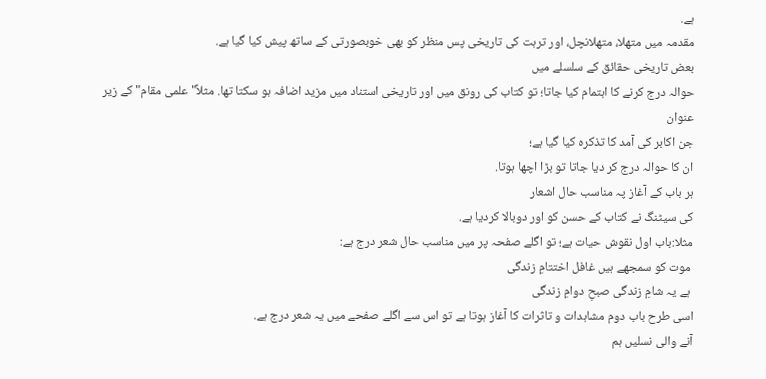ہے.
مقدمہ میں متھلا، متھلانچل، اور ترہت کی تاریخی پس منظر کو بھی خوبصورتی کے ساتھ پیش کیا گیا ہے.
بعض تاریخی حقائق کے سلسلے میں
حوالہ درج کرنے کا اہتمام کیا جاتا؛ تو کتاب کی رونق میں اور تاریخی استناد میں مزید اضافہ ہو سکتا تھا. مثلاً" علمی مقام" کے زیر عنوان
جن اکابر کی آمد کا تذکرہ کیا گیا ہے؛
ان کا حوالہ درج کر دیا جاتا تو بڑا اچھا ہوتا.
ہر باب کے آغاز پہ مناسب حال اشعار
کی سیٹنگ نے کتاب کے حسن کو اور دوبالا کردیا ہے.
مثلا:باب اول نقوش حیات ہے؛ تو اگلے صفحہ پر میں مناسب حال شعر درج ہے:
 موت کو سمجھے ہیں غافل اختتامِ زندگی
 ہے یہ شامِ زندگی صبحِ دوامِ زندگی
اسی طرح باب دوم مشاہدات و تاثرات کا آغاز ہوتا ہے تو اس سے اگلے صفحے میں یہ شعر درج ہے.
آنے والی نسلیں ہم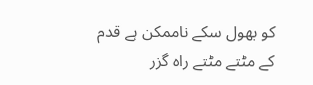کو بھول سکے ناممکن ہے قدم کے مٹتے مٹتے راہ گزر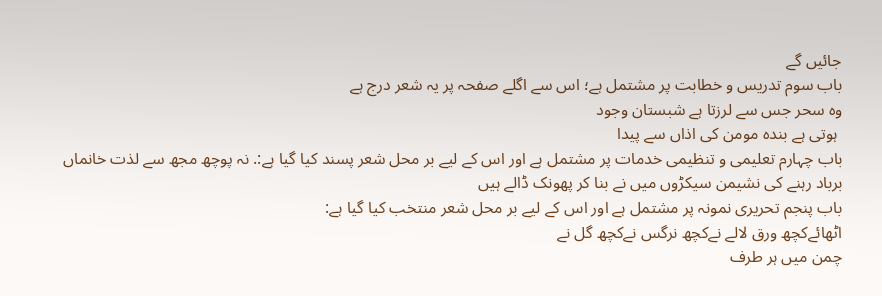جائیں گے
باب سوم تدریس و خطابت پر مشتمل ہے؛ اس سے اگلے صفحہ پر یہ شعر درج ہے
وہ سحر جس سے لرزتا ہے شبستان وجود
 ہوتی ہے بندہ مومن کی اذاں سے پیدا
باب چہارم تعلیمی و تنظیمی خدمات پر مشتمل ہے اور اس کے لیے بر محل شعر پسند کیا گیا ہے:. نہ پوچھ مجھ سے لذت خانماں برباد رہنے کی نشیمن سیکڑوں میں نے بنا کر پھونک ڈالے ہیں
باب پنجم تحریری نمونہ پر مشتمل ہے اور اس کے لیے بر محل شعر منتخب کیا گیا ہے:
اٹھائےکچھ ورق لالے نےکچھ نرگس نےکچھ گل نے
چمن میں ہر طرف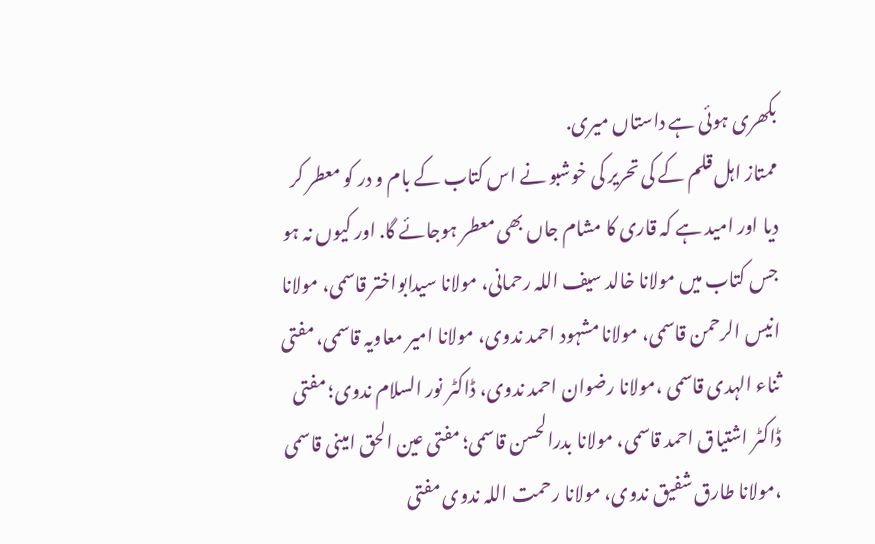بکھری ہوئی ہے داستاں میری.
ممتاز اہل قلم کے کی تحریر کی خوشبو نے اس کتاب کے بام و در کو معطر کر دیا اور امید ہے کہ قاری کا مشام جاں بھی معطر ہوجائے گا. اور کیوں نہ ہو جس کتاب میں مولانا خالد سیف اللہ رحمانی، مولانا سیدابواختر قاسمی، مولانا انیس الرحمن قاسمی، مولانا مشہود احمد ندوی، مولانا امیر معاویہ قاسمی، مفتی ثناء الہدی قاسمی ،مولانا رضوان احمد ندوی، ڈاکٹر نور السلام ندوی؛ مفتی ڈاکٹر اشتیاق احمد قاسمی، مولانا بدرالحسن قاسمی؛ مفتی عین الحق امینی قاسمی ،مولانا طارق شفیق ندوی، مولانا رحمت اللہ ندوی مفتی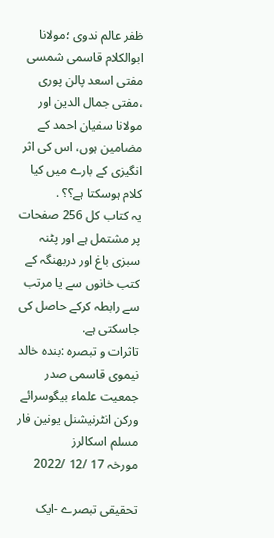ظفر عالم ندوی ؛مولانا ابوالکلام قاسمی شمسی مفتی اسعد پالن پوری ،مفتی جمال الدین اور مولانا سفیان احمد کے مضامین ہوں، اس کی اثر انگیزی کے بارے میں کیا کلام ہوسکتا ہے؟؟ .
یہ کتاب کل 256 صفحات پر مشتمل ہے اور پٹنہ سبزی باغ اور دربھنگہ کے کتب خانوں سے یا مرتب سے رابطہ کرکے حاصل کی جاسکتی ہے.
تاثرات و تبصرہ :بندہ خالد نیموی قاسمی صدر جمعیت علماء بیگوسرائے ورکن انٹرنیشنل یونین فار مسلم اسکالرز
مورخہ 17 /12 /2022

تحقیقی تبصرے -ایک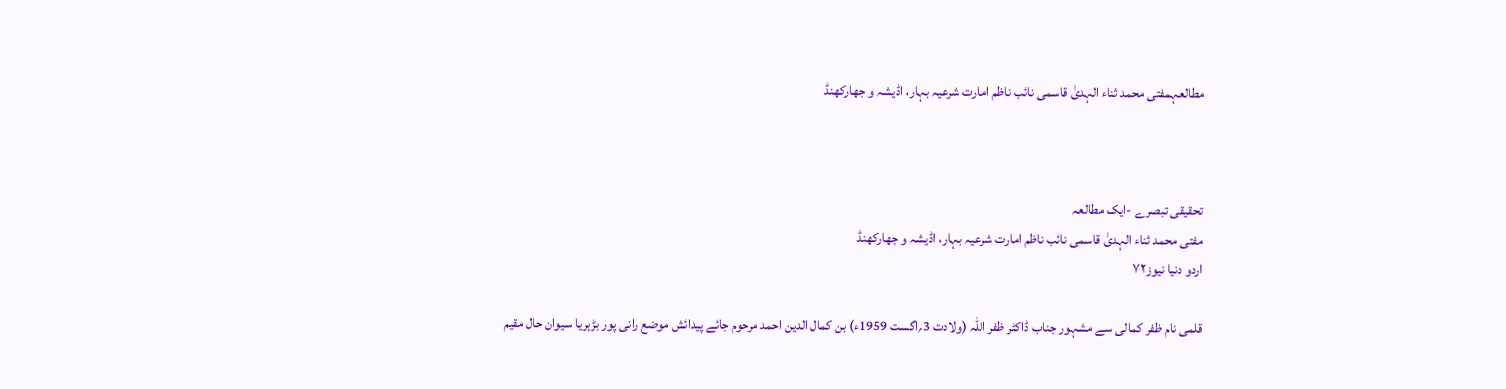مطالعہمفتی محمد ثناء الہدیٰ قاسمی نائب ناظم امارت شرعیہ بہار، اڈیشہ و جھارکھنڈ



تحقیقی تبصرے -ایک مطالعہ
مفتی محمد ثناء الہدیٰ قاسمی نائب ناظم امارت شرعیہ بہار، اڈیشہ و جھارکھنڈ
اردو دنیا نیوز٧٢

قلمی نام ظفر کمالی سے مشہور جناب ڈاکٹر ظفر اللہ (ولادت 3؍اگست 1959ء) بن کمال الدین احمد مرحوم جائے پیدائش موضع رانی پور بڑہریا سیوان حال مقیم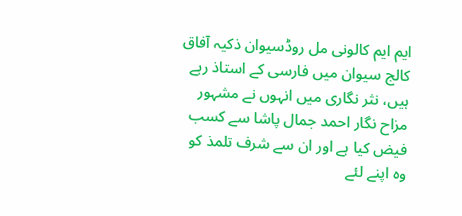ایم ایم کالونی مل روڈسیوان ذکیہ آفاق کالج سیوان میں فارسی کے استاذ رہے ہیں، نثر نگاری میں انہوں نے مشہور مزاح نگار احمد جمال پاشا سے کسب فیض کیا ہے اور ان سے شرف تلمذ کو وہ اپنے لئے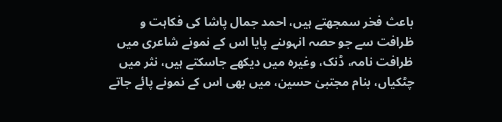باعث فخر سمجھتے ہیں، احمد جمال پاشا کی فکاہت و ظرافت سے جو حصہ انہوںنے پایا اس کے نمونے شاعری میں ظرافت نامہ، ڈنک، وغیرہ میں دیکھے جاسکتے ہیں، نثر میں چٹکیاں، بنام مجتبیٰ حسین، میں بھی اس کے نمونے پائے جاتے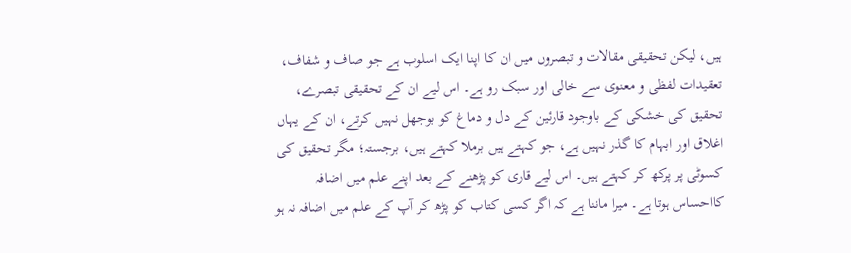ہیں، لیکن تحقیقی مقالات و تبصروں میں ان کا اپنا ایک اسلوب ہے جو صاف و شفاف، تعقیدات لفظی و معنوی سے خالی اور سبک رو ہے۔ اس لیے ان کے تحقیقی تبصرے، تحقیق کی خشکی کے باوجود قارئین کے دل و دماغ کو بوجھل نہیں کرتے، ان کے یہاں اغلاق اور ابہام کا گذر نہیں ہے، جو کہتے ہیں برملا کہتے ہیں، برجستہ؛ مگر تحقیق کی کسوٹی پر پرکھ کر کہتے ہیں۔ اس لیے قاری کو پڑھنے کے بعد اپنے علم میں اضافہ کااحساس ہوتا ہے۔ میرا ماننا ہے کہ اگر کسی کتاب کو پڑھ کر آپ کے علم میں اضافہ نہ ہو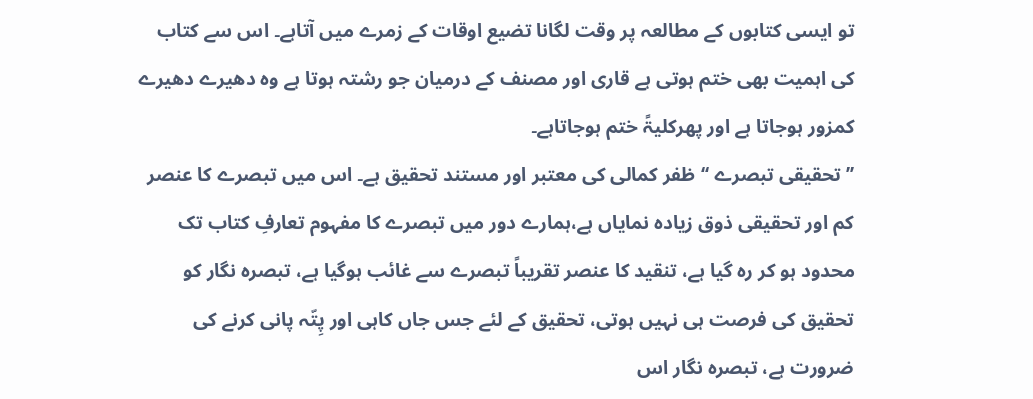تو ایسی کتابوں کے مطالعہ پر وقت لگانا تضیع اوقات کے زمرے میں آتاہے۔ اس سے کتاب کی اہمیت بھی ختم ہوتی ہے قاری اور مصنف کے درمیان جو رشتہ ہوتا ہے وہ دھیرے دھیرے کمزور ہوجاتا ہے اور پھرکلیۃً ختم ہوجاتاہے۔
’’تحقیقی تبصرے ‘‘ظفر کمالی کی معتبر اور مستند تحقیق ہے۔ اس میں تبصرے کا عنصر کم اور تحقیقی ذوق زیادہ نمایاں ہے،ہمارے دور میں تبصرے کا مفہوم تعارفِ کتاب تک محدود ہو کر رہ گیا ہے، تنقید کا عنصر تقریباً تبصرے سے غائب ہوگیا ہے، تبصرہ نگار کو تحقیق کی فرصت ہی نہیں ہوتی، تحقیق کے لئے جس جاں کاہی اور پِتّہ پانی کرنے کی ضرورت ہے، تبصرہ نگار اس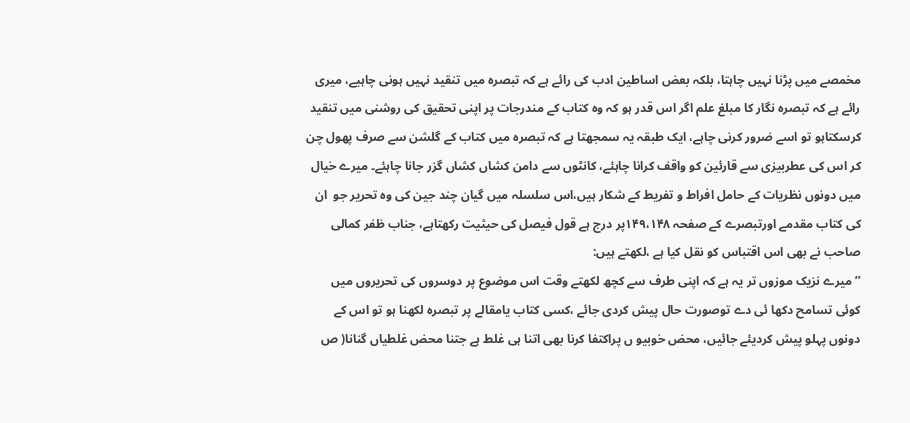مخمصے میں پڑنا نہیں چاہتا، بلکہ بعض اساطین ادب کی رائے ہے کہ تبصرہ میں تنقید نہیں ہونی چاہیے، میری رائے ہے کہ تبصرہ نگار کا مبلغ علم اگر اس قدر ہو کہ وہ کتاب کے مندرجات پر اپنی تحقیق کی روشنی میں تنقید کرسکتاہو تو اسے ضرور کرنی چاہے، ایک طبقہ یہ سمجھتا ہے کہ تبصرہ میں کتاب کے گلشن سے صرف پھول چن کر اس کی عطربیزی سے قارئین کو واقف کرانا چاہئے، کانٹوں سے دامن کشاں کشاں گزر جانا چاہئے۔ میرے خیال میں دونوں نظریات کے حامل افراط و تفریط کے شکار ہیں،اس سلسلہ میں گیان چند جین کی وہ تحریر جو  ان کی کتاب مقدمے اورتبصرے کے صفحہ ۱۴۹،۱۴۸پر درج ہے قول فیصل کی حیثیت رکھتاہے، جناب ظفر کمالی صاحب نے بھی اس اقتباس کو نقل کیا ہے ،لکھتے ہیں:
’’ میرے نزیک موزوں تر یہ ہے کہ اپنی طرف سے کچھ لکھتے وقت اس موضوع پر دوسروں کی تحریروں میں کوئی تسامح دکھا ئی دے توصورت حال پیش کردی جائے ،کسی کتاب یامقالے پر تبصرہ لکھنا ہو تو اس کے دونوں پہلو پیش کردیئے جائیں، محض خوبیو ں پراکتفا کرنا بھی اتنا ہی غلط ہے جتنا محض غلطیاں گنانا( ص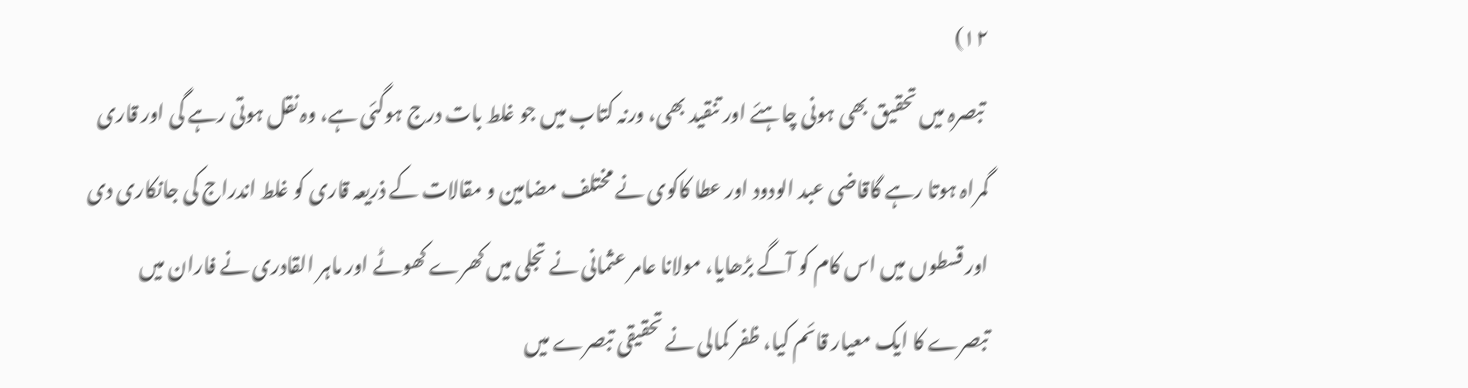۱۲)
 تبصرہ میں تحقیق بھی ہونی چاہئے اور تنقید بھی، ورنہ کتاب میں جو غلط بات درج ہوگئی ہے، وہ نقل ہوتی رہے گی اور قاری گمراہ ہوتا رہے گاقاضی عبد الودود اور عطا کاکوی نے مختلف مضامین و مقالات کے ذریعہ قاری کو غلط اندراج کی جانکاری دی اور قسطوں میں اس کام کو آگے بڑھایا، مولانا عامر عثمانی نے تجلی میں کھرے کھوٹے اور ماہر القادری نے فاران میں تبصرے کا ایک معیار قائم کیا، ظفر کمالی نے تحقیقی تبصرے میں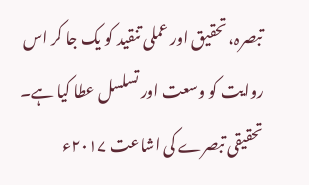تبصرہ، تحقیق اور عملی تنقید کو یک جا کر اس روایت کو وسعت اور تسلسل عطا کیا ہے۔
تحقیقی تبصرے کی اشاعت ۲۰۱۷ء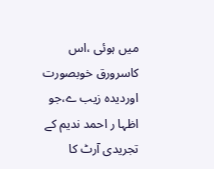میں ہوئی ،اس کاسرورق خوبصورت اوردیدہ زیب ے،جو اظہا ر احمد ندیم کے تجریدی آرٹ کا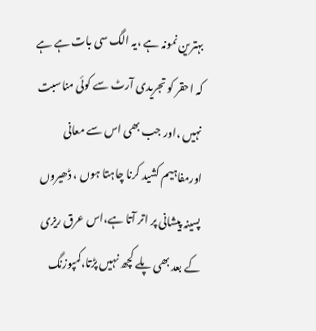بہترین نمونہ ہے ،یہ الگ سی بات ہے ہے کہ احقر کو تجریدی آرٹ سے کوئی مناسبت نہیں ،اور جب بھی اس سے معانی اورمفاہیم کشید کرنا چاہتا ہوں ، ڈھیروں پسینہ پیشانی پر اتر آتا ہے،اس عرق ریزی کے بعد بھی پلے کچھ نہیں پڑتا،کمپوزنگ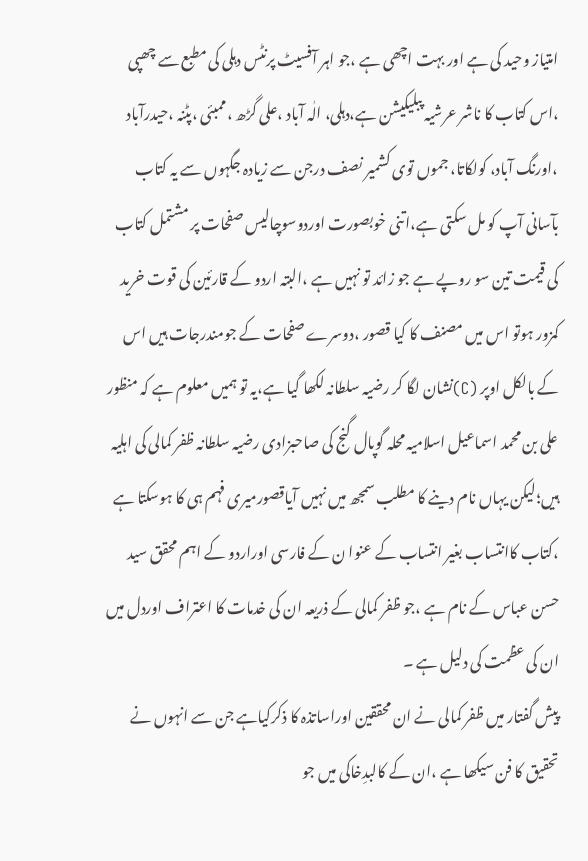امتیاز وحید کی ہے اور بہت اچھی ہے ،جو اہر آفسیٹ پرنٹس دہلی کی مطبع سے چھپی ،اس کتاب کا ناشر عرشیہ پبلیکیشن ہے،دہلی، الٰہ آباد ،علی گڑھ ،ممبئی ،پٹنہ ،حیدرآباد ،اورنگ آباد، کولکاتا، جموں توی کشمیر نصف درجن سے زیادہ جگہوں سے یہ کتاب بآسانی آپ کو مل سکتی ہے،اتنی خوبصورت اوردوسوچالیس صفحات پر مشتمل کتاب کی قیمت تین سو روپے ہے جو زائد تو نہیں ہے ،البتہ اردو کے قارئین کی قوت خرید کمزور ہوتو اس میں مصنف کا کیا قصور ،دوسرے صفحات کے جومندرجات ہیں اس کے بالکل اوپر (C)نشان لگا کر رضیہ سلطانہ لکھا گیا ہے،یہ تو ہمیں معلوم ہے کہ منظور علی بن محمد اسماعیل اسلامیہ محلہ گوپال گنج کی صاحبزادی رضیہ سلطانہ ظفر کمالی کی اہلیہ ہیں؛لیکن یہاں نام دینے کا مطلب سمجھ میں نہیں آیاقصورمیری فہم ہی کا ہوسکتا ہے ،کتاب کاانتساب بغیر انتساب کے عنوا ن کے فارسی اوراردو کے اہم محقق سید حسن عباس کے نام ہے ،جو ظفر کمالی کے ذریعہ ان کی خدمات کا اعتراف اوردل میں ان کی عظمت کی دلیل ہے ۔
پیش گفتار میں ظفر کمالی نے ان محققین اوراساتذہ کا ذکرکیاہے جن سے انہوں نے تحقیق کا فن سیکھا ہے ،ان کے کالبدِخاکی میں جو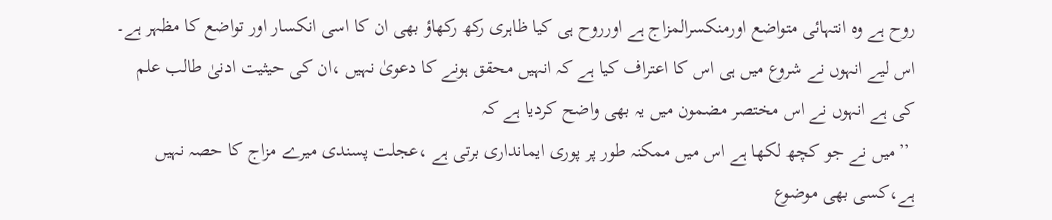روح ہے وہ انتہائی متواضع اورمنکسرالمزاج ہے اورروح ہی کیا ظاہری رکھ رکھاؤ بھی ان کا اسی انکسار اور تواضع کا مظہر ہے۔ اس لیے انہوں نے شروع میں ہی اس کا اعتراف کیا ہے کہ انہیں محقق ہونے کا دعویٰ نہیں ،ان کی حیثیت ادنیٰ طالب علم کی ہے انہوں نے اس مختصر مضمون میں یہ بھی واضح کردیا ہے کہ
 ’’میں نے جو کچھ لکھا ہے اس میں ممکنہ طور پر پوری ایمانداری برتی ہے ،عجلت پسندی میرے مزاج کا حصہ نہیں ہے،کسی بھی موضوع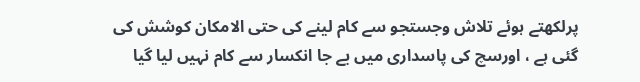پرلکھتے ہوئے تلاش وجستجو سے کام لینے کی حتی الامکان کوشش کی گئی ہے ، اورسچ کی پاسداری میں بے جا انکسار سے کام نہیں لیا گیا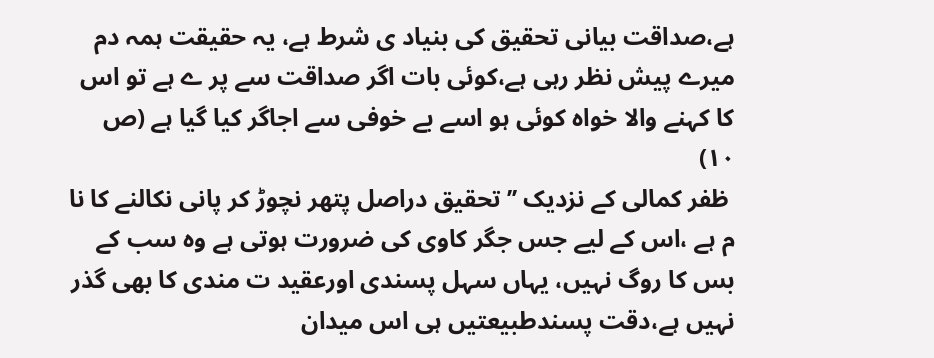ہے،صداقت بیانی تحقیق کی بنیاد ی شرط ہے، یہ حقیقت ہمہ دم میرے پیش نظر رہی ہے،کوئی بات اگر صداقت سے پر ے ہے تو اس کا کہنے والا خواہ کوئی ہو اسے بے خوفی سے اجاگر کیا گیا ہے (ص ۱۰)
 ظفر کمالی کے نزدیک ’’تحقیق دراصل پتھر نچوڑ کر پانی نکالنے کا نا م ہے ،اس کے لیے جس جگر کاوی کی ضرورت ہوتی ہے وہ سب کے بس کا روگ نہیں، یہاں سہل پسندی اورعقید ت مندی کا بھی گذر نہیں ہے،دقت پسندطبیعتیں ہی اس میدان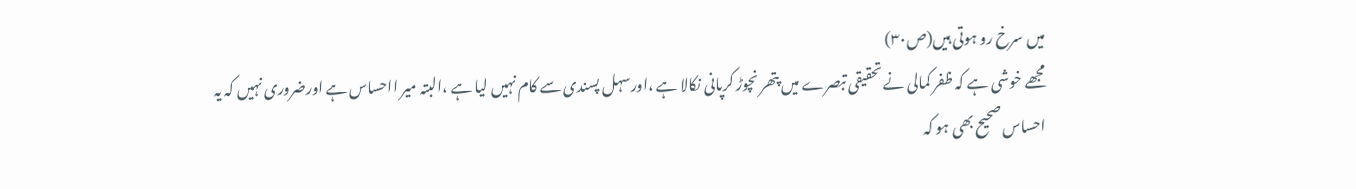میں سرخ رو ہوتی ہیں(ص۳۰)
مجھے خوشی ہے کہ ظفر کمالی نے تحقیقی تبصرے میں پتھر نچوڑ کرپانی نکالا ہے ،اورسہل پسندی سے کام نہیں لیا ہے ،البتہ میر ااحساس ہے اورضروری نہیں کہ یہ احساس صحیح بھی ہو کہ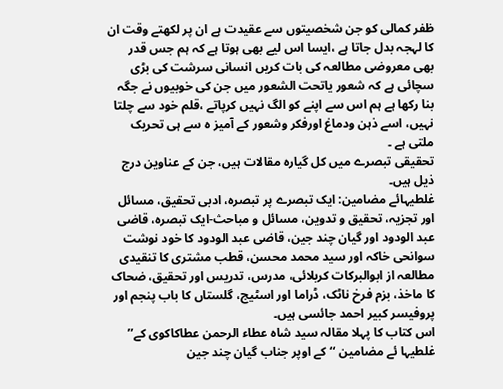ظفر کمالی کو جن شخصیتوں سے عقیدت ہے ان پر لکھتے وقت ان کا لہجہ بدل جاتا ہے ،ایسا اس لیے بھی ہوتا ہے کہ ہم جس قدر بھی معروضی مطالعہ کی بات کریں انسانی سرشت کی بڑی سچائی ہے کہ شعور یاتحت الشعور میں جن کی خوبیوں نے جگہ بنا رکھا ہے ہم اس سے اپنے کو الگ نہیں کرپاتے ،قلم خود سے چلتا نہیں، اسے ذہن ودماغ اورفکر وشعور کے آمیز ہ سے ہی تحریک ملتی ہے ۔
تحقیقی تبصرے میں کل گیارہ مقالات ہیں، جن کے عناوین درج ذیل ہیں۔
غلطیہائے مضامین: ایک تبصرے پر تبصرہ، ادبی تحقیق، مسائل اور تجزیہ، تحقیق و تدوین، مسائل و مباحث-ایک تبصرہ، قاضی عبد الودود اور گیان چند جین، قاضی عبد الودود کا خود نوشت سوانحی خاکہ اور سید محمد محسن، قطب مشتری کا تنقیدی مطالعہ از ابوالبرکات کربلائی، مدرس، تدریس اور تحقیق، ضحاک کا ماخذ، بزم فرخ ناٹک، ڈراما اور اسٹیج، گلستاں کا باب پنجم اور پروفیسر کبیر احمد جائسی ہیں۔
اس کتاب کا پہلا مقالہ سید شاہ عطاء الرحمن عطاکاکوی کے’’ غلطیہا ئے مضامین ‘‘کے اوپر جناب گیان چند جین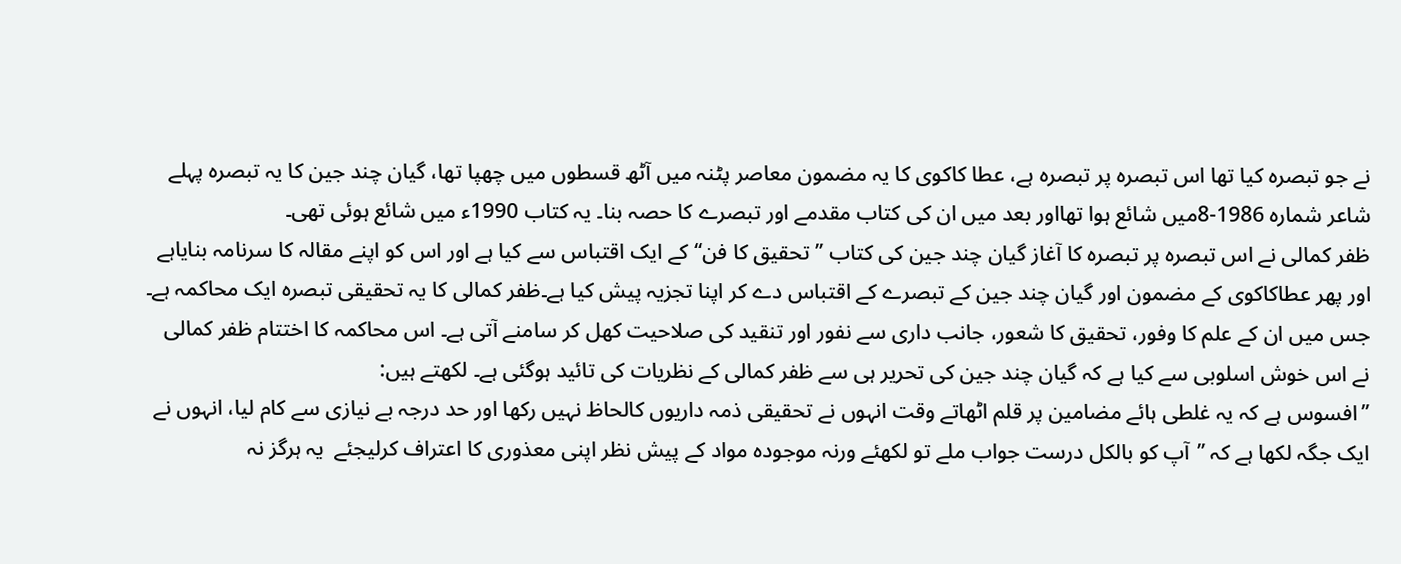نے جو تبصرہ کیا تھا اس تبصرہ پر تبصرہ ہے، عطا کاکوی کا یہ مضمون معاصر پٹنہ میں آٹھ قسطوں میں چھپا تھا، گیان چند جین کا یہ تبصرہ پہلے شاعر شمارہ 1986-8میں شائع ہوا تھااور بعد میں ان کی کتاب مقدمے اور تبصرے کا حصہ بنا۔ یہ کتاب 1990ء میں شائع ہوئی تھی۔
ظفر کمالی نے اس تبصرہ پر تبصرہ کا آغاز گیان چند جین کی کتاب ’’تحقیق کا فن‘‘ کے ایک اقتباس سے کیا ہے اور اس کو اپنے مقالہ کا سرنامہ بنایاہے اور پھر عطاکاکوی کے مضمون اور گیان چند جین کے تبصرے کے اقتباس دے کر اپنا تجزیہ پیش کیا ہے۔ظفر کمالی کا یہ تحقیقی تبصرہ ایک محاکمہ ہے۔ جس میں ان کے علم کا وفور، تحقیق کا شعور، جانب داری سے نفور اور تنقید کی صلاحیت کھل کر سامنے آتی ہے۔ اس محاکمہ کا اختتام ظفر کمالی نے اس خوش اسلوبی سے کیا ہے کہ گیان چند جین کی تحریر ہی سے ظفر کمالی کے نظریات کی تائید ہوگئی ہے۔ لکھتے ہیں:
’’افسوس ہے کہ یہ غلطی ہائے مضامین پر قلم اٹھاتے وقت انہوں نے تحقیقی ذمہ داریوں کالحاظ نہیں رکھا اور حد درجہ بے نیازی سے کام لیا، انہوں نے ایک جگہ لکھا ہے کہ ’’آپ کو بالکل درست جواب ملے تو لکھئے ورنہ موجودہ مواد کے پیش نظر اپنی معذوری کا اعتراف کرلیجئے  یہ ہرگز نہ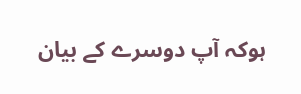ہوکہ آپ دوسرے کے بیان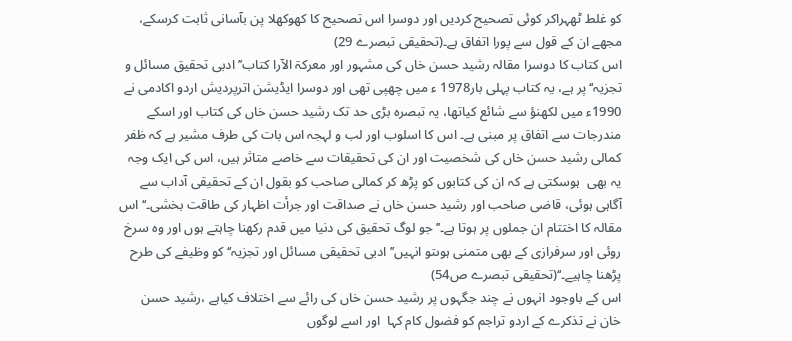کو غلط ٹھہراکر کوئی تصحیح کردیں اور دوسرا اس تصحیح کا کھوکھلا پن بآسانی ثابت کرسکے، مجھے ان کے قول سے پورا اتفاق ہے۔(تحقیقی تبصرے 29)
اس کتاب کا دوسرا مقالہ رشید حسن خاں کی مشہور اور معرکۃ الآرا کتاب’’ ادبی تحقیق مسائل و تجزیہ‘‘ پر ہے، یہ کتاب پہلی بار1978 ء میں چھپی تھی اور دوسرا ایڈیشن اترپردیش اردو اکادمی نے 1990ء میں لکھنؤ سے شائع کیاتھا، یہ تبصرہ بڑی حد تک رشید حسن خاں کی کتاب اور اسکے مندرجات سے اتفاق پر مبنی ہے۔ اس کا اسلوب اور لب و لہجہ اس بات کی طرف مشیر ہے کہ ظفر کمالی رشید حسن خاں کی شخصیت اور ان کی تحقیقات سے خاصے متاثر ہیں، اس کی ایک وجہ یہ بھی  ہوسکتی ہے کہ ان کی کتابوں کو پڑھ کر کمالی صاحب کو بقول ان کے تحقیقی آداب سے آگاہی ہوئی، قاضی صاحب اور رشید حسن خاں نے صداقت اور جرأت اظہار کی طاقت بخشی۔‘‘ اس مقالہ کا اختتام ان جملوں پر ہوتا ہے۔’’ جو لوگ تحقیق کی دنیا میں قدم رکھنا چاہتے ہوں اور وہ سرخ روئی اور سرفرازی کے بھی متمنی ہوںتو انہیں’’ ادبی تحقیقی مسائل اور تجزیہ‘‘ کو وظیفے کی طرح پڑھنا چاہیے۔‘‘(تحقیقی تبصرے ص54)
اس کے باوجود انہوں نے چند جگہوں پر رشید حسن خاں کی رائے سے اختلاف کیاہے ،رشید حسن خان نے تذکرے کے اردو تراجم کو فضول کام کہا  اور اسے لوگوں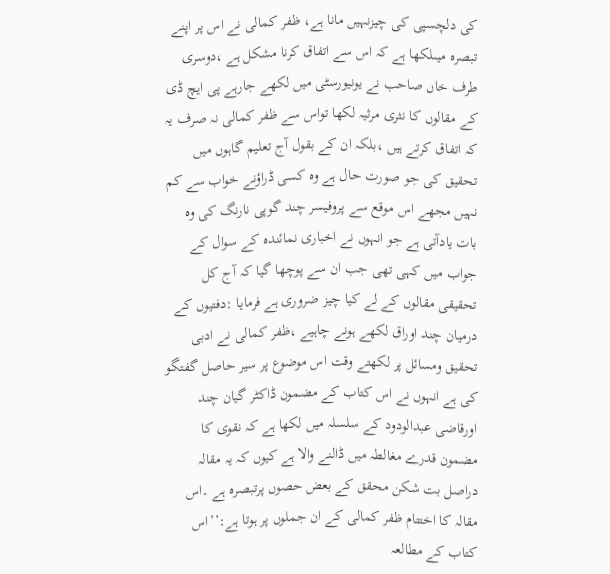کی دلچسپی کی چیزنہیں مانا ہے، ظفر کمالی نے اس پر اپنے تبصرہ میںلکھا ہے کہ اس سے اتفاق کرنا مشکل ہے ،دوسری طرف خاں صاحب نے یونیورسٹی میں لکھے جارہے پی ایچ ڈی کے مقالوں کا نثری مرثیہ لکھا تواس سے ظفر کمالی نہ صرف یہ کہ اتفاق کرتے ہیں ،بلکہ ان کے بقول آج تعلیم گاہوں میں تحقیق کی جو صورت حال ہے وہ کسی ڈراؤنے خواب سے کم نہیں مجھے اس موقع سے پروفیسر چند گوپی نارنگ کی وہ بات یادآتی ہے جو انہوں نے اخباری نمائندہ کے سوال کے جواب میں کہی تھی جب ان سے پوچھا گیا کہ آج کل تحقیقی مقالوں کے لے کیا چیز ضروری ہے فرمایا :دفتیوں کے درمیان چند اوراق لکھے ہونے چاہیے ،ظفر کمالی نے ادبی تحقیق ومسائل پر لکھتے وقت اس موضوع پر سیر حاصل گفتگو کی ہے انہوں نے اس کتاب کے مضمون ڈاکٹر گیان چند اورقاضی عبدالودود کے سلسلہ میں لکھا ہے کہ نقوی کا مضمون قدرے مغالطہ میں ڈالنے والا ہے کیوں کہ یہ مقالہ دراصل بت شکن محقق کے بعض حصوں پرتبصرہ ہے ۔اس مقالہ کا اختتام ظفر کمالی کے ان جملوں پر ہوتا ہے:’’اس کتاب کے مطالعہ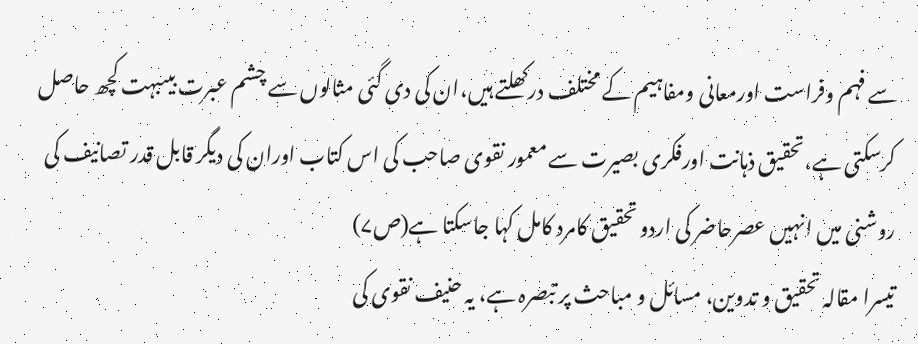سے فہم وفراست اورمعانی ومفاہیم کے مختلف درکھلتے ہیں،ان کی دی گئی مثالوں سے چشم عبرت بیںبہت کچھ حاصل کرسکتی ہے،تحقیق ذہانت اورفکری بصیرت سے معمور نقوی صاحب کی اس کتاب اوران کی دیگر قابل قدر تصانیف کی روشنی میں انہیں عصرحاضر کی اردو تحقیق کامرد کامل کہا جاسکتا ہے(ص۷)
تیسرا مقالہ تحقیق و تدوین، مسائل و مباحث پر تبصرہ ہے، یہ حنیف نقوی کی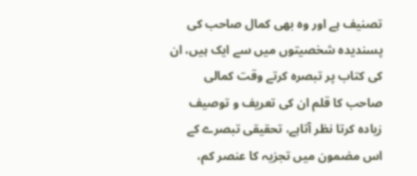تصنیف ہے اور وہ بھی کمال صاحب کی پسندیدہ شخصیتوں میں سے ایک ہیں، ان کی کتاب پر تبصرہ کرتے وقت کمالی صاحب کا قلم ان کی تعریف و توصیف زیادہ کرتا نظر آتاہے، تحقیقی تبصرے کے اس مضمون میں تجزیہ کا عنصر کم،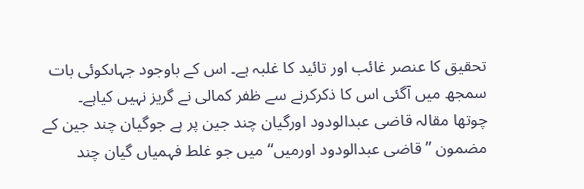تحقیق کا عنصر غائب اور تائید کا غلبہ ہے۔ اس کے باوجود جہاںکوئی بات سمجھ میں آگئی اس کا ذکرکرنے سے ظفر کمالی نے گریز نہیں کیاہے۔
چوتھا مقالہ قاضی عبدالودود اورگیان چند جین پر ہے جوگیان چند جین کے مضمون ’’قاضی عبدالودود اورمیں‘‘ میں جو غلط فہمیاں گیان چند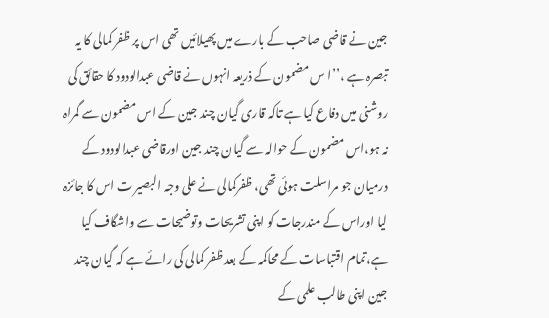جین نے قاضی صاحب کے بارے میں پھیلائیں تھی اس پر ظفر کمالی کا یہ تبصرہ ہے ،’’ا س مضمون کے ذریعہ انہوں نے قاضی عبدالودود کا حقائق کی روشنی میں دفاع کیا ہے تاکہ قاری گیان چند جین کے اس مضمون سے گمراہ نہ ہو،اس مضمون کے حوالہ سے گیان چند جین اورقاضی عبدالودود کے درمیان جو مراسلت ہوئی تھی، ظفرکمالی نے علی وجہ البصیر ت اس کا جائزہ لیا اوراس کے مندرجات کو اپنی تشریحات وتوضیحات سے واشگاف کیا ہے،تمام اقتباسات کے محاکمہ کے بعد ظفر کمالی کی رائے ہے کہ گیان چند جین اپنی طالب علمی کے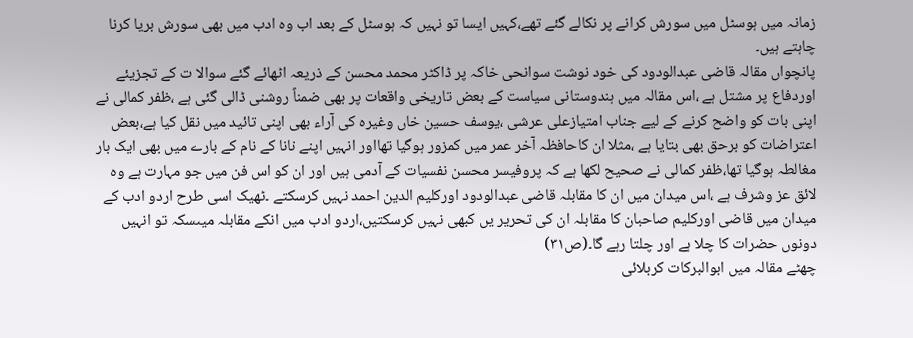زمانہ میں ہوسٹل میں سورش کرانے پر نکالے گئے تھے،کہیں ایسا تو نہیں کہ ہوسٹل کے بعد اب وہ ادب میں بھی سورش بریا کرنا چاہتے ہیں۔
پانچواں مقالہ قاضی عبدالودود کی خود نوشت سوانحی خاکہ پر ڈاکٹر محمد محسن کے ذریعہ اٹھائے گئے سوالا ت کے تجزیئے اوردفاع پر مشتل ہے ،اس مقالہ میں ہندوستانی سیاست کے بعض تاریخی واقعات پر بھی ضمناً روشنی ڈالی گئی ہے ،ظفر کمالی نے اپنی بات کو واضح کرنے کے لیے جناب امتیازعلی عرشی ،یوسف حسین خاں وغیرہ کی آراء بھی اپنی تائید میں نقل کیا ہے،بعض اعتراضات کو برحق بھی بتایا ہے ،مثلا ان کاحافظہ آخر عمر میں کمزور ہوگیا تھااور انہیں اپنے نانا کے نام کے بارے میں بھی ایک بار مغالطہ ہوگیا تھا،ظفر کمالی نے صحیح لکھا ہے کہ پروفیسر محسن نفسیات کے آدمی ہیں اور ان کو اس فن میں جو مہارت ہے وہ لائق عز وشرف ہے ،اس میدان میں ان کا مقابلہ قاضی عبدالودود اورکلیم الدین احمد نہیں کرسکتے ۔ٹھیک اسی طرح اردو ادب کے میدان میں قاضی اورکلیم صاحبان کا مقابلہ ان کی تحریر یں کبھی نہیں کرسکتیں،اردو ادب میں انکے مقابلہ میںسکہ تو انہیں دونوں حضرات کا چلا ہے اور چلتا رہے گا۔(ص۳۱)
چھٹے مقالہ میں ابوالبرکات کربلائی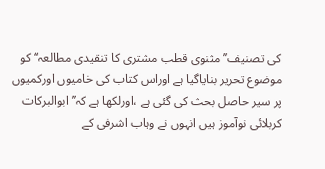کی تصنیف’’ مثنوی قطب مشتری کا تنقیدی مطالعہ‘‘ کو موضوع تحریر بنایاگیا ہے اوراس کتاب کی خامیوں اورکمیوں پر سیر حاصل بحث کی گئی ہے ،اورلکھا ہے کہ’’ ابوالبرکات کربلائی نوآموز ہیں انہوں نے وہاب اشرفی کے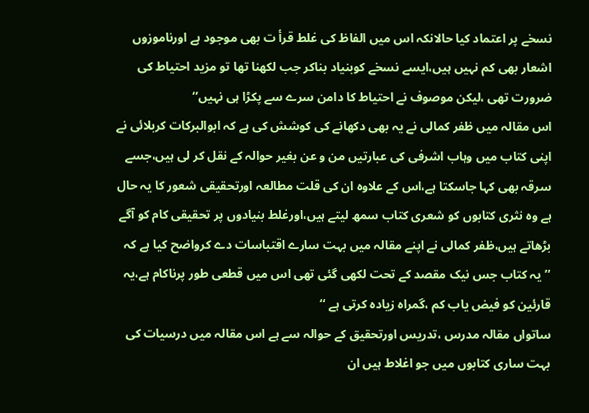نسخے پر اعتماد کیا حالانکہ اس میں الفاظ کی غلط قرأ ت بھی موجود ہے اورناموزوں اشعار بھی کم نہیں ہیں،ایسے نسخے کوبنیاد بناکر جب لکھنا تھا تو مزید احتیاط کی ضرورت تھی ،لیکن موصوف نے احتیاط کا دامن سرے سے پکڑا ہی نہیں‘‘
اس مقالہ میں ظفر کمالی نے یہ بھی دکھانے کی کوشش کی ہے کہ ابوالبرکات کربلائی نے اپنی کتاب میں وہاب اشرفی کی عبارتیں من و عن بغیر حوالہ کے نقل کر لی ہیں،جسے سرقہ بھی کہا جاسکتا ہے،اس کے علاوہ ان کی قلت مطالعہ اورتحقیقی شعور کا یہ حال ہے وہ نثری کتابوں کو شعری کتاب سمھ لیتے ہیں،اورغلط بنیادوں پر تحقیقی کام کو آگے بڑھاتے ہیں،ظفر کمالی نے اپنے مقالہ میں بہت سارے اقتباسات دے کرواضح کیا ہے کہ ’’یہ کتاب جس نیک مقصد کے تحت لکھی گئی تھی اس میں قطعی طور پرناکام ہے،یہ قارئین کو فیض یاب کم ،گمراہ زیادہ کرتی ہے ‘‘
ساتواں مقالہ مدرس ،تدریس اورتحقیق کے حوالہ سے ہے اس مقالہ میں درسیات کی بہت ساری کتابوں میں جو اغلاط ہیں ان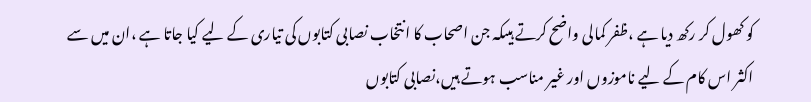کو کھول کر رکھ دیا ہے ،ظفر کمالی واضح کرتے ہیںکہ جن اصحاب کا انتخاب نصابی کتابوں کی تیاری کے لیے کیا جاتا ہے ،ان میں سے اکثر اس کام کے لیے ناموزوں اور غیر مناسب ہوتے ہیں،نصابی کتابوں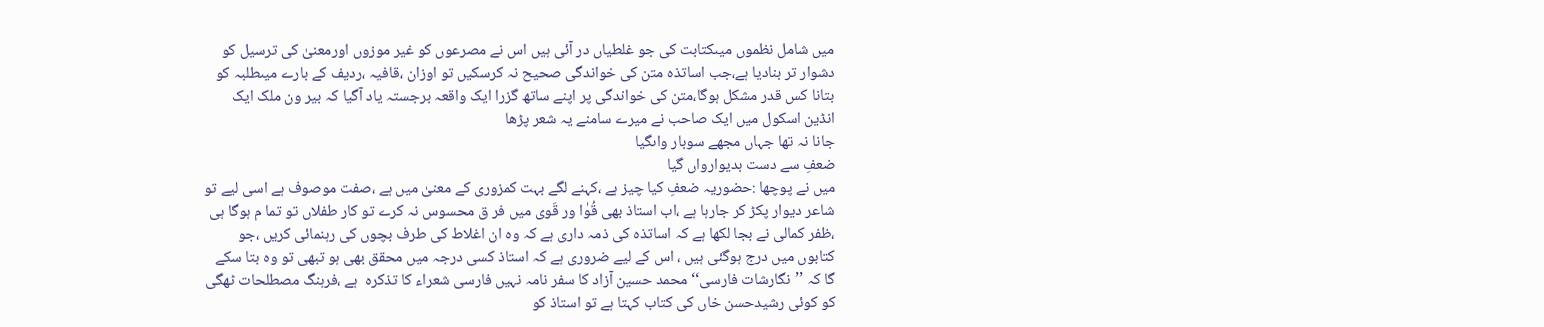میں شامل نظموں میںکتابت کی جو غلطیاں در آئی ہیں اس نے مصرعوں کو غیر موزوں اورمعنیٰ کی ترسیل کو دشوار تر بنادیا ہے،جب اساتذہ متن کی خواندگی صحیح نہ کرسکیں تو اوزان ،قافیہ ،ردیف کے بارے میںطلبہ کو بتانا کس قدر مشکل ہوگا،متن کی خواندگی پر اپنے ساتھ گزرا ایک واقعہ برجستہ یاد آگیا کہ بیر ون ملک ایک انڈین اسکول میں ایک صاحب نے میرے سامنے یہ شعر پڑھا
جانا نہ تھا جہاں مجھے سوبار واںگیا
ضعفِ سے دست بدیوارواں گیا
میں نے پوچھا :حضوریہ ضعفِ کیا چیز ہے ،کہنے لگے بہت کمزوری کے معنیٰ میں ہے ،صفت موصوف ہے اسی لیے تو شاعر دیوار پکڑ کر جارہا ہے ،اب استاذ بھی قُوٰا ور قَوی میں فر ق محسوس نہ کرے تو کار طفلاں تو تما م ہوگا ہی ،ظفر کمالی نے بجا لکھا ہے کہ اساتذہ کی ذمہ داری ہے کہ وہ ان اغلاط کی طرف بچوں کی رہنمائی کریں ،جو کتابوں میں درج ہوگئی ہیں ، اس کے لیے ضروری ہے کہ استاذ کسی درجہ میں محقق بھی ہو تبھی تو وہ بتا سکے گا کہ ’’نگارشات فارسی‘‘ محمد حسین آزاد کا سفر نامہ نہیں فارسی شعراء کا تذکرہ  ہے ،فرہنگ مصطلحات ٹھگی کو کوئی رشیدحسن خاں کی کتاب کہتا ہے تو استاذ کو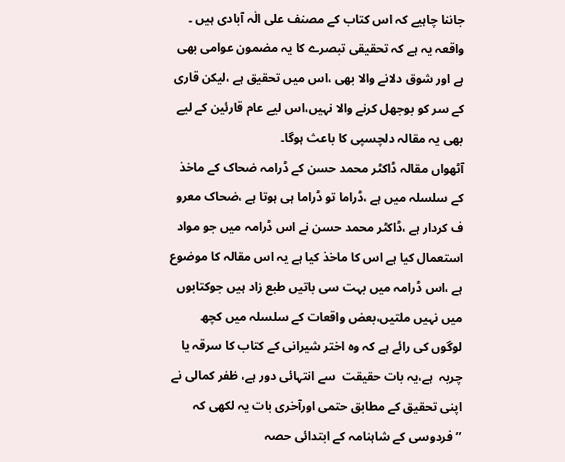جاننا چاہیے کہ اس کتاب کے مصنف علی الٰہ آبادی ہیں ۔
واقعہ یہ ہے کہ تحقیقی تبصرے کا یہ مضمون عوامی بھی ہے اور شوق دلانے والا بھی ،اس میں تحقیق ہے ،لیکن قاری کے سر کو بوجھل کرنے والا نہیں،اس لیے عام قارئین کے لیے بھی یہ مقالہ دلچسپی کا باعث ہوگا۔
آٹھواں مقالہ ڈاکٹر محمد حسن کے ڈرامہ ضحاک کے ماخذ کے سلسلہ میں ہے ،ڈراما تو ڈراما ہی ہوتا ہے ،ضحاک معرو ف کردار ہے ،ڈاکٹر محمد حسن نے اس ڈرامہ میں جو مواد استعمال کیا ہے اس کا ماخذ کیا ہے یہ اس مقالہ کا موضوع ہے ،اس ڈرامہ میں بہت سی باتیں طبع زاد ہیں جوکتابوں میں نہیں ملتیں،بعض واقعات کے سلسلہ میں کچھ لوگوں کی رائے ہے کہ وہ اختر شیرانی کے کتاب کا سرقہ یا چربہ  ہے،یہ بات حقیقت  سے انتہائی دور ہے، ظفر کمالی نے اپنی تحقیق کے مطابق حتمی اورآخری بات یہ لکھی کہ ’’فردوسی کے شاہنامہ کے ابتدائی حصہ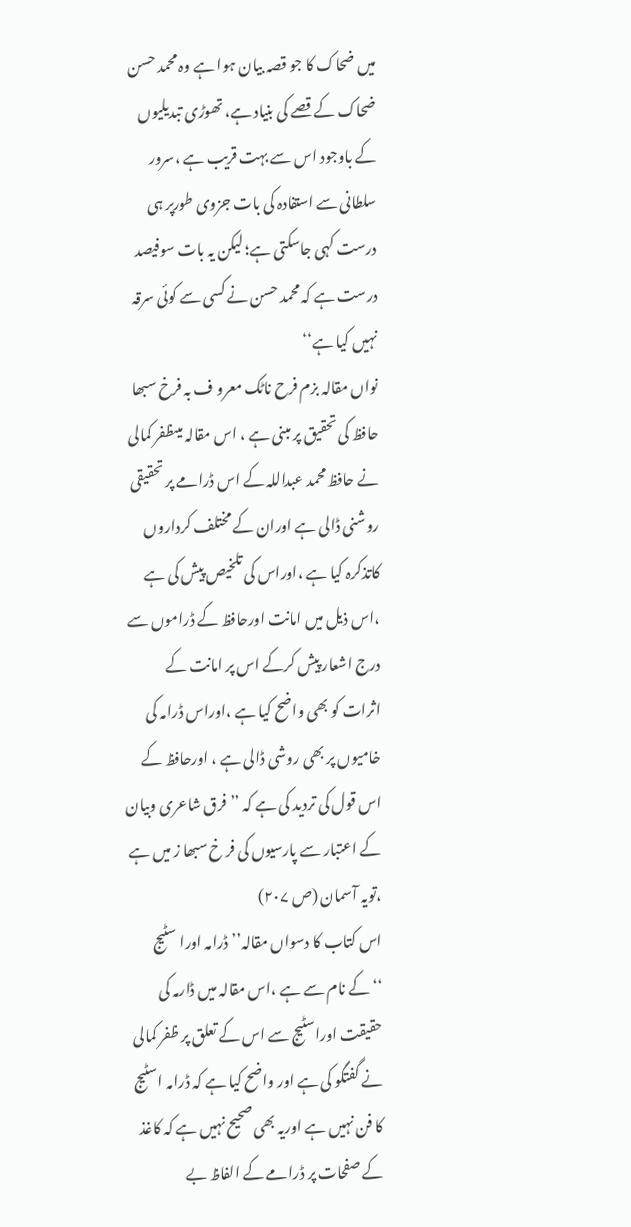میں ضحاک کا جو قصہ بیان ہوا ہے وہ محمد حسن ضحاک کے قصے کی بنیاد ہے، تھوڑی تبدیلیوں کے باوجود اس سے بہت قریب ہے ،سرور سلطانی سے استفادہ کی بات جزوی طورپر ہی درست کہی جاسکتی ہے؛ لیکن یہ بات سوفیصد درست ہے کہ محمد حسن نے کسی سے کوئی سرقہ نہیں کیا ہے‘‘
نواں مقالہ بزم فرح ناٹک معرو ف بہ فرخ سبھا حافظ کی تحقیق پر مبنی ہے ، اس مقالہ میںظفر کمالی نے حافظ محمد عبداللہ کے اس ڈرامے پر تحقیقی روشنی ڈالی ہے اوران کے مختلف کرداروں کاتذکرہ کیا ہے ،اوراس کی تلخیص پیش کی ہے ،اس ذیل میں امانت اورحافظ کے ڈراموں سے درج اشعار پیش کرکے اس پر امانت کے اثرات کو بھی واضح کیا ہے ،اوراس ڈرامہ کی خامیوں پر بھی روشی ڈالی ہے ، اورحافظ کے اس قول کی تردید کی ہے کہ ’’فرق شاعری وبیان کے اعتبار سے پارسیوں کی فر خ سبھا ز میں ہے ،تویہ آسمان (ص ۲۰۷)
اس کتاب کا دسواں مقالہ’’ ڈرامہ اورا سٹیج ‘‘کے نام سے ہے ،اس مقالہ میں ڈارمہ کی حقیقت اوراسٹیج سے اس کے تعلق پر ظفر کمالی نے گفتگو کی ہے اور واضح کیا ہے کہ ڈرامہ اسٹیج کا فن نہیں ہے اوریہ بھی صحیح نہیں ہے کہ کاغذ کے صفحات پر ڈرامے کے الفاظ بے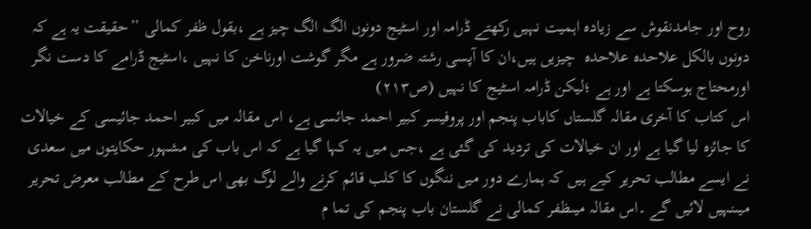روح اور جامدنقوش سے زیادہ اہمیت نہیں رکھتے ڈرامہ اور اسٹیج دونوں الگ الگ چیز ہے ،بقول ظفر کمالی ’’حقیقت یہ ہے کہ دونوں بالکل علاحدہ علاحدہ  چیزیں ہیں،ان کا آپسی رشتہ ضرور ہے مگر گوشت اورناخن کا نہیں ،اسٹیج ڈرامے کا دست نگر اورمحتاج ہوسکتا ہے اور ہے ؛لیکن ڈرامہ اسٹیج کا نہیں (ص۲۱۳)
اس کتاب کا آخری مقالہ گلستاں کاباب پنجم اور پروفیسر کبیر احمد جائسی ہے، اس مقالہ میں کبیر احمد جائیسی کے خیالات کا جائزہ لیا گیا ہے اور ان خیالات کی تردید کی گئی ہے ،جس میں یہ کہا گیا ہے کہ اس باب کی مشہور حکایتوں میں سعدی نے ایسے مطالب تحریر کیے ہیں کہ ہمارے دور میں ننگوں کا کلب قائم کرنے والے لوگ بھی اس طرح کے مطالب معرض تحریر میںنہیں لائیں گے ۔اس مقالہ میںظفر کمالی نے گلستان باب پنجم کی تما م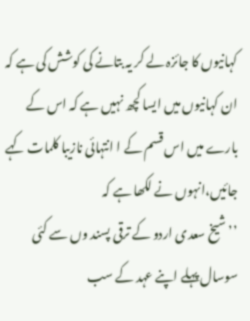کہانیوں کا جائزہ لے کر یہ بتانے کی کوشش کی ہے کہ ان کہانیوں میں ایسا کچھ نہیں ہے کہ اس کے بارے میں اس قسم کے ا انتہائی نازیبا کلمات کہے جائیں،انہوں نے لکھا ہے کہ
’’ شیخ سعدی اردو کے ترقی پسند وں سے کئی سوسال پہلے اپنے عہد کے سب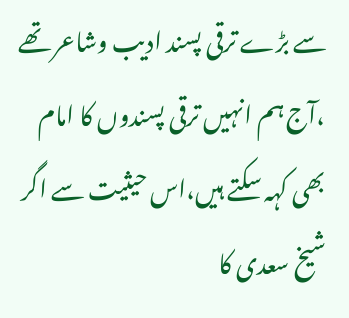سے بڑے ترقی پسند ادیب وشاعر تھے ،آج ہم انہیں ترقی پسندوں کا امام بھی کہہ سکتے ہیں،اس حیثیت سے اگر شیخ سعدی کا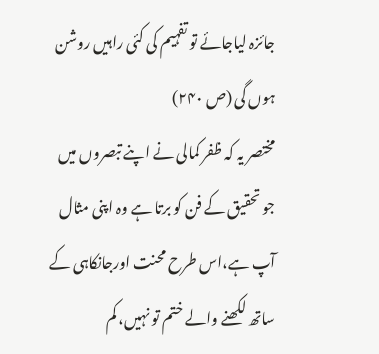جائزہ لیاجائے تو تفہیم کی کئی راہیں روشن ہوں گی (ص ۲۴۰)
مختصر یہ کہ ظفر کمالی نے اپنے تبصروں میں جو تحقیق کے فن کو برتا ہے وہ اپنی مثال آپ ہے،اس طرح محنت اورجانکاہی کے ساتھ لکھنے والے ختم تو نہیں، کم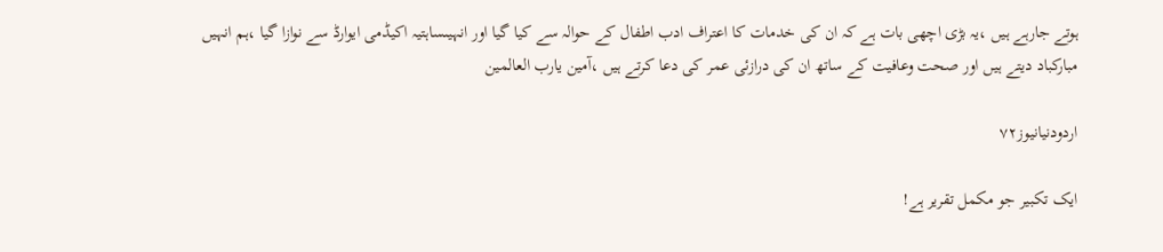ہوتے جارہے ہیں ،یہ بڑی اچھی بات ہے کہ ان کی خدمات کا اعتراف ادب اطفال کے حوالہ سے کیا گیا اور انہیںساہتیہ اکیڈمی ایوارڈ سے نوازا گیا ،ہم انہیں مبارکباد دیتے ہیں اور صحت وعافیت کے ساتھ ان کی درازئی عمر کی دعا کرتے ہیں ،آمین یارب العالمین

اردودنیانیوز۷۲

ایک تکبیر جو مکمل تقریر ہے!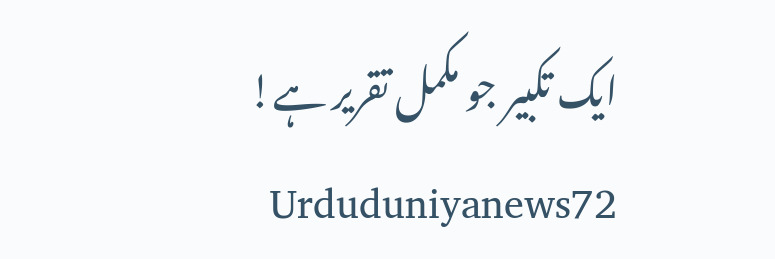ایک تکبیر جو مکمل تقریر ہے!                   Urduduniyanews72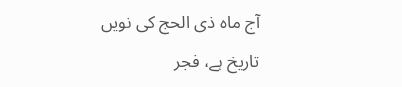آج ماہ ذی الحج کی نویں تاریخ ہے، فجر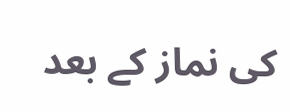کی نماز کے بعد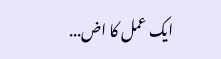ایک عمل کا اض...